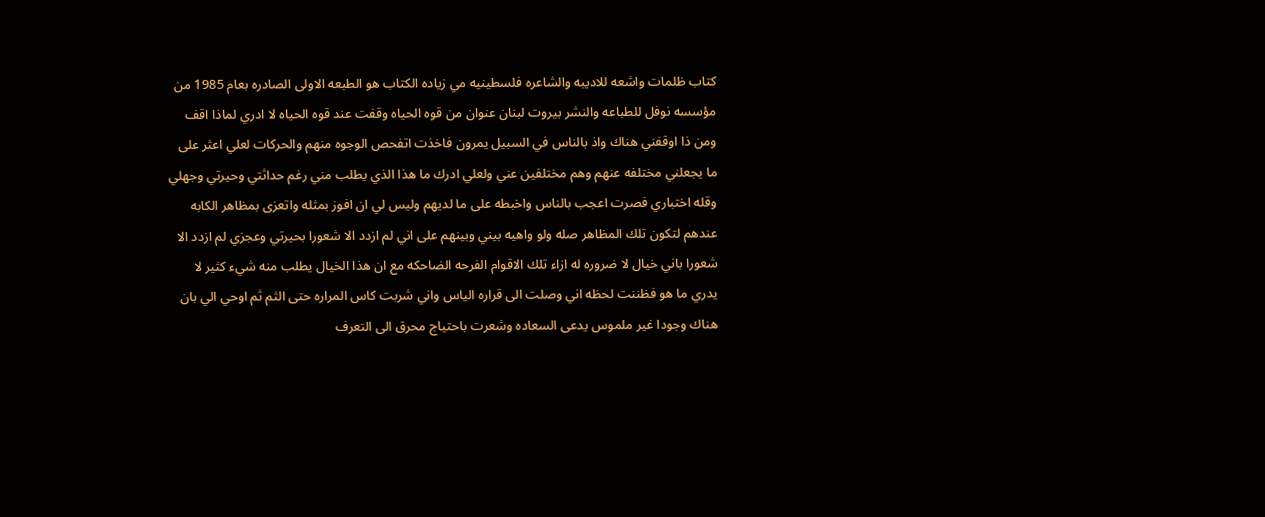كتاب ظلمات واشعه للاديبه والشاعره فلسطينيه مي زياده الكتاب هو الطبعه الاولى الصادره بعام 1985 من مؤسسه نوفل للطباعه والنشر بيروت لبنان عنوان من قوه الحياه وقفت عند قوه الحياه لا ادري لماذا اقف ومن ذا اوقفني هناك واذ بالناس في السبيل يمرون فاخذت اتفحص الوجوه منهم والحركات لعلي اعثر على ما يجعلني مختلفه عنهم وهم مختلفين عني ولعلي ادرك ما هذا الذي يطلب مني رغم حداثتي وحيرتي وجهلي وقله اختباري فصرت اعجب بالناس واخبطه على ما لديهم وليس لي ان افوز بمثله واتعزى بمظاهر الكابه عندهم لتكون تلك المظاهر صله ولو واهيه بيني وبينهم على اني لم ازدد الا شعورا بحيرتي وعجزي لم ازدد الا شعورا باني خيال لا ضروره له ازاء تلك الاقوام الفرحه الضاحكه مع ان هذا الخيال يطلب منه شيء كثير لا يدري ما هو فظننت لحظه اني وصلت الى قراره الياس واني شربت كاس المراره حتى الثم ثم اوحي الي بان هناك وجودا غير ملموس يدعى السعاده وشعرت باحتياج محرق الى التعرف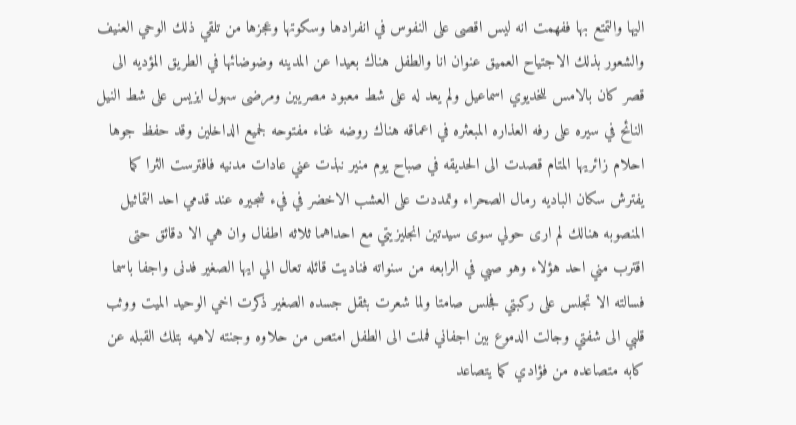اليها والتمتع بها ففهمت انه ليس اقصى على النفوس في انفرادها وسكوتها وعجزها من تلقي ذلك الوحي العنيف والشعور بذلك الاجتياح العميق عنوان انا والطفل هناك بعيدا عن المدينه وضوضائها في الطريق المؤديه الى قصر كان بالامس للخديوي اسماعيل ولم يعد له على شط معبود مصريين ومرضى سهول ايزيس على شط النيل النائح في سيره على رفه العذاره المبعثره في اعماقه هناك روضه غناء مفتوحه لجميع الداخلين وقد حفظ جوها احلام زائريها المتام قصدت الى الحديقه في صباح يوم منير نبذت عني عادات مدنيه فافترست الثرا كما يفترش سكان الباديه رمال الصحراء وتمددت على العشب الاخضر في فيء شجيره عند قدمي احد التماثيل المنصوبه هنالك لم ارى حولي سوى سيدتين انجليزيتي مع احداهما ثلاثه اطفال وان هي الا دقائق حتى اقترب مني احد هؤلاء وهو صبي في الرابعه من سنواته فناديت قائله تعال الي ايها الصغير فدنى واجفا باسما فسالته الا تجلس على ركبتي فجلس صامتا ولما شعرت بثقل جسده الصغير ذكرت اخي الوحيد الميت ووثب قلبي الى شفتي وجالت الدموع بين اجفاني فملت الى الطفل امتص من حلاوه وجنته لاهيه بتلك القبله عن كابه متصاعده من فؤادي كما يتصاعد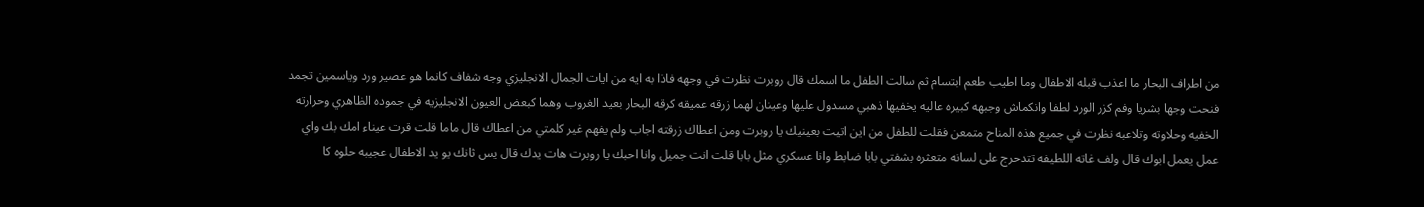من اطراف البحار ما اعذب قبله الاطفال وما اطيب طعم ابتسام ثم سالت الطفل ما اسمك قال روبرت نظرت في وجهه فاذا به ايه من ايات الجمال الانجليزي وجه شفاف كانما هو عصير ورد وياسمين تجمد فنحت وجها بشريا وفم كزر الورد لطفا وانكماش وجبهه كبيره عاليه يخفيها ذهبي مسدول عليها وعينان لهما زرقه عميقه كرقه البحار بعيد الغروب وهما كبعض العيون الانجليزيه في جموده الظاهري وحرارته الخفيه وحلاوته وتلاعبه نظرت في جميع هذه المناح متمعن فقلت للطفل من اين اتيت بعينيك يا روبرت ومن اعطاك زرقته اجاب ولم يفهم غير كلمتي من اعطاك قال ماما قلت قرت عيناء امك بك واي عمل يعمل ابوك قال ولف غاته اللطيفه تتدحرج على لسانه متعثره بشفتي بابا ضابط وانا عسكري مثل بابا قلت انت جميل وانا احبك يا روبرت هات يدك قال يس ثانك يو يد الاطفال عجيبه حلوه كا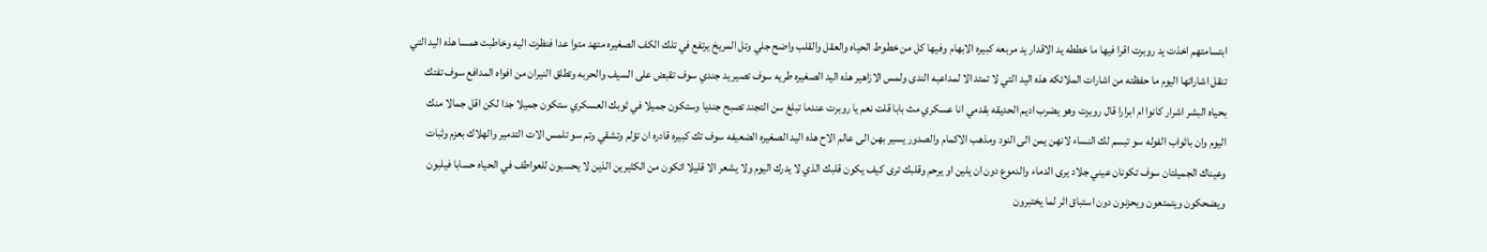ابتسامتهم اخذت يد روبرت اقرا فيها ما خططه يد الاقدار يد مربعه كبيره الابهام وفيها كل من خطوط الحياه والعقل والقلب واضح جلي وتل المريخ يرتفع في تلك الكف الصغيره متهد متوا عدا فنظرت اليه وخاطبت همسا هذه اليد التي تنقل اشاراتها اليوم ما حفظته من اشارات الملائكه هذه اليد التي لا تمتد الا لمداعبه الندى ولمس الازاهير هذه اليد الصغيره طريه سوف تصير يد جندي سوف تقبض على السيف والحربه وتطلق النيران من افواه المدافع سوف تفتك بحياه البشر اشرار كانوا ام ابرارا قال روبرت وهو يضرب اديم الحديقه بقدمي انا عسكري مث بابا قلت نعم يا روبرت عندما تبلغ سن التجند تصبح جنديا وستكون جميلا في ثوبك العسكري ستكون جميلا جدا لكن اقل جمالا منك اليوم وان باثواب الفوله سو تبسم لك النساء لانهن يمن الى النود ومذهب الاكمام والصدور يسير بهن الى عالم الاح هذه اليد الصغيره الضعيفه سوف تك كبيره قادره ان تؤلم وتشقي وتم سو تلمس الات التدمير والهلاك بعزم وثبات وعيناك الجميلتان سوف تكونان عيني جلاد يرى الدماء والدموع دون ان يلين او يرحم وقلبك ترى كيف يكون قلبك الذي لا يدرك اليوم ولا يشعر الا قليلا اتكون من الكثيرين الذين لا يحسبون للعواطف في الحياه حسابا فيلبون ويضحكون ويتمتعون ويحزنون دون استباق اثر لما يختبرون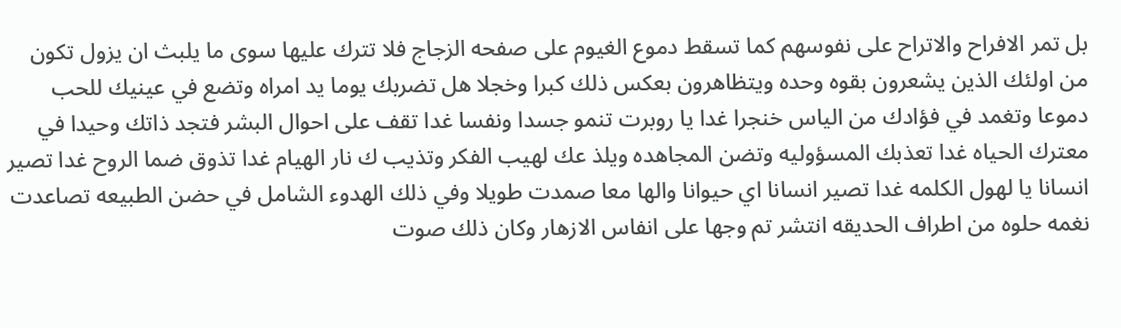بل تمر الافراح والاتراح على نفوسهم كما تسقط دموع الغيوم على صفحه الزجاج فلا تترك عليها سوى ما يلبث ان يزول تكون من اولئك الذين يشعرون بقوه وحده ويتظاهرون بعكس ذلك كبرا وخجلا هل تضربك يوما يد امراه وتضع في عينيك للحب دموعا وتغمد في فؤادك من الياس خنجرا غدا يا روبرت تنمو جسدا ونفسا غدا تقف على احوال البشر فتجد ذاتك وحيدا في معترك الحياه غدا تعذبك المسؤوليه وتضن المجاهده ويلذ عك لهيب الفكر وتذيب ك نار الهيام غدا تذوق ضما الروح غدا تصير انسانا يا لهول الكلمه غدا تصير انسانا اي حيوانا والها معا صمدت طويلا وفي ذلك الهدوء الشامل في حضن الطبيعه تصاعدت نغمه حلوه من اطراف الحديقه انتشر تم وجها على انفاس الازهار وكان ذلك صوت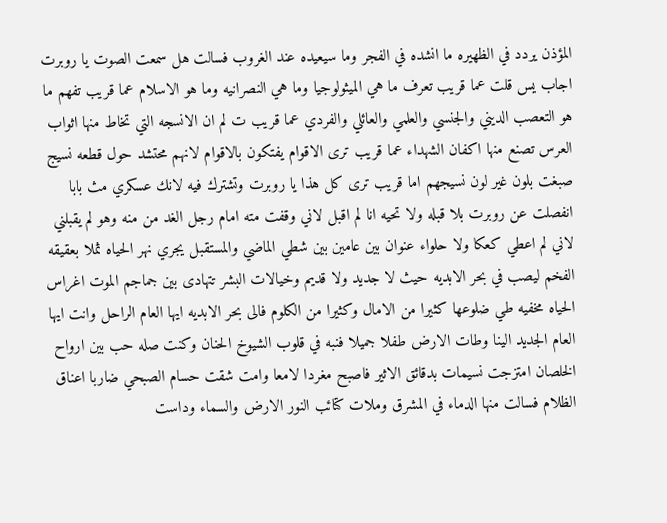المؤذن يردد في الظهيره ما انشده في الفجر وما سيعيده عند الغروب فسالت هل سمعت الصوت يا روبرت اجاب يس قلت عما قريب تعرف ما هي الميثولوجيا وما هي النصرانيه وما هو الاسلام عما قريب تفهم ما هو التعصب الديني والجنسي والعلمي والعائلي والفردي عما قريب ت لم ان الانسجه التي تخاط منها اثواب العرس تصنع منها اكفان الشهداء عما قريب ترى الاقوام يفتكون بالاقوام لانهم محتشد حول قطعه نسيج صبغت بلون غير لون نسيجهم اما قريب ترى كل هذا يا روبرت وتشترك فيه لانك عسكري مث بابا انفصلت عن روبرت بلا قبله ولا تحيه انا لم اقبل لاني وقفت مته امام رجل الغد من منه وهو لم يقبلني لاني لم اعطي كعكا ولا حلواء عنوان بين عامين بين شطي الماضي والمستقبل يجري نهر الحياه ثملا بعقيقه الفخم ليصب في بحر الابديه حيث لا جديد ولا قديم وخيالات البشر تتهادى بين جماجم الموت اغراس الحياه مخفيه طي ضلوعها كثيرا من الامال وكثيرا من الكلوم فالى بحر الابديه ايها العام الراحل وانت ايها العام الجديد الينا وطات الارض طفلا جميلا فنبه في قلوب الشيوخ الحنان وكنت صله حب بين ارواح الخلصان امتزجت نسيمات بدقائق الاثير فاصبح مغردا لامعا وامت شقت حسام الصبحي ضاربا اعناق الظلام فسالت منها الدماء في المشرق وملات كتائب النور الارض والسماء وداست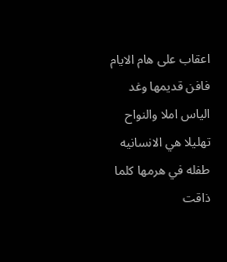اعقاب على هام الايام فافن قديمها وغد الياس املا والنواح تهليلا هي الانسانيه طفله في هرمها كلما ذاقت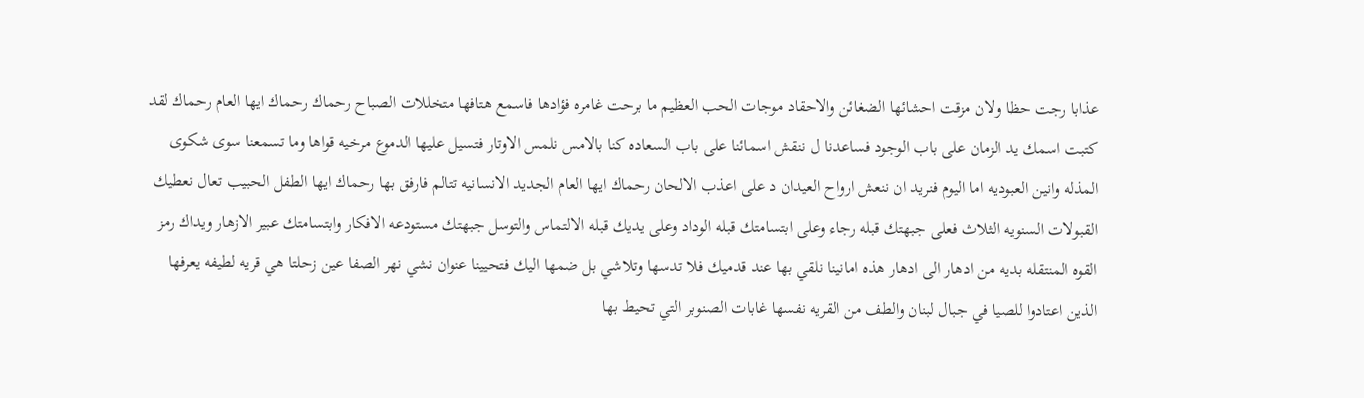عذابا رجت حظا ولان مزقت احشائها الضغائن والاحقاد موجات الحب العظيم ما برحت غامره فؤادها فاسمع هتافها متخللات الصباح رحماك رحماك ايها العام رحماك لقد كتبت اسمك يد الزمان على باب الوجود فساعدنا ل ننقش اسمائنا على باب السعاده كنا بالامس نلمس الاوتار فتسيل عليها الدموع مرخيه قواها وما تسمعنا سوى شكوى المذله وانين العبوديه اما اليوم فنريد ان ننعش ارواح العيدان د على اعذب الالحان رحماك ايها العام الجديد الانسانيه تتالم فارفق بها رحماك ايها الطفل الحبيب تعال نعطيك القبولات السنويه الثلاث فعلى جبهتك قبله رجاء وعلى ابتسامتك قبله الوداد وعلى يديك قبله الالتماس والتوسل جبهتك مستودعه الافكار وابتسامتك عبير الازهار ويداك رمز القوه المنتقله بديه من ادهار الى ادهار هذه امانينا نلقي بها عند قدميك فلا تدسها وتلاشي بل ضمها اليك فتحيينا عنوان نشي نهر الصفا عين زحلتا هي قريه لطيفه يعرفها الذين اعتادوا للصيا في جبال لبنان والطف من القريه نفسها غابات الصنوبر التي تحيط بها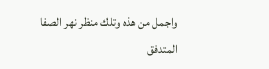واجمل من هذه وتلك منظر نهر الصفا المتدفق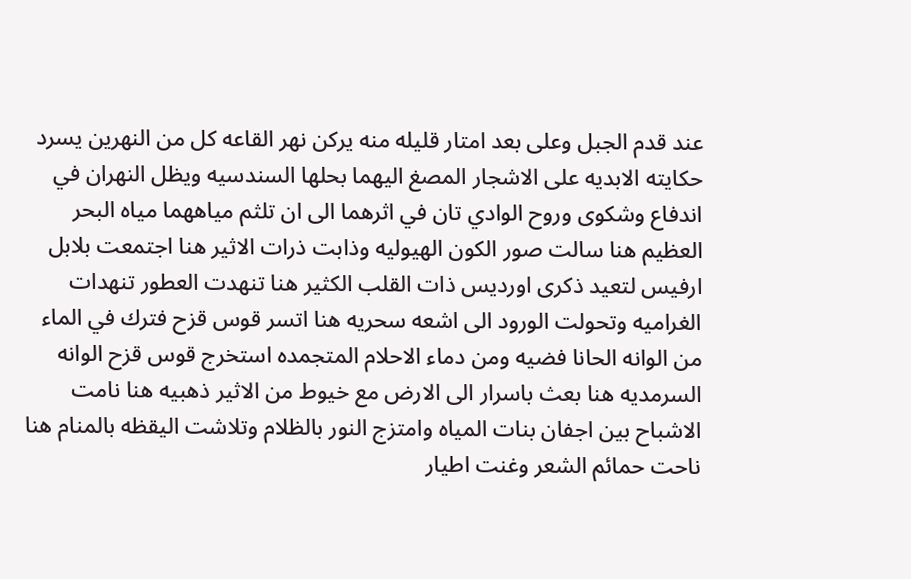عند قدم الجبل وعلى بعد امتار قليله منه يركن نهر القاعه كل من النهرين يسرد حكايته الابديه على الاشجار المصغ اليهما بحلها السندسيه ويظل النهران في اندفاع وشكوى وروح الوادي تان في اثرهما الى ان تلثم مياههما مياه البحر العظيم هنا سالت صور الكون الهيوليه وذابت ذرات الاثير هنا اجتمعت بلابل ارفيس لتعيد ذكرى اورديس ذات القلب الكثير هنا تنهدت العطور تنهدات الغراميه وتحولت الورود الى اشعه سحريه هنا اتسر قوس قزح فترك في الماء من الوانه الحانا فضيه ومن دماء الاحلام المتجمده استخرج قوس قزح الوانه السرمديه هنا بعث باسرار الى الارض مع خيوط من الاثير ذهبيه هنا نامت الاشباح بين اجفان بنات المياه وامتزج النور بالظلام وتلاشت اليقظه بالمنام هنا ناحت حمائم الشعر وغنت اطيار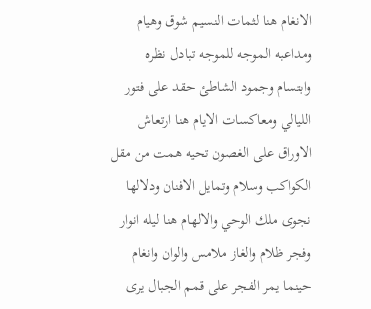الانغام هنا لثمات النسيم شوق وهيام ومداعبه الموجه للموجه تبادل نظره وابتسام وجمود الشاطئ حقد على فتور الليالي ومعاكسات الايام هنا ارتعاش الاوراق على الغصون تحيه همت من مقل الكواكب وسلام وتمايل الافنان ودلالها نجوى ملك الوحي والالهام هنا ليله انوار وفجر ظلام والغاز ملامس والوان وانغام حينما يمر الفجر على قمم الجبال يرى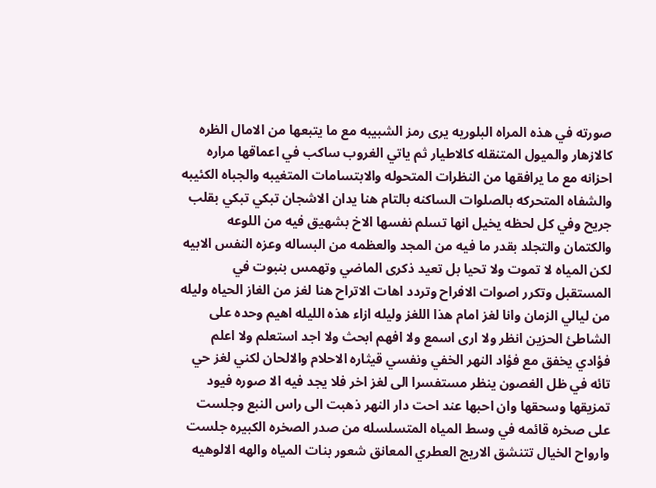صورته في هذه المراه البلوريه يرى رمز الشبيبه مع ما يتبعها من الامال الظره كالازهار والميول المتنقله كالاطيار ثم ياتي الغروب ساكب في اعماقها مراره احزانه مع ما يرافقها من النظرات المتحوله والابتسامات المتغيبه والجباه الكئيبه والشفاه المتحركه بالصلوات الساكنه بالتام هنا يدان الاشجان تبكي تبكي بقلب جريح وفي كل لحظه يخيل انها تسلم نفسها الاخ بشهيق فيه من اللوعه والكتمان والتجلد بقدر ما فيه من المجد والعظمه من البساله وعزه النفس الابيه لكن المياه لا تموت ولا تحيا بل تعيد ذكرى الماضي وتهمس بنبوت في المستقبل وتكرر اصوات الافراح وتردد اهات الاتراح هنا لغز من الغاز الحياه وليله من ليالي الزمان وانا لغز امام هذا اللغز وليله ازاء هذه الليله اهيم وحده على الشاطئ الحزين انظر ولا ارى اسمع ولا افهم ابحث ولا اجد استعلم ولا اعلم فؤادي يخفق مع فؤاد النهر الخفي ونفسي قيثاره الاحلام والالحان لكني لغز حي تائه في ظل الغصون ينظر مستفسرا الى لغز اخر فلا يجد فيه الا صوره فيود تمزيقها وسحقها وان احبها عند احت دار النهر ذهبت الى راس النبع وجلست على صخره قائمه في وسط المياه المتسلسله من صدر الصخره الكبيره جلست وارواح الخيال تتنشق الاريج العطري المعانق شعور بنات المياه والهه الالوهيه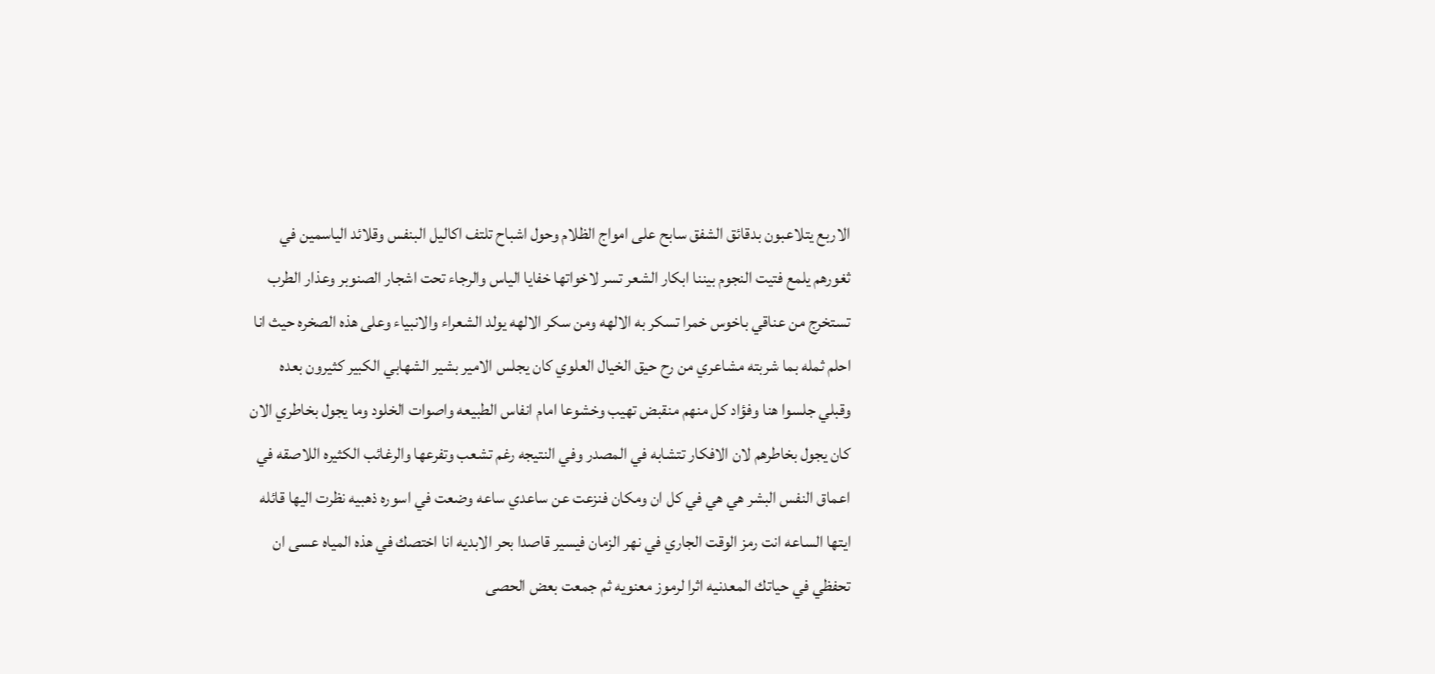الاربع يتلاعبون بدقائق الشفق سابح على امواج الظلام وحول اشباح تلتف اكاليل البنفس وقلائد الياسمين في ثغورهم يلمع فتيت النجوم بيننا ابكار الشعر تسر لاخواتها خفايا الياس والرجاء تحت اشجار الصنوبر وعذار الطرب تستخرج من عناقي باخوس خمرا تسكر به الالهه ومن سكر الالهه يولد الشعراء والانبياء وعلى هذه الصخره حيث انا احلم ثمله بما شربته مشاعري من رح حيق الخيال العلوي كان يجلس الامير بشير الشهابي الكبير كثيرون بعده وقبلي جلسوا هنا وفؤاد كل منهم منقبض تهيب وخشوعا امام انفاس الطبيعه واصوات الخلود وما يجول بخاطري الان كان يجول بخاطرهم لان الافكار تتشابه في المصدر وفي النتيجه رغم تشعب وتفرعها والرغائب الكثيره اللاصقه في اعماق النفس البشر هي هي في كل ان ومكان فنزعت عن ساعدي ساعه وضعت في اسوره ذهبيه نظرت اليها قائله ايتها الساعه انت رمز الوقت الجاري في نهر الزمان فيسير قاصدا بحر الابديه انا اختصك في هذه المياه عسى ان تحفظي في حياتك المعدنيه اثرا لرموز معنويه ثم جمعت بعض الحصى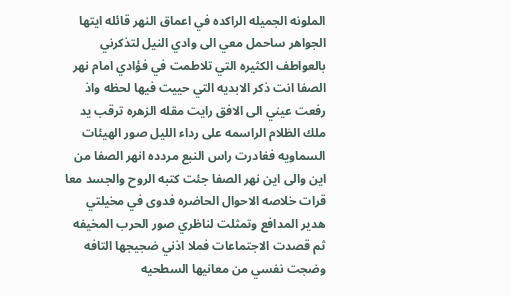الملونه الجميله الراكده في اعماق النهر قائله ايتها الجواهر ساحمل معي الى وادي النيل لتذكرني بالعواطف الكثيره التي تلاطمت في فؤادي امام نهر الصفا انت ذكر الابديه التي حييت فيها لحظه واذ رفعت عيني الى الافق رايت مقله الزهره ترقب يد ملك الظلام الراسمه على رداء الليل صور الهيئات السماويه فغادرت راس النبع مردده انهر الصفا من اين والى اين نهر الصفا جئت كتبه الروح والجسد معا قرات خلاصه الاحوال الحاضره فدوى في مخيلتي هدير المدافع وتمثلت لناظري صور الحرب المخيفه ثم قصدت الاجتماعات فملا اذني ضجيجها التافه وضجت نفسي من معانيها السطحيه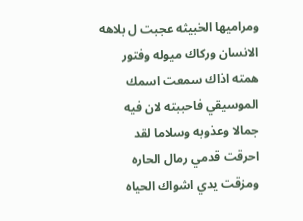ومراميها الخبيثه عجبت ل بلاهه الانسان وركاك ميوله وفتور همته اذاك سمعت اسمك الموسيقي فاحببته لان فيه جمالا وعذوبه وسلاما لقد احرقت قدمي رمال الحاره ومزقت يدي اشواك الحياه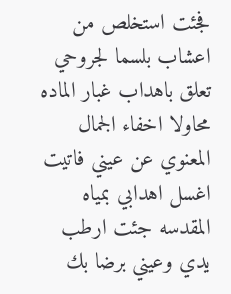فجئت استخلص من اعشاب بلسما لجروحي تعلق باهداب غبار الماده محاولا اخفاء الجمال المعنوي عن عيني فاتيت اغسل اهدابي بمياه المقدسه جئت ارطب يدي وعيني برضا بك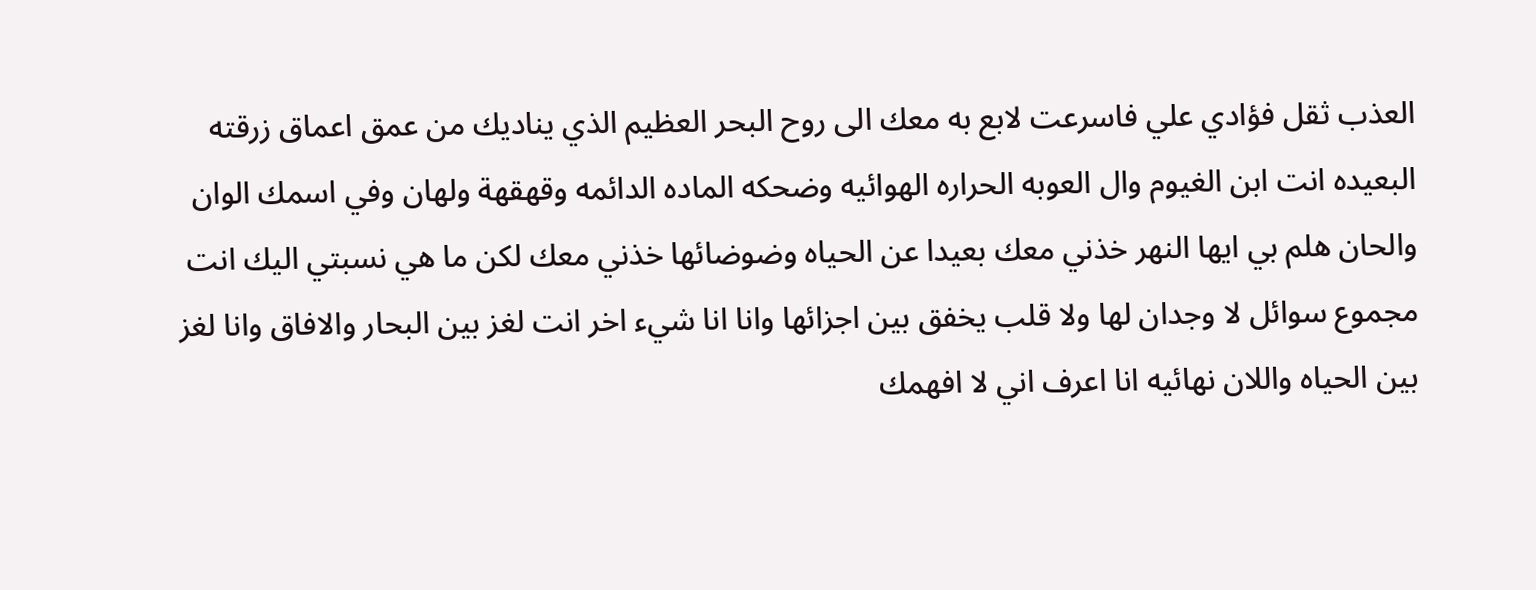العذب ثقل فؤادي علي فاسرعت لابع به معك الى روح البحر العظيم الذي يناديك من عمق اعماق زرقته البعيده انت ابن الغيوم وال العوبه الحراره الهوائيه وضحكه الماده الدائمه وقهقهة ولهان وفي اسمك الوان والحان هلم بي ايها النهر خذني معك بعيدا عن الحياه وضوضائها خذني معك لكن ما هي نسبتي اليك انت مجموع سوائل لا وجدان لها ولا قلب يخفق بين اجزائها وانا انا شيء اخر انت لغز بين البحار والافاق وانا لغز بين الحياه واللان نهائيه انا اعرف اني لا افهمك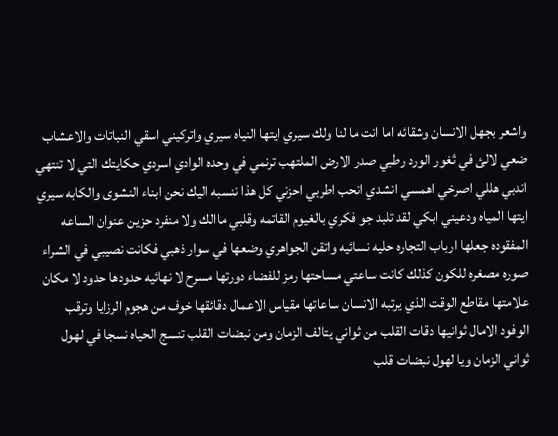واشعر بجهل الانسان وشقائه اما انت ما لنا ولك سيري ايتها النياه سيري واتركيني اسقي النباتات والاعشاب ضعي لالئ في ثغور الورد رطبي صدر الارض الملتهب ترنمي في وحده الوادي اسردي حكايتك التي لا تنتهي اندبي هللي اصرخي اهمسي انشدي انحب اطربي احزني كل هذا ننسبه اليك نحن ابناء النشوى والكابه سيري ايتها المياه ودعيني ابكي لقد تلبد جو فكري بالغيوم القاتمه وقلبي ماالك ولا منفرد حزين عنوان الساعه المفقوده جعلها ارباب التجاره حليه نسائيه واتقن الجواهري وضعها في سوار ذهبي فكانت نصيبي في الشراء صوره مصغره للكون كذلك كانت ساعتي مساحتها رمز للفضاء دورتها مسرح لا نهائيه حدودها حدود لا مكان علامتها مقاطع الوقت الذي يرتبه الانسان ساعاتها مقياس الاعمال دقائقها خوف من هجوم الرزايا وترقب الوفود الامال ثوانيها دقات القلب من ثواني يتالف الزمان ومن نبضات القلب تنسج الحياه نسجا في لهول ثواني الزمان ويا لهول نبضات قلب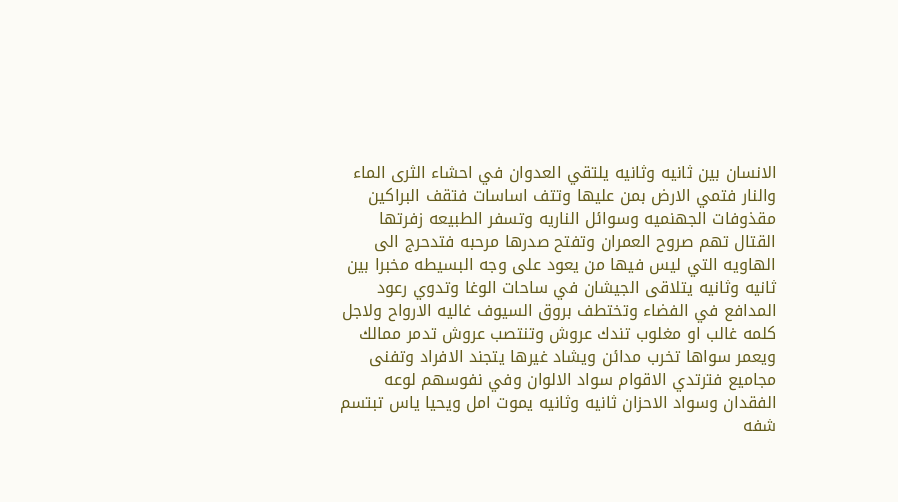الانسان بين ثانيه وثانيه يلتقي العدوان في احشاء الثرى الماء والنار فتمي الارض بمن عليها وتتف اساسات فتقف البراكين مقذوفات الجهنميه وسوائل الناريه وتسفر الطبيعه زفرتها القتال تهم صروح العمران وتفتح صدرها مرحبه فتدحرج الى الهاويه التي ليس فيها من يعود على وجه البسيطه مخبرا بين ثانيه وثانيه يتلاقى الجيشان في ساحات الوغا وتدوي رعود المدافع في الفضاء وتختطف بروق السيوف غاليه الارواح ولاجل كلمه غالب او مغلوب تندك عروش وتنتصب عروش تدمر ممالك ويعمر سواها تخرب مدائن ويشاد غيرها يتجند الافراد وتفنى مجاميع فترتدي الاقوام سواد الالوان وفي نفوسهم لوعه الفقدان وسواد الاحزان ثانيه وثانيه يموت امل ويحيا ياس تبتسم شفه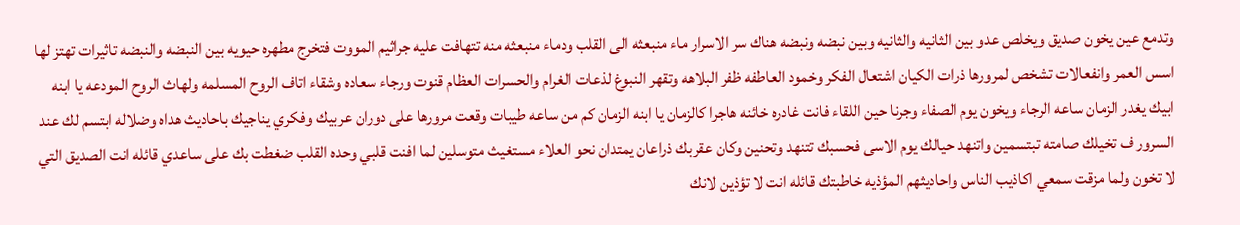وتدمع عين يخون صديق ويخلص عدو بين الثانيه والثانيه وبين نبضه ونبضه هناك سر الاسرار ماء منبعثه الى القلب ودماء منبعثه منه تتهافت عليه جراثيم المووت فتخرج مطهره حيويه بين النبضه والنبضه تاثيرات تهتز لها اسس العمر وانفعالات تشخص لمرورها ذرات الكيان اشتعال الفكر وخمود العاطفه ظفر البلاهه وتقهر النبوغ لذعات الغرام والحسرات العظام قنوت ورجاء سعاده وشقاء اتاف الروح المسلمه ولهاث الروح المودعه يا ابنه ابيك يغدر الزمان ساعه الرجاء ويخون يوم الصفاء وجرنا حين اللقاء فانت غادره خائنه هاجرا كالزمان يا ابنه الزمان كم من ساعه طيبات وقعت مرورها على دوران عربيك وفكري يناجيك باحاديث هداه وضلاله ابتسم لك عند السرور ف تخيلك صامته تبتسمين واتنهد حيالك يوم الاسى فحسبك تتنهد وتحنين وكان عقربك ذراعان يمتدان نحو العلاء مستغيث متوسلين لما افنت قلبي وحده القلب ضغطت بك على ساعدي قائله انت الصديق التي لا تخون ولما مزقت سمعي اكاذيب الناس واحاديثهم المؤذيه خاطبتك قائله انت لا تؤذين لانك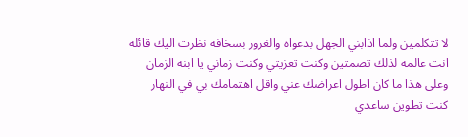لا تتكلمين ولما اذابني الجهل بدعواه والغرور بسخافه نظرت اليك قائله انت عالمه لذلك تصمتين وكنت تعزيتي وكنت زماني يا ابنه الزمان وعلى هذا ما كان اطول اعراضك عني واقل اهتمامك بي في النهار كنت تطوين ساعدي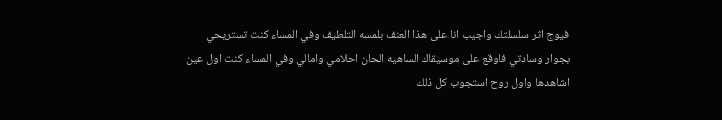فيوج اثر سلسلتك واجيب انا على هذا العنف بلمسه التلطيف وفي المساء كنت تستريحي بجوار وسادتي فاوقع على موسيقاك الساهيه الحان احلامي وامالي وفي المساء كنت اول عين اشاهدها واول روح استجوب كل ذلك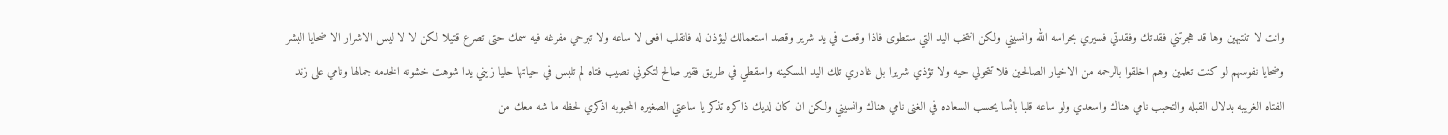وانت لا تنتبهين وها قد هجرتني فقدتك وفقدتي فسيري بحراسه الله وانسيني ولكن انتخب اليد التي ستطوى فاذا وقعت في يد شرير وقصد استعمالك ليؤذن له فانقلب افعى لا ساعه ولا تبرحي مفرغه فيه سمك حتى تصرع قتيلا لكن لا لا ليس الاشرار الا ضحايا البشر وضحايا نفوسهم لو كنت تعلمين وهم اخلقوا بالرحمه من الاخيار الصالحين فلا تتحولي حيه ولا تؤذي شريرا بل غادري تلك اليد المسكينه واسقطي في طريق فقير صالح لتكوني نصيب فتاه لم تلبس في حياتها حليا زيني يدا شوهت خشونه الخدمه جمالها ونامي على زند الفتاه الغريبه بدلال القبله والتحبب نامي هناك واسعدي ولو ساعه قلبا بائسا يحسب السعاده في الغنى نامي هناك وانسيني ولكن ان كان لديك ذاكره تذكر يا ساعتي الصغيره المحبوبه اذكري لحظه ما شه معك من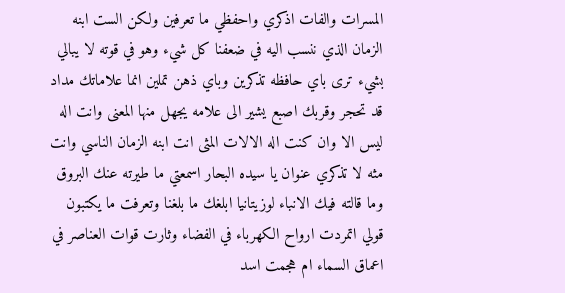المسرات والفات اذكري واحفظي ما تعرفين ولكن الست ابنه الزمان الذي ننسب اليه في ضعفنا كل شيء وهو في قوته لا يبالي بشيء ترى باي حافظه تذكرين وباي ذهن تملين انما علاماتك مداد قد تحجر وقربك اصبع يشير الى علامه يجهل منها المعنى وانت اله ليس الا وان كنت اله الالات المثى انت ابنه الزمان الناسي وانت مثه لا تذكري عنوان يا سيده البحار اسمعتي ما طيرته عنك البروق وما قالته فيك الانباء لوزيتانيا ابلغك ما بلغنا وتعرفت ما يكتبون قولي اتمردت ارواح الكهرباء في الفضاء وثارت قوات العناصر في اعماق السماء ام هجمت اسد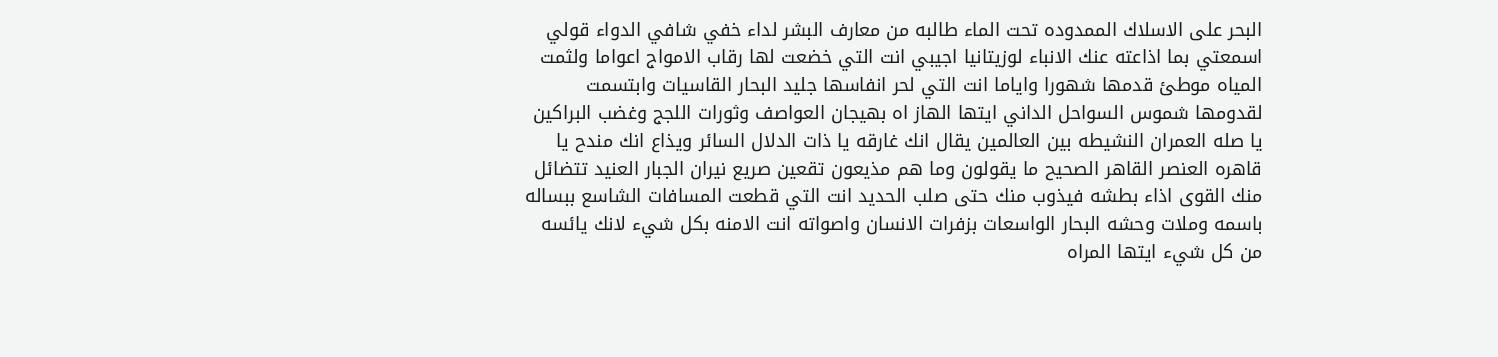البحر على الاسلاك الممدوده تحت الماء طالبه من معارف البشر لداء خفي شافي الدواء قولي اسمعتي بما اذاعته عنك الانباء لوزيتانيا اجيبي انت التي خضعت لها رقاب الامواج اعواما ولثمت المياه موطئ قدمها شهورا واياما انت التي لحر انفاسها جليد البحار القاسيات وابتسمت لقدومها شموس السواحل الداني ايتها الهاز اه بهيجان العواصف وثورات اللجج وغضب البراكين يا صله العمران النشيطه بين العالمين يقال انك غارقه يا ذات الدلال السائر ويذاع انك مندح يا قاهره العنصر القاهر الصحيح ما يقولون وما هم مذيعون تقعين صريع نيران الجبار العنيد تتضائل منك القوى اذاء بطشه فيذوب منك حتى صلب الحديد انت التي قطعت المسافات الشاسع ببساله باسمه وملات وحشه البحار الواسعات بزفرات الانسان واصواته انت الامنه بكل شيء لانك يائسه من كل شيء ايتها المراه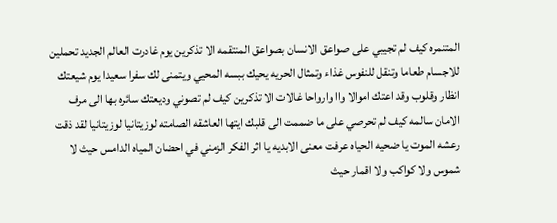المتنمره كيف لم تجيبي على صواعق الانسان بصواعق المنتقمه الا تذكرين يوم غادرت العالم الجديد تحملين للاجسام طعاما وتنقل للنفوس غذاء وتمثال الحريه يحيك ببسه المحيي ويتمنى لك سفرا سعيدا يوم شيعتك انظار وقلوب وقد اعتك اموالا واا وارواحا غالات الا تذكرين كيف لم تصوني وديعتك سائره بها الى مرف الامان سالمه كيف لم تحرصي على ما ضممت الى قلبك ايتها العاشقه الصامته لوزيتانيا لوزيتانيا لقد ذقت رعشه الموت يا ضحيه الحياه عرفت معنى الابديه يا اثر الفكر الزمني في احضان المياه الدامس حيث لا شموس ولا كواكب ولا اقمار حيث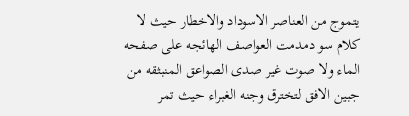يتموج من العناصر الاسوداد والاخطار حيث لا كلام سو دمدمت العواصف الهائجه على صفحه الماء ولا صوت غير صدى الصواعق المنبثقه من جبين الافق لتخترق وجنه الغبراء حيث تمر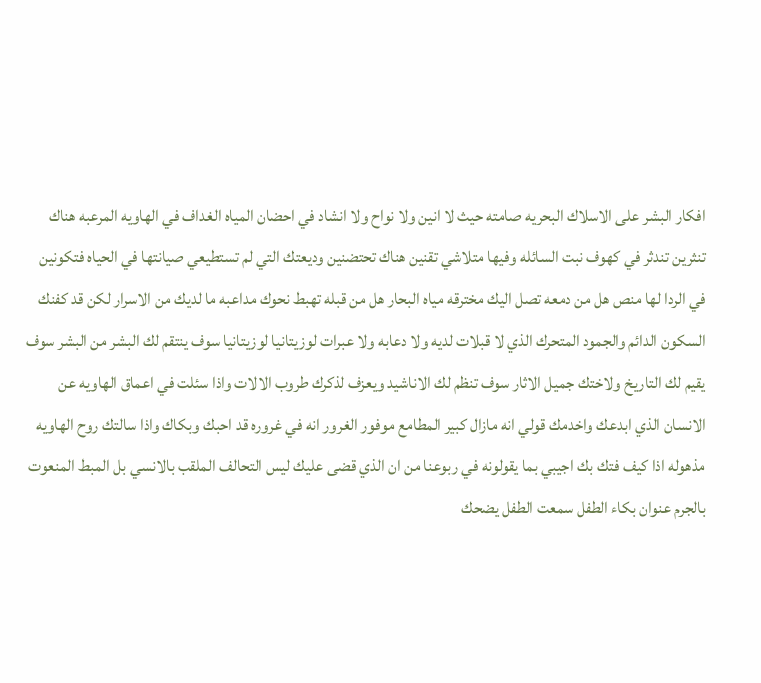افكار البشر على الاسلاك البحريه صامته حيث لا انين ولا نواح ولا انشاد في احضان المياه الغداف في الهاويه المرعبه هناك تنثرين تندثر في كهوف نبت السائله وفيها متلاشي تقنين هناك تحتضنين وديعتك التي لم تستطيعي صيانتها في الحياه فتكونين في الردا لها منص هل من دمعه تصل اليك مخترقه مياه البحار هل من قبله تهبط نحوك مداعبه ما لديك من الاسرار لكن قد كفنك السكون الدائم والجمود المتحرك الذي لا قبلات لديه ولا دعابه ولا عبرات لوزيتانيا لوزيتانيا سوف ينتقم لك البشر من البشر سوف يقيم لك التاريخ ولاختك جميل الاثار سوف تنظم لك الاناشيد ويعزف لذكرك طروب الالات واذا سئلت في اعماق الهاويه عن الانسان الذي ابدعك واخدمك قولي انه مازال كبير المطامع موفور الغرور انه في غروره قد احبك وبكاك واذا سالتك روح الهاويه مذهوله اذا كيف فتك بك اجيبي بما يقولونه في ربوعنا من ان الذي قضى عليك ليس التحالف الملقب بالانسي بل المبط المنعوت بالجرم عنوان بكاء الطفل سمعت الطفل يضحك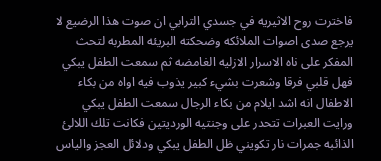فاخترت روح الاثيريه في جسدي الترابي ان صوت هذا الرضيع لا يرجع صدى اصوات الملائكه وضحكته البريئه المطربه لتحث المفكر على ناه الاسرار الازليه الغامضه ثم سمعت الطفل يبكي فهل قلبي فرقا وشعرت بشيء كبير يذوب فيه اواه من بكاء الاطفال انه اشد ايلام من بكاء الرجال سمعت الطفل يبكي ورايت العبرات تتحدر على وجنتيه الورديتين فكانت تلك اللالئ الذائبه جمرات نار تكويني ظل الطفل يبكي ودلائل العجز والياس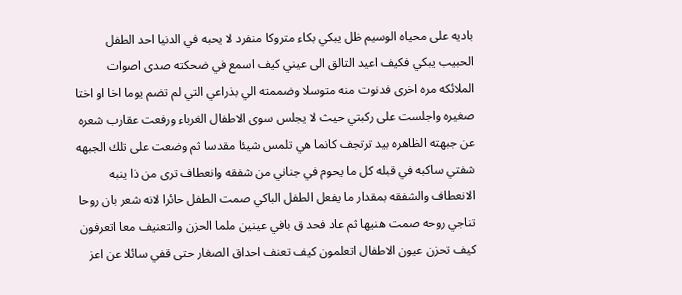باديه على محياه الوسيم ظل يبكي بكاء متروكا منفرد لا يحبه في الدنيا احد الطفل الحبيب يبكي فكيف اعيد التالق الى عيني كيف اسمع في ضحكته صدى اصوات الملائكه مره اخرى فدنوت منه متوسلا وضممته الي بذراعي التي لم تضم يوما اخا او اختا صغيره واجلست على ركبتي حيث لا يجلس سوى الاطفال الغرباء ورفعت عقارب شعره عن جبهته الظاهره بيد ترتجف كانما هي تلمس شيئا مقدسا ثم وضعت على تلك الجبهه شفتي ساكبه في قبله كل ما يحوم في جناني من شفقه وانعطاف ترى من ذا ينبه الانعطاف والشفقه بمقدار ما يفعل الطفل الباكي صمت الطفل حائرا لانه شعر بان روحا تناجي روحه صمت هنيها ثم عاد فحد ق بافي عينين ملما الحزن والتعنيف معا اتعرفون كيف تحزن عيون الاطفال اتعلمون كيف تعنف احداق الصغار حتى قفي سائلا عن اعز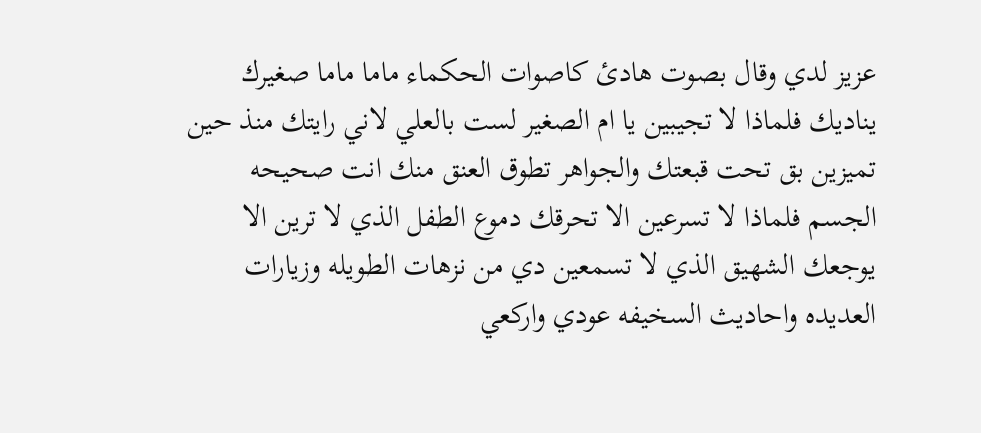عزيز لدي وقال بصوت هادئ كاصوات الحكماء ماما ماما صغيرك يناديك فلماذا لا تجيبين يا ام الصغير لست بالعلي لاني رايتك منذ حين تميزين بق تحت قبعتك والجواهر تطوق العنق منك انت صحيحه الجسم فلماذا لا تسرعين الا تحرقك دموع الطفل الذي لا ترين الا يوجعك الشهيق الذي لا تسمعين دي من نزهات الطويله وزيارات العديده واحاديث السخيفه عودي واركعي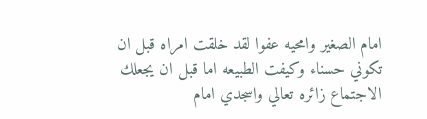امام الصغير وامحيه عفوا لقد خلقت امراه قبل ان تكوني حسناء وكيفت الطبيعه اما قبل ان يجعلك الاجتماع زائره تعالي واسجدي امام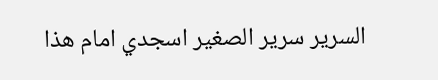السرير سرير الصغير اسجدي امام هذا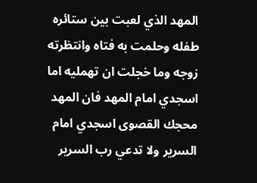المهد الذي لعبت بين ستائره طفله وحلمت به فتاه وانتظرته زوجه وما خجلت ان تهمليه اما اسجدي امام المهد فان المهد محجك القصوى اسجدي امام السرير ولا تدعي رب السرير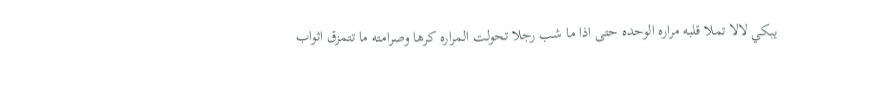يبكي لالا تملا قلبه مراره الوحده حتى اذا ما شب رجلا تحولت المراره كرها وصرامته ما تتمزق اثواب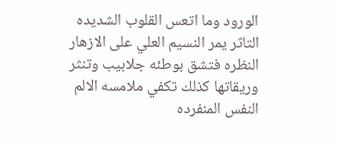الورود وما اتعس القلوب الشديده التاثر يمر النسيم العلي على الازهار النظره فتشق بوطئه جلابيب وتنثر وريقاتها كذلك تكفي ملامسه الالم النفس المنفرده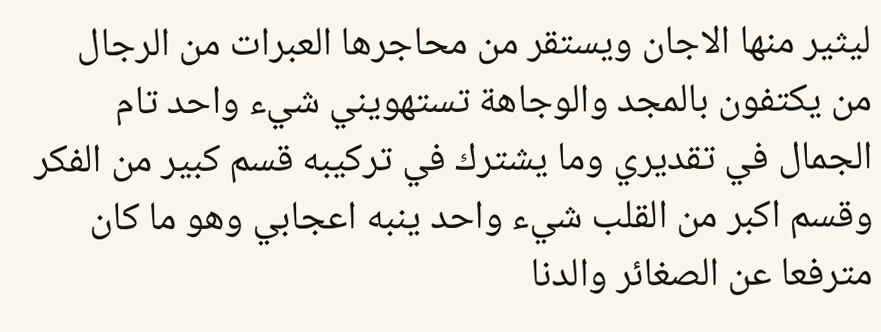ليثير منها الاجان ويستقر من محاجرها العبرات من الرجال من يكتفون بالمجد والوجاهة تستهويني شيء واحد تام الجمال في تقديري وما يشترك في تركيبه قسم كبير من الفكر وقسم اكبر من القلب شيء واحد ينبه اعجابي وهو ما كان مترفعا عن الصغائر والدنا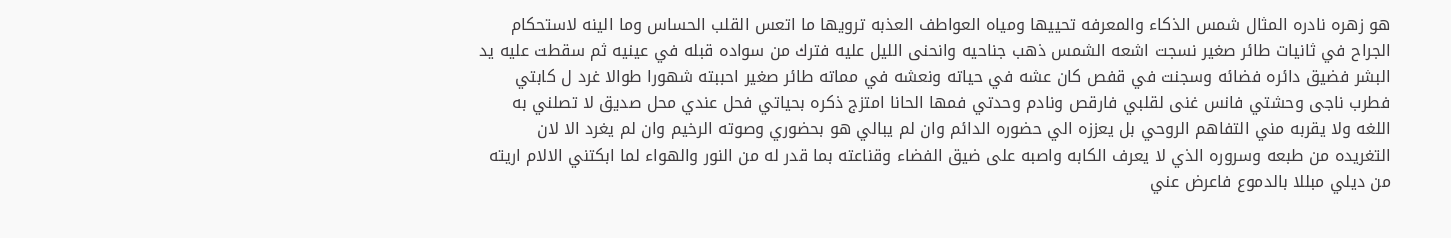هو زهره نادره المثال شمس الذكاء والمعرفه تحييها ومياه العواطف العذبه ترويها ما اتعس القلب الحساس وما الينه لاستحكام الجراح في ثانيات طائر صغير نسجت اشعه الشمس ذهب جناحيه وانحنى الليل عليه فترك من سواده قبله في عينيه ثم سقطت عليه يد البشر فضيق دائره فضائه وسجنت في قفص كان عشه في حياته ونعشه في مماته طائر صغير احببته شهورا طوالا غرد ل كابتي فطرب ناجى وحشتي فانس غنى لقلبي فارقص ونادم وحدتي فمها الحانا امتزج ذكره بحياتي فحل عندي محل صديق لا تصلني به اللغه ولا يقربه مني التفاهم الروحي بل يعززه الي حضوره الدائم وان لم يبالي هو بحضوري وصوته الرخيم وان لم يغرد الا لان التغريده من طبعه وسروره الذي لا يعرف الكابه واصبه على ضيق الفضاء وقناعته بما قدر له من النور والهواء لما ابكتني الالام اريته من ديلي مبللا بالدموع فاعرض عني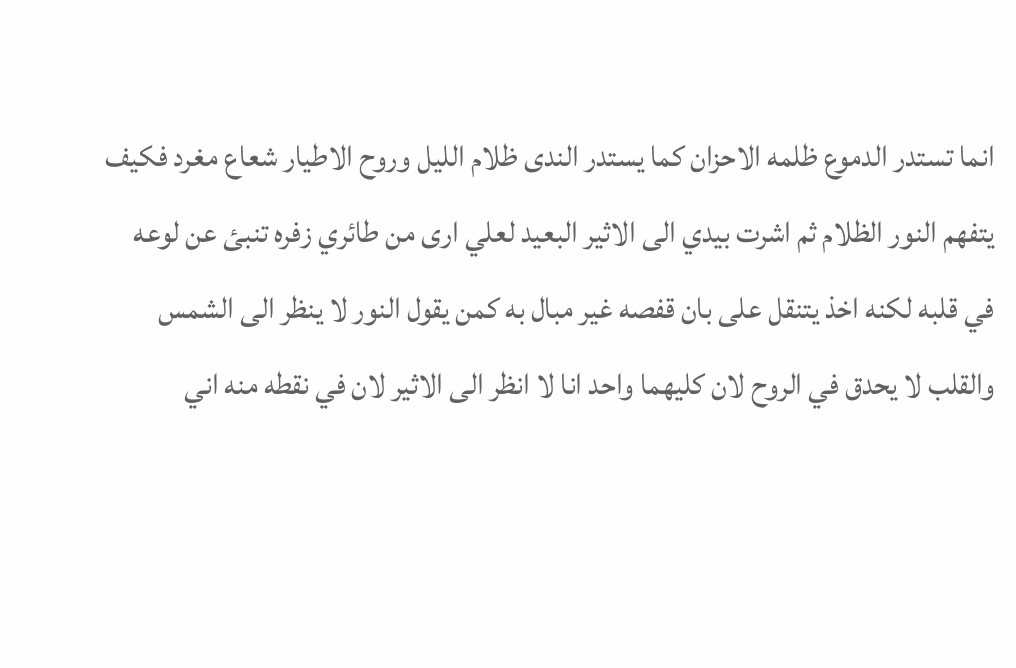انما تستدر الدموع ظلمه الاحزان كما يستدر الندى ظلام الليل وروح الاطيار شعاع مغرد فكيف يتفهم النور الظلام ثم اشرت بيدي الى الاثير البعيد لعلي ارى من طائري زفره تنبئ عن لوعه في قلبه لكنه اخذ يتنقل على بان قفصه غير مبال به كمن يقول النور لا ينظر الى الشمس والقلب لا يحدق في الروح لان كليهما واحد انا لا انظر الى الاثير لان في نقطه منه اني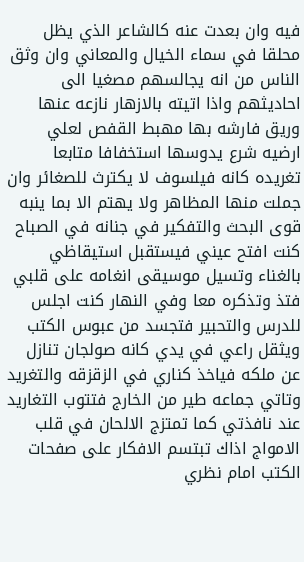فيه وان بعدت عنه كالشاعر الذي يظل محلقا في سماء الخيال والمعاني وان وثق الناس من انه يجالسهم مصغيا الى احاديثهم واذا اتيته بالازهار نازعه عنها وريق فارشه بها مهبط القفص لعلي ارضيه شرع يدوسها استخفافا متابعا تغريده كانه فيلسوف لا يكترث للصغائر وان جملت منها المظاهر ولا يهتم الا بما ينبه قوى البحث والتفكير في جنانه في الصباح كنت افتح عيني فيستقبل استيقاظي بالغناء وتسيل موسيقى انغامه على قلبي فتذ وتذكره معا وفي النهار كنت اجلس للدرس والتحبير فتجسد من عبوس الكتب ويثقل راعي في يدي كانه صولجان تنازل عن ملكه فياخذ كناري في الزقزقه والتغريد وتاتي جماعه طير من الخارج فتتوب التغاريد عند نافذتي كما تمتزج الالحان في قلب الامواج اذاك تبتسم الافكار على صفحات الكتب امام نظري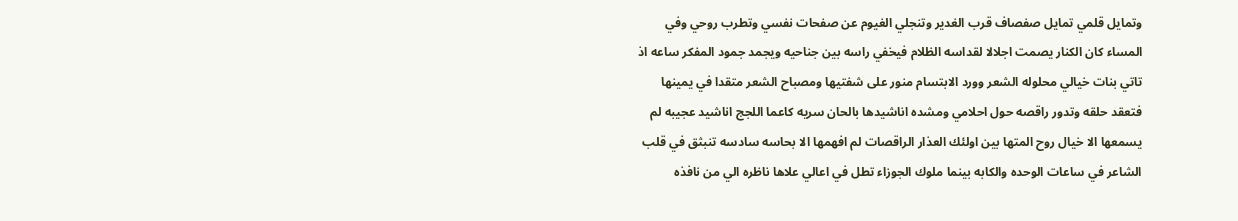وتمايل قلمي تمايل صفصاف قرب الغدير وتنجلي الغيوم عن صفحات نفسي وتطرب روحي وفي المساء كان الكنار يصمت اجلالا لقداسه الظلام فيخفي راسه بين جناحيه ويجمد جمود المفكر ساعه اذ تاتي بنات خيالي محلوله الشعر وورد الابتسام منور على شفتيها ومصباح الشعر متقدا في يمينها فتعقد حلقه وتدور راقصه حول احلامي ومشده اناشيدها بالحان سريه كاعما اللجج اناشيد عجيبه لم يسمعها الا خيال روح المتها بين اولئك العذار الراقصات لم افهمها الا بحاسه سادسه تنبثق في قلب الشاعر في ساعات الوحده والكابه بينما ملوك الجوزاء تطل في اعالي علاها ناظره الي من نافذه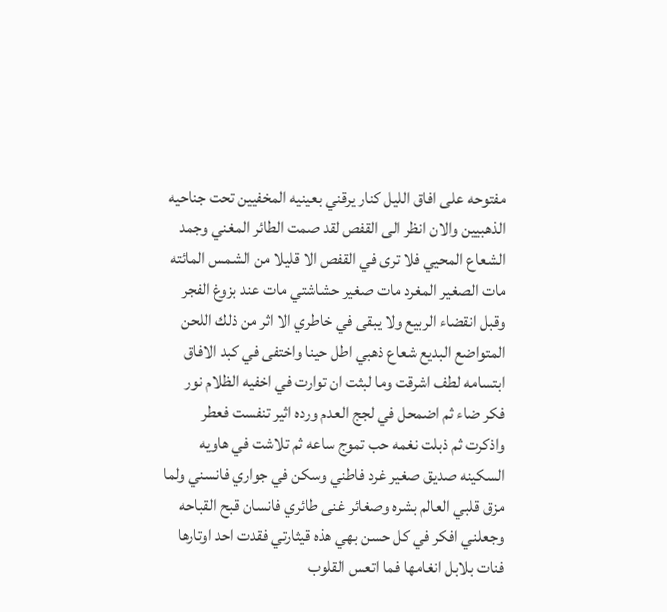مفتوحه على افاق الليل كنار يرقني بعينيه المخفيين تحت جناحيه الذهبيين والان انظر الى القفص لقد صمت الطائر المغني وجمد الشعاع المحيي فلا ترى في القفص الا قليلا من الشمس المائته مات الصغير المغرد مات صغير حشاشتي مات عند بزوغ الفجر وقبل انقضاء الربيع ولا يبقى في خاطري الا اثر من ذلك اللحن المتواضع البديع شعاع ذهبي اطل حينا واختفى في كبد الافاق ابتسامه لطف اشرقت وما لبثت ان توارت في اخفيه الظلام نور فكر ضاء ثم اضمحل في لجج العدم ورده اثير تنفست فعطر واذكرت ثم ذبلت نغمه حب تموج ساعه ثم تلاشت في هاويه السكينه صديق صغير غرد فاطني وسكن في جواري فانسني ولما مزق قلبي العالم بشره وصغائر غنى طائري فانسان قبح القباحه وجعلني افكر في كل حسن بهي هذه قيثارتي فقدت احد اوتارها فنات بلابل انغامها فما اتعس القلوب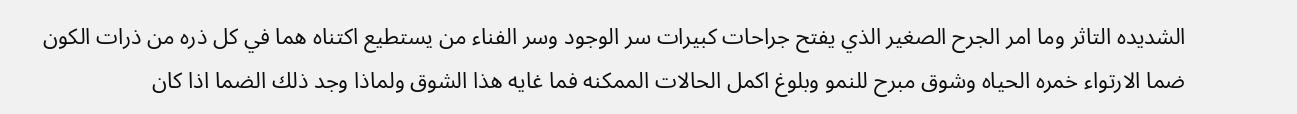الشديده التاثر وما امر الجرح الصغير الذي يفتح جراحات كبيرات سر الوجود وسر الفناء من يستطيع اكتناه هما في كل ذره من ذرات الكون ضما الارتواء خمره الحياه وشوق مبرح للنمو وبلوغ اكمل الحالات الممكنه فما غايه هذا الشوق ولماذا وجد ذلك الضما اذا كان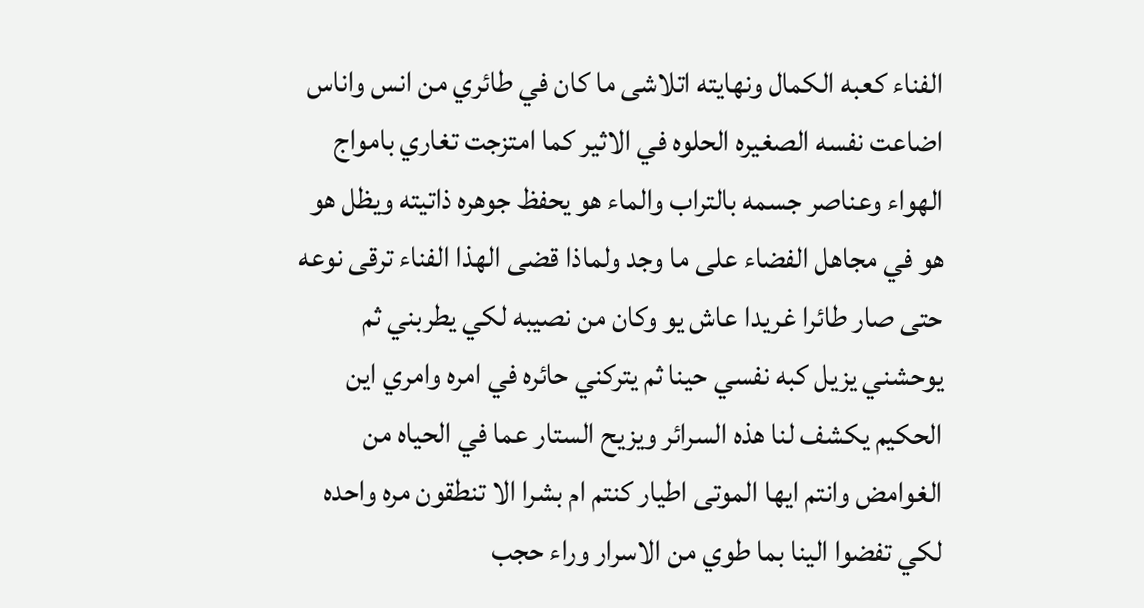الفناء كعبه الكمال ونهايته اتلاشى ما كان في طائري من انس واناس اضاعت نفسه الصغيره الحلوه في الاثير كما امتزجت تغاري بامواج الهواء وعناصر جسمه بالتراب والماء هو يحفظ جوهره ذاتيته ويظل هو هو في مجاهل الفضاء على ما وجد ولماذا قضى الهذا الفناء ترقى نوعه حتى صار طائرا غريدا عاش يو وكان من نصيبه لكي يطربني ثم يوحشني يزيل كبه نفسي حينا ثم يتركني حائره في امره وامري اين الحكيم يكشف لنا هذه السرائر ويزيح الستار عما في الحياه من الغوامض وانتم ايها الموتى اطيار كنتم ام بشرا الا تنطقون مره واحده لكي تفضوا الينا بما طوي من الاسرار وراء حجب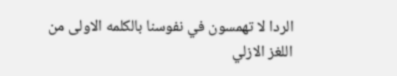الردا لا تهمسون في نفوسنا بالكلمه الاولى من اللغز الازلي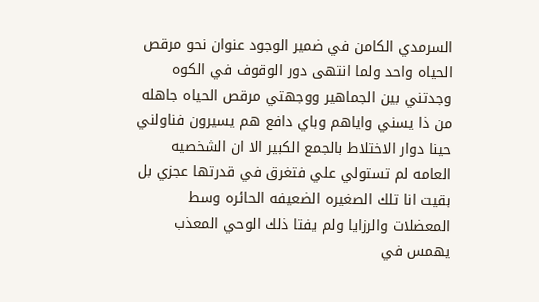السرمدي الكامن في ضمير الوجود عنوان نحو مرقص الحياه واحد ولما انتهى دور الوقوف في الكوه وجدتني بين الجماهير ووجهتي مرقص الحياه جاهله من ذا يسني واياهم وباي دافع هم يسيرون فناولني حينا دوار الاختلاط بالجمع الكبير الا ان الشخصيه العامه لم تستولي علي فتغرق في قدرتها عجزي بل بقيت انا تلك الصغيره الضعيفه الحائره وسط المعضلات والرزايا ولم يفتا ذلك الوحي المعذب يهمس في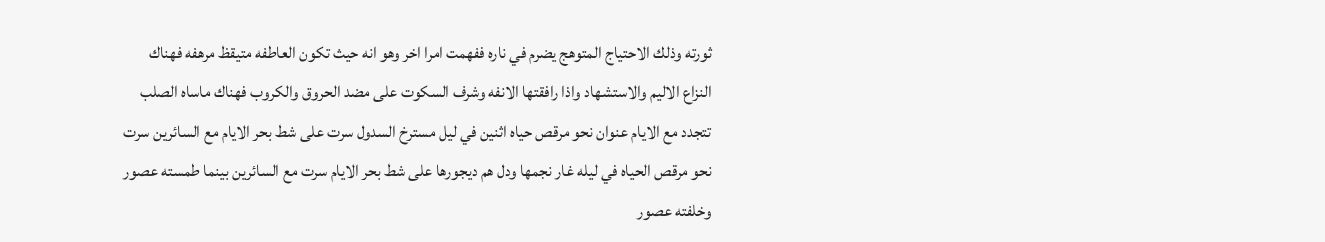ثورته وذلك الاحتياج المتوهج يضرم في ناره ففهمت امرا اخر وهو انه حيث تكون العاطفه متيقظ مرهفه فهناك النزاع الاليم والاستشهاد واذا رافقتها الانفه وشرف السكوت على مضد الحروق والكروب فهناك ماساه الصلب تتجدد مع الايام عنوان نحو مرقص حياه اثنين في ليل مسترخ السدول سرت على شط بحر الايام مع السائرين سرت نحو مرقص الحياه في ليله غار نجمها ودل هم ديجورها على شط بحر الايام سرت مع السائرين بينما طمسته عصور وخلفته عصور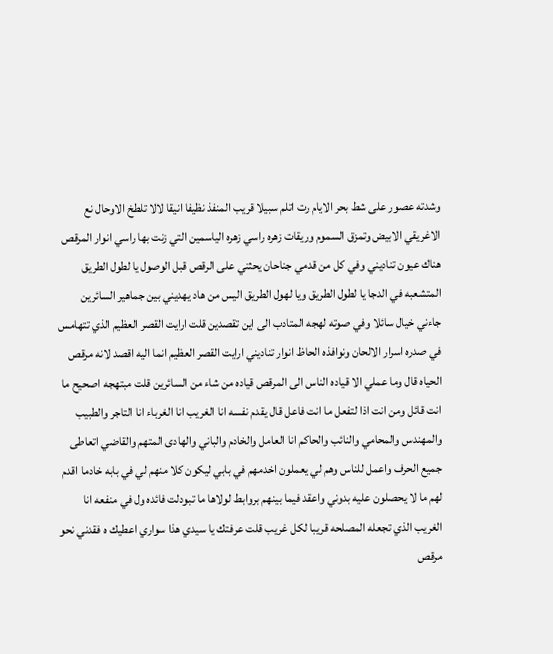وشدته عصور على شط بحر الايام رت اتلم سبيلا قريب المنفذ نظيفا انيقا لالا تلطخ الاوحال نع الاغريقي الابيض وتمزق السموم وريقات زهره راسي زهره الياسمين التي زنت بها راسي انوار المرقص هناك عيون تناديني وفي كل من قدمي جناحان يحثني على الرقص قبل الوصول يا لطول الطريق المتشعبه في الدجا يا لطول الطريق ويا لهول الطريق اليس من هاد يهديني بين جماهير السائرين جاءني خيال سائلا وفي صوته لهجه المتادب الى اين تقصدين قلت ارايت القصر العظيم الذي تتهامس في صدره اسرار الالحان ونوافذه الحاظ انوار تناديني ارايت القصر العظيم انما اليه اقصد لانه مرقص الحياه قال وما عملي الا قياده الناس الى المرقص قياده من شاء من السائرين قلت مبتهجه اصحيح ما انت قائل ومن انت اذا لتفعل ما انت فاعل قال يقدم نفسه انا الغريب انا الغرباء انا التاجر والطبيب والمهندس والمحامي والنائب والحاكم انا العامل والخادم والباني والهادى المتهم والقاضي اتعاطى جميع الحرف واعمل للناس وهم لي يعملون اخدمهم في بابي ليكون كلا منهم لي في بابه خادما اقدم لهم ما لا يحصلون عليه بدوني واعقد فيما بينهم بروابط لولاها ما تبودلت فائده ول في منفعه انا الغريب الذي تجعله المصلحه قريبا لكل غريب قلت عرفتك يا سيدي هذا سواري اعطيك ه فقدني نحو مرقص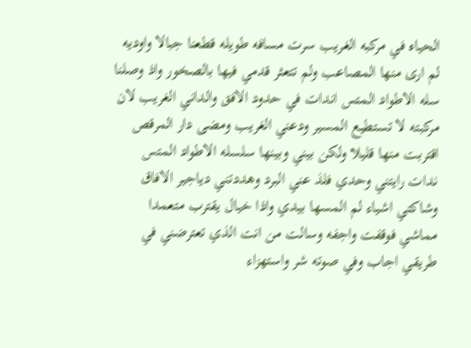الحياه في مركبه الغريب سرت مسافه طويله قطعنا جبالا واوديه لم ارى منها المصاعب ولم تتعثر قدمي فيها بالصخور واذ وصلنا سله الاطواد المتس اندات في حدود الافق والداني الغريب لان مركبته لا تستطيع المسير ودعني الغريب ومضى دار المرقص اقتربت منها قليلا ولكن بيني وبينها سلسله الاطواد المتس ندات رايتني وحدي فلذ عني البرد وهددتني دياجير الافاق وشاكتي اشياء لم المسها بيدي واذا خيال يقترب متعمدا مماشي فوقفت واجفه وسالت من انت الذي تعترضني في طريقي اجاب وفي صوته شر واستهزاء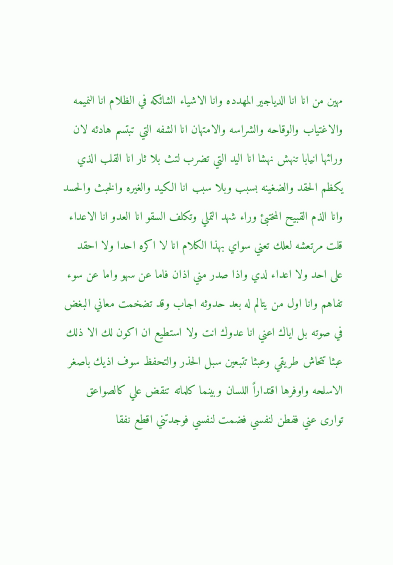مهين من انا انا الدياجير المهدده وانا الاشياء الشائكه في الظلام انا النميمه والاغتياب والوقاحه والشراسه والامتهان انا الشفه التي تبتسم هادئه لان ورائها انيابا تنهش نهشا انا اليد التي تضرب لتث بلا ثار انا القلب الذي يكظم الحقد والضغينه بسبب وبلا سبب انا الكيد والغيره والخبث والحسد وانا الذم القبيح المختبئ وراء شهد التملي وتكلف السقو انا العدو انا الاعداء قلت مرتعشه لعلك تعني سواي بهذا الكلام انا لا اكره احدا ولا احقد على احد ولا اعداء لدي واذا صدر مني اذان فاما عن سهو واما عن سوء تفاهم وانا اول من يتالم له بعد حدوثه اجاب وقد تضخمت معاني البغض في صوته بل اياك اعني انا عدوك انت ولا استطيع ان اكون لك الا ذلك عبثا تتحاش طريقي وعبثا تتبعين سبل الحذر والتحفظ سوف اذيك باصغر الاسلحه واوفرها اقتداراً اللسان وبينما كلماته تنقض علي كالصواعق توارى عني ففطن لنفسي فضمت لنفسي فوجدتني اقطع نفقا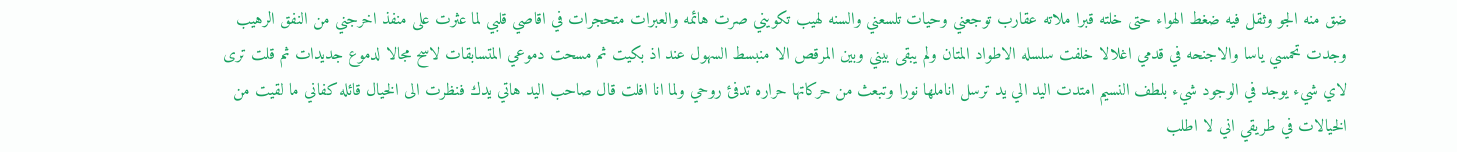ضق منه الجو وثقل فيه ضغط الهواء حتى خلته قبرا ملاته عقارب توجعني وحيات تلسعني والسنه لهيب تكويني صرت هائمه والعبرات متحجرات في اقاصي قلبي لما عثرت على منفذ اخرجني من النفق الرهيب وجدت تحمسي ياسا والاجنحه في قدمي اغلالا خلفت سلسله الاطواد المتان ولم يبقى بيني وبين المرقص الا منبسط السهول عند اذ بكيت ثم مسحت دموعي المتسابقات لاسح مجالا لدموع جديدات ثم قلت ترى لاي شيء يوجد في الوجود شيء بلطف النسيم امتدت اليد الي يد ترسل اناملها نورا وتبعث من حركاتها حراره تدفئ روحي ولما انا افلت قال صاحب اليد هاتي يدك فنظرت الى الخيال قائله كفاني ما لقيت من الخيالات في طريقي اني لا اطلب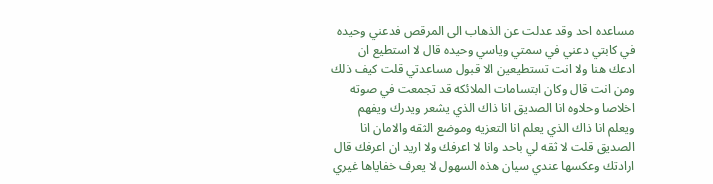مساعده احد وقد عدلت عن الذهاب الى المرقص فدعني وحيده في كابتي دعني في سمتي وياسي وحيده قال لا استطيع ان ادعك هنا ولا انت تستطيعين الا قبول مساعدتي قلت كيف ذلك ومن انت قال وكان ابتسامات الملائكه قد تجمعت في صوته اخلاصا وحلاوه انا الصديق انا ذاك الذي يشعر ويدرك ويفهم ويعلم انا ذاك الذي يعلم انا التعزيه وموضع الثقه والامان انا الصديق قلت لا ثقه لي باحد وانا لا اعرفك ولا اريد ان اعرفك قال ارادتك وعكسها عندي سيان هذه السهول لا يعرف خفاياها غيري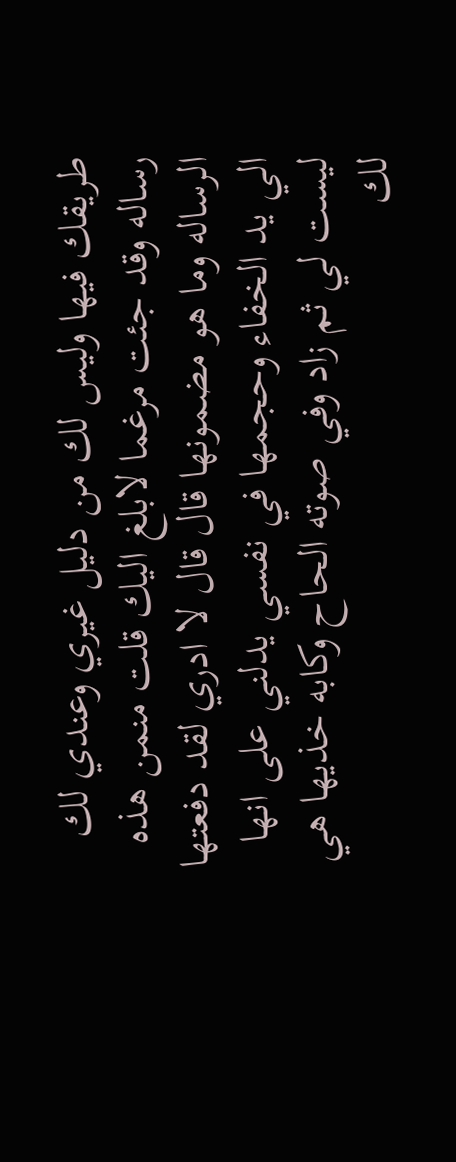طريقك فيها وليس لك من دليل غيري وعندي لك رساله وقد جئت مرغما لابلغ اليك قلت منمن هذه الرساله وما هو مضمونها قال قال لا ادري لقد دفعتها الي يد الخفاء وحجمها في نفسي يدلني على انها ليست لي ثم زاد وفي صوته الحاح وكابه خذيها هي لك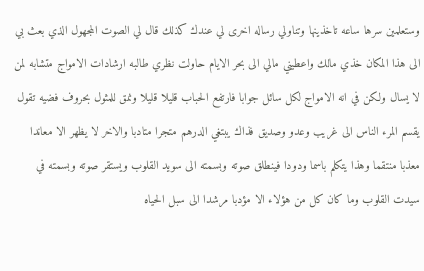وستعلمين سرها ساعه تاخذينها وتناولي رساله اخرى لي عندك كذلك قال لي الصوت المجهول الذي بعث بي الى هذا المكان خذي مالك واعطيني مالي الى بحر الايام حاولت نظري طالبه ارشادات الامواج متشابه لمن لا يسال ولكن في انه الامواج لكل سائل جوابا فارتفع الحباب قليلا قليلا ونمق للمثول بحروف فضيه تقول يقسم المرء الناس الى غريب وعدو وصديق فذاك يبتغي الدرهم متجرا متادبا والاخر لا يظهر الا معاندا معذبا منتقما وهذا يتكلم باسما ودودا فينطلق صوته وبسمته الى سويد القلوب ويستقر صوته وبسمته في سيدت القلوب وما كان كل من هؤلاء الا مؤدبا مرشدا الى سبل الحياه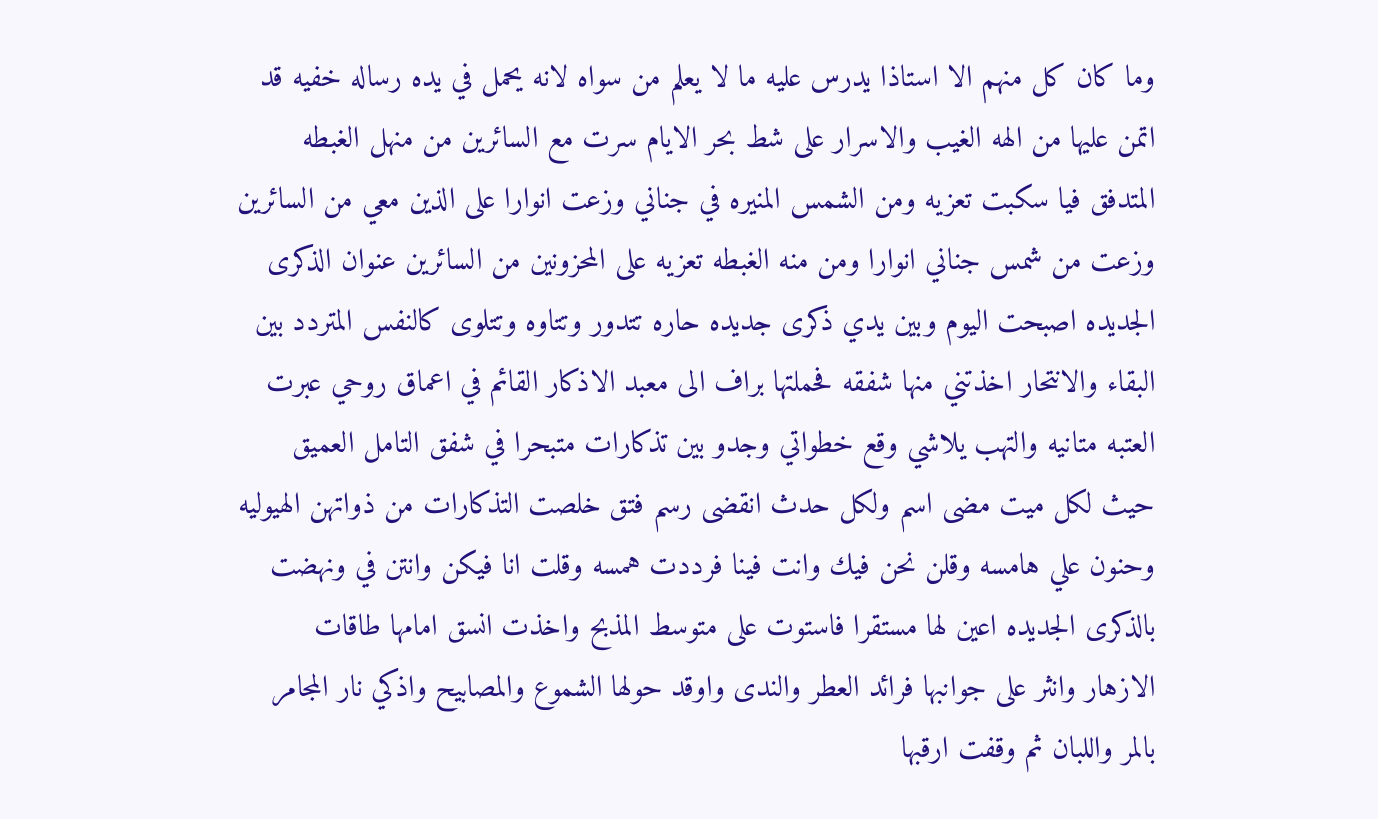وما كان كل منهم الا استاذا يدرس عليه ما لا يعلم من سواه لانه يحمل في يده رساله خفيه قد اتمن عليها من الهه الغيب والاسرار على شط بحر الايام سرت مع السائرين من منهل الغبطه المتدفق فيا سكبت تعزيه ومن الشمس المنيره في جناني وزعت انوارا على الذين معي من السائرين وزعت من شمس جناني انوارا ومن منه الغبطه تعزيه على المحزونين من السائرين عنوان الذكرى الجديده اصبحت اليوم وبين يدي ذكرى جديده حاره تتدور وتتاوه وتتلوى كالنفس المتردد بين البقاء والانتحار اخذتني منها شفقه فحملتها براف الى معبد الاذكار القائم في اعماق روحي عبرت العتبه متانيه والتهب يلاشي وقع خطواتي وجدو بين تذكارات متبحرا في شفق التامل العميق حيث لكل ميت مضى اسم ولكل حدث انقضى رسم فتق خلصت التذكارات من ذواتهن الهيوليه وحنون علي هامسه وقلن نحن فيك وانت فينا فرددت همسه وقلت انا فيكن وانتن في ونهضت بالذكرى الجديده اعين لها مستقرا فاستوت على متوسط المذبح واخذت انسق امامها طاقات الازهار وانثر على جوانبها فرائد العطر والندى واوقد حولها الشموع والمصابيح واذكي نار المجامر بالمر واللبان ثم وقفت ارقبها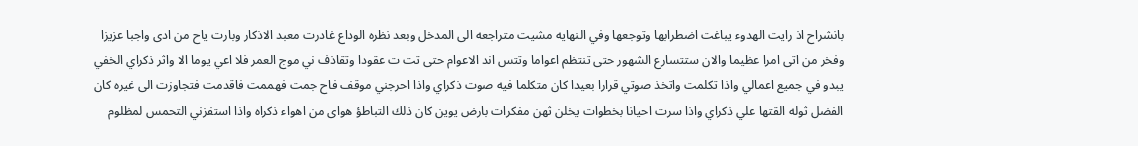بانشراح اذ رايت الهدوء يباغت اضطرابها وتوجعها وفي النهايه مشيت متراجعه الى المدخل وبعد نظره الوداع غادرت معبد الاذكار وبارت ياح من ادى واجبا عزيزا وفخر من اتى امرا عظيما والان ستتسارع الشهور حتى تنتظم اعواما وتتس اند الاعوام حتى تت ت عقودا وتقاذف ني موج العمر فلا اعي يوما الا واثر ذكراي الخفي يبدو في جميع اعمالي واذا تكلمت واتخذ صوتي قرارا بعيدا كان متكلما فيه صوت ذكراي واذا احرجني موقف فاح جمت فهممت فاقدمت فتجاوزت الى غيره كان الفضل ثوله القتها علي ذكراي واذا سرت احيانا بخطوات يخلن ثهن مفكرات بارض يوين كان ذلك التباطؤ هواى من اهواء ذكراه واذا استفزني التحمس لمظلوم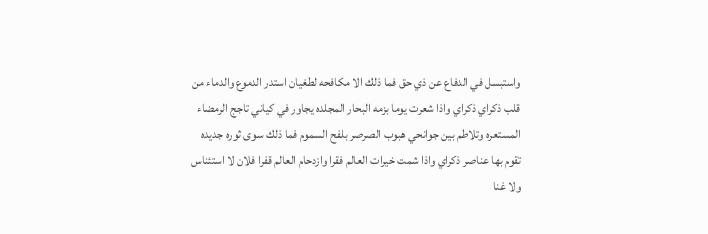واستبسل في الدفاع عن ذي حق فما ذلك الا مكافحه لطغيان استدر الدموع والدماء من قلب ذكراي ذكراي واذا شعرت يوما بزمه البحار المجلده يجاور في كياني تاجج الرمضاء المستعره وتلاطم بين جوانحي هبوب الصرصر بلفح السموم فما ذلك سوى ثوره جديده تقوم بها عناصر ذكراي واذا شمت خيرات العالم فقرا وازدحام العالم قفرا فلان لا استئناس ولا غنا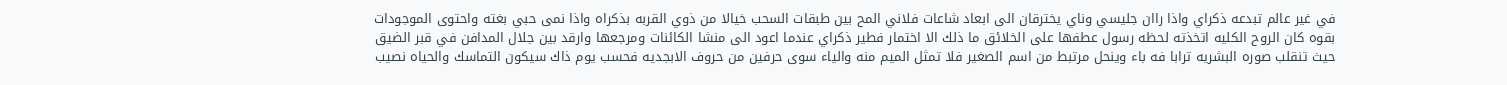في غير عالم تبدعه ذكراي واذا راان جليسي وناي يخترقان الى ابعاد شاعات فلاني المح بين طبقات السحب خيالا من ذوي القربه بذكراه واذا نمى حبي بغته واحتوى الموجودات بقوه كان الروح الكليه اتخذته لحظه رسول عطفها على الخلائق ما ذلك الا اختمار فطير ذكراي عندما اعود الى منشا الكائنات ومرجعها وارقد بين جلال المدافن في قبر الضيق حيث تنقلب صوره البشريه ترابا فه باء وينحل مرتبط من اسم الصغير فلا تمثل الميم منه والياء سوى حرفين من حروف الابجديه فحسب يوم ذاك سيكون التماسك والحياه نصيب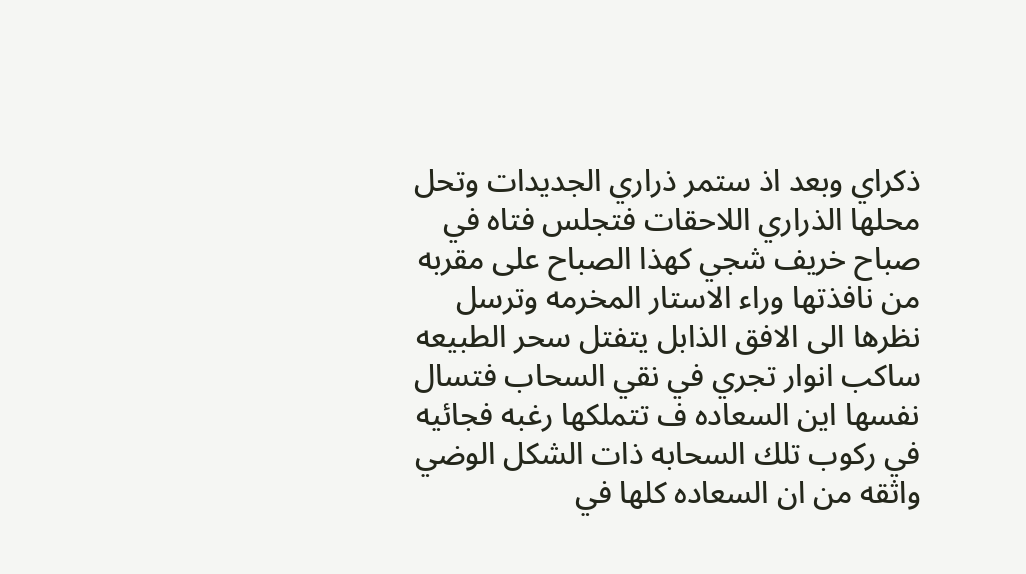ذكراي وبعد اذ ستمر ذراري الجديدات وتحل محلها الذراري اللاحقات فتجلس فتاه في صباح خريف شجي كهذا الصباح على مقربه من نافذتها وراء الاستار المخرمه وترسل نظرها الى الافق الذابل يتفتل سحر الطبيعه ساكب انوار تجري في نقي السحاب فتسال نفسها اين السعاده ف تتملكها رغبه فجائيه في ركوب تلك السحابه ذات الشكل الوضي واثقه من ان السعاده كلها في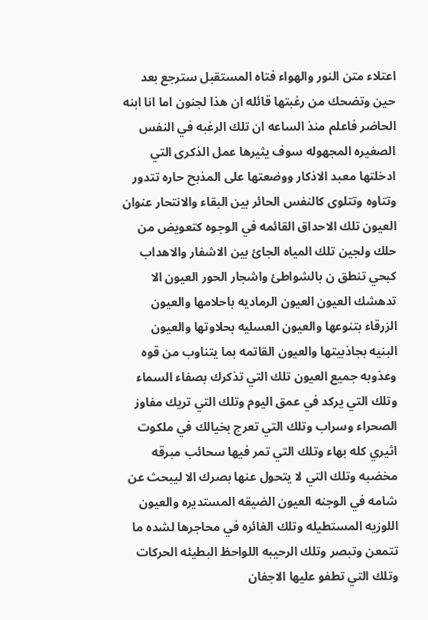اعتلاء متن النور والهواء فتاه المستقبل سترجع بعد حين وتضحك من رغبتها قائله ان هذا لجنون اما انا ابنه الحاضر فاعلم منذ الساعه ان تلك الرغبه في النفس الصغيره المجهوله سوف يثيرها عمل الذكرى التي ادخلتها معبد الاذكار ووضعتها على المذبح حاره تتدور وتتاوه وتتلوى كالنفس الحائر بين البقاء والانتحار عنوان العيون تلك الاحداق القائمه في الوجوه كتعويض من حلك ولجين تلك المياه الجائ بين الاشفار والاهداب كبحي تنطق ن بالشواطئ واشجار الحور العيون الا تدهشك العيون العيون الرماديه باحلامها والعيون الزرقاء بتنوعها والعيون العسليه بحلاوتها والعيون البنيه بجاذبيتها والعيون القاتمه بما يتناوب من قوه وعذوبه جميع العيون تلك التي تذكرك بصفاء السماء وتلك التي يركد في عمق اليوم وتلك التي تريك مفاوز الصحراء وسراب وتلك التي تعرج بخيالك في ملكوت اثيري كله بهاء وتلك التي تمر فيها سحائب مبرقه مخضبه وتلك التي لا يتحول عنها بصرك الا ليبحث عن شامه في الوجنه العيون الضيقه المستديره والعيون اللوزيه المستطيله وتلك الغائره في محاجرها لشده ما تتمعن وتبصر وتلك الرحيبه اللواحظ البطيئه الحركات وتلك التي تطفو عليها الاجفان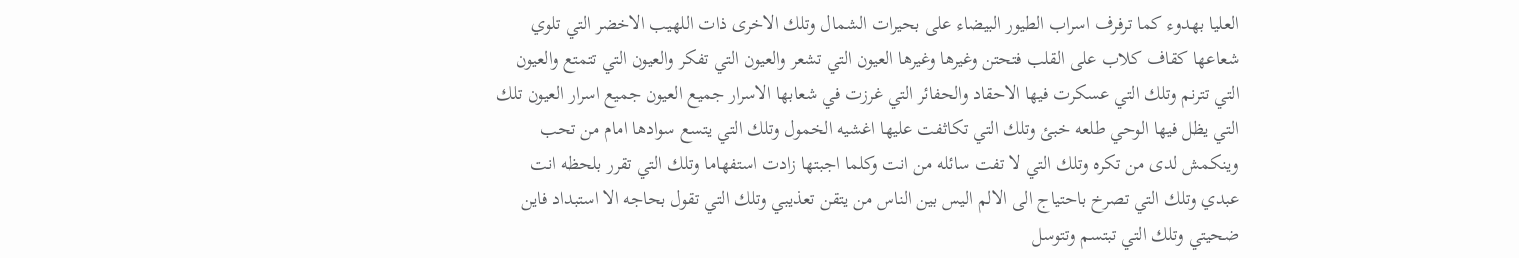العليا بهدوء كما ترفرف اسراب الطيور البيضاء على بحيرات الشمال وتلك الاخرى ذات اللهيب الاخضر التي تلوي شعاعها كقاف كلاب على القلب فتحتن وغيرها وغيرها العيون التي تشعر والعيون التي تفكر والعيون التي تتمتع والعيون التي تترنم وتلك التي عسكرت فيها الاحقاد والحفائر التي غرزت في شعابها الاسرار جميع العيون جميع اسرار العيون تلك التي يظل فيها الوحي طلعه خبئ وتلك التي تكاثفت عليها اغشيه الخمول وتلك التي يتسع سوادها امام من تحب وينكمش لدى من تكره وتلك التي لا تفت سائله من انت وكلما اجبتها زادت استفهاما وتلك التي تقرر بلحظه انت عبدي وتلك التي تصرخ باحتياج الى الالم اليس بين الناس من يتقن تعذيبي وتلك التي تقول بحاجه الا استبداد فاين ضحيتي وتلك التي تبتسم وتتوسل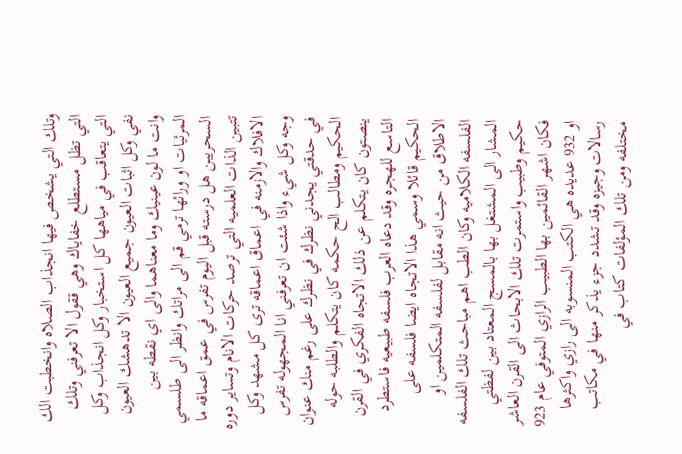وتلك التي يشخص فيها انجذاب الصلاه وانخطبت الك التي تظل مستطلع خفاياك وهي ققول الا تعرفني وتلك التي يتعاقب في مياهها كل استخبار وكل انجذاب وكل نفي وكل اثبات العيون جميع العيون الا تدهشك العيون وانت ما لون عينيك وما معناهما والى اي نقطه بين المرئيات او ورائها ترمي قم الى مراتك وانظر الى طلسمي السحريين هل درسته قبل اليوم تفرس في عمق اعماقه ما تتبين الذات العلميه التي ترصد حركات الانام وتساير دوره الافلاك والازمنه في اعماق اعماقه ترى كل مشهد وكل وجه وكل شيء واذا شئت ان تعرفني انا المجهوله تفرس في حدقتي يجدني نظرك في نظرك على رغم منك عنوان الحكيم ومطالب الح حكمه كان يتكلم والطلبه حوله ينصتون كان يتكلم عن ذلك الاتجاه الفكري في القرن التاسع للهجره وقد دعاه العرب فلسفه طبيعيه فاستطرد الحكيم قائلا وسمي هذا الاتجاه ايضا فلسفه على الاطلاق من حيث انه مقابل لفلسفه المتكلمين او الفلسفه الكلاميه وكان الطب اهم مباحث تلك الفلسفه المشار الى المشتغل بها بالمسج المعتاد بين لفظتي حكيم وطبيب واستمرت تلك الابحاث الى القرن العاشر فكان اشهر القائمين بها الطبيب الرازي المتوفي عام 923 او 932 عديده هي الكتب المنسوبه الى رازي واكثرها رسالات وجيزه وقد تشدد جزء يذكر منها في مكاتب مختلفه ومن تلك المؤلفات كتاب في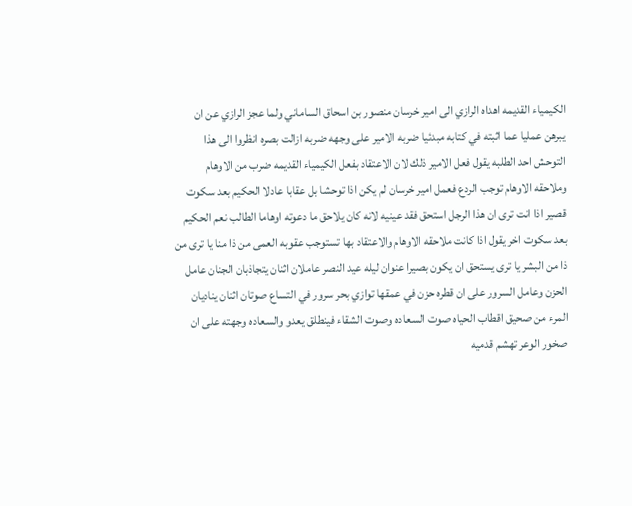الكيمياء القديمه اهداه الرازي الى امير خرسان منصور بن اسحاق الساماني ولما عجز الرازي عن ان يبرهن عمليا عما اثبته في كتابه مبدئيا ضربه الامير على وجهه ضربه ازالت بصره انظروا الى هذا التوحش احد الطلبه يقول فعل الامير ذلك لان الاعتقاد بفعل الكيمياء القديمه ضرب من الاوهام وملاحقه الاوهام توجب الردع فعمل امير خرسان لم يكن اذا توحشا بل عقابا عادلا الحكيم بعد سكوت قصير اذا انت ترى ان هذا الرجل استحق فقد عينيه لانه كان يلاحق ما دعوته اوهاما الطالب نعم الحكيم بعد سكوت اخر يقول اذا كانت ملاحقه الاوهام والاعتقاد بها تستوجب عقوبه العمى من ذا منا يا ترى من ذا من البشر يا ترى يستحق ان يكون بصيرا عنوان ليله عيد النصر عاملان اثنان يتجاذبان الجنان عامل الحزن وعامل السرور على ان قطره حزن في عمقها توازي بحر سرور في التساع صوتان اثنان يناديان المرء من صحيق اقطاب الحياه صوت السعاده وصوت الشقاء فينطلق يعدو والسعاده وجهته على ان صخور الوعر تهشم قدميه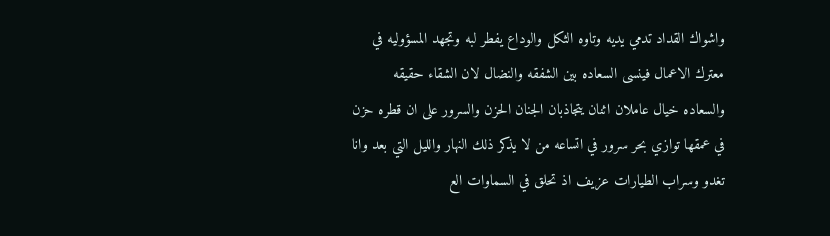واشواك القداد تدمي يديه وتاوه الثكل والوداع يفطر لبه وتجهد المسؤوليه في معترك الاعمال فينسى السعاده بين الشفقه والنضال لان الشقاء حقيقه والسعاده خيال عاملان اثنان يتجاذبان الجنان الحزن والسرور على ان قطره حزن في عمقها توازي بحر سرور في اتساعه من لا يذكر ذلك النهار والليل التي بعد وانا تغدو وسراب الطيارات عزيف اذ تحلق في السماوات الع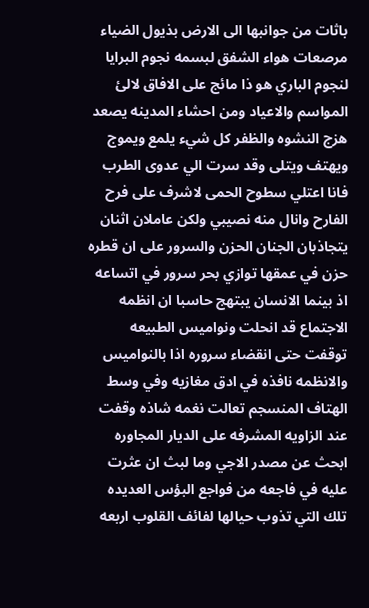باثات من جوانبها الى الارض بذيول الضياء مرصعات هواء الشفق لبسمه نجوم البرايا لنجوم الباري هو ذا مائج على الافاق لالئ المواسم والاعياد ومن احشاء المدينه يصعد هزج النشوه والظفر كل شيء يلمع ويموج ويهتف ويتلى وقد سرت الي عدوى الطرب فانا اعتلي سطوح الحمى لاشرف على فرح الفارح وانال منه نصيبي ولكن عاملان اثنان يتجاذبان الجنان الحزن والسرور على ان قطره حزن في عمقها توازي بحر سرور في اتساعه اذ بينما الانسان يبتهج حاسبا ان انظمه الاجتماع قد انحلت ونواميس الطبيعه توقفت حتى انقضاء سروره اذا بالنواميس والانظمه نافذه في ادق مغازيه وفي وسط الهتاف المنسجم تعالت نغمه شاذه وقفت عند الزاويه المشرفه على الديار المجاوره ابحث عن مصدر الاجي وما لبث ان عثرت عليه في فاجعه من فواجع البؤس العديده تلك التي تذوب حيالها لفائف القلوب اربعه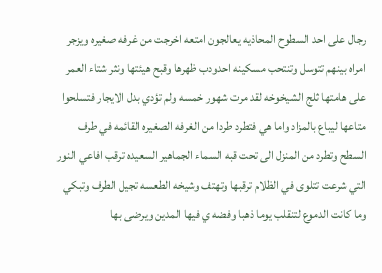رجال على احد السطوح المحاذيه يعالجون امتعه اخرجت من غرفه صغيره ويزجر امراه بينهم تتوسل وتنتحب مسكينه احدودب ظهرها وقبح هيئتها ونثر شتاء العمر على هامتها ثلج الشيخوخه لقد مرت شهور خمسه ولم تؤدي بدل الايجار فتسلحوا متاعها ليباع بالمزاد واما هي فتطرد طردا من الغرفه الصغيره القائمه في طرف السطح وتطرد من المنزل الى تحت قبه السماء الجماهير السعيده ترقب افاعي النور التي شرعت تتلوى في الظلام ترقبها وتهتف وشيخه الطعسه تجيل الطرف وتبكي وما كانت الدموع لتنقلب يوما ذهبا وفضه ي فيها المدين ويرضى بها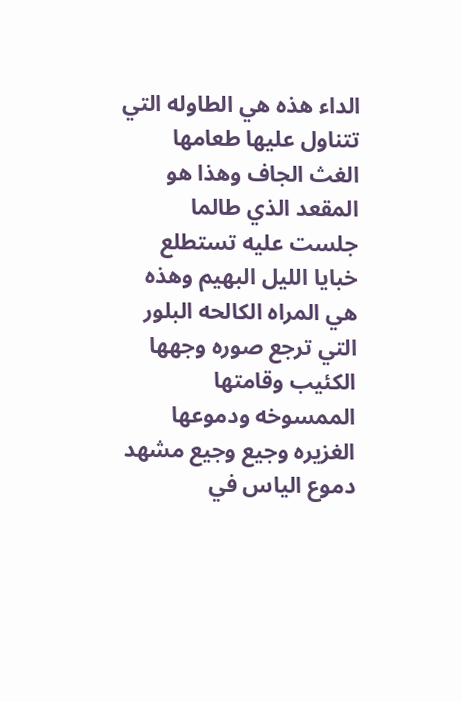الداء هذه هي الطاوله التي تتناول عليها طعامها الغث الجاف وهذا هو المقعد الذي طالما جلست عليه تستطلع خبايا الليل البهيم وهذه هي المراه الكالحه البلور التي ترجع صوره وجهها الكئيب وقامتها الممسوخه ودموعها الغزيره وجيع وجيع مشهد دموع الياس في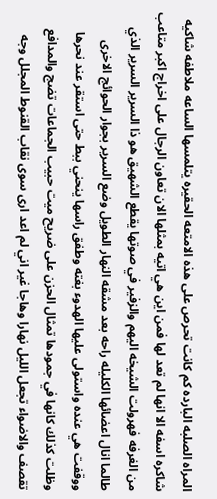المراه الصلبه البارده كم كانت تحرص على هذه الامتعه الحقيره يتلمسها الساعه ملاطفه شاكيه شاكره اسفه الا انها لم تعد لها فمن اين هي اتيه بمثلها الان تعاون الرجال على اخراج اكبر متاعب من الغرفه فهرولت الشيخه اليهم والزفير في صوتها يقطع الشهيق هو ذا السرير السرير الذي طالما انال اعضائها الكليله راحه بعد مشقه النهار الطويل وضع السرير بجوار الحوائج الاخرى ووقفت هي عنده واستولى عليها الهدوء بغته وطفق راسها ينحني ببط حتى استقر عند نحرها وظلت كذلك كانها في جمودها تمثال الحزن على ضريح ميت حبيب الجماعات تضج والمدافع تقصف والاضواء تجعل الليل نهارا وهاجا غير اني لم اعد ارى سوى نقاب القنوط المجلل وجه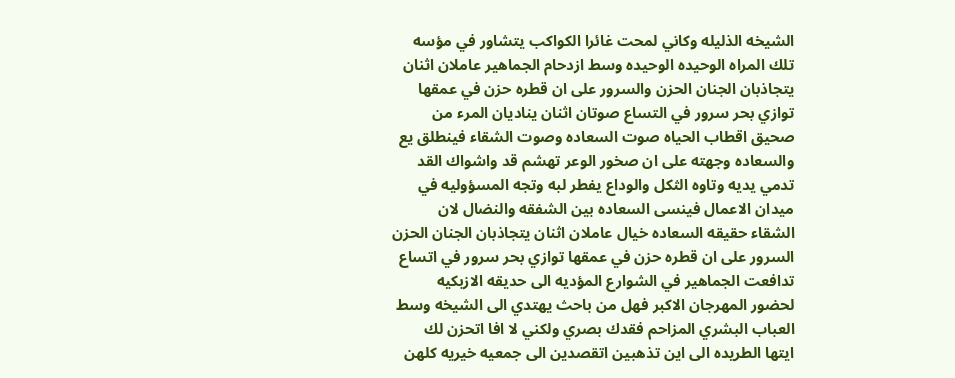الشيخه الذليله وكاني لمحت غائرا الكواكب يتشاور في مؤسه تلك المراه الوحيده الوحيده وسط ازدحام الجماهير عاملان اثنان يتجاذبان الجنان الحزن والسرور على ان قطره حزن في عمقها توازي بحر سرور في التساع صوتان اثنان يناديان المرء من صحيق اقطاب الحياه صوت السعاده وصوت الشقاء فينطلق يع والسعاده وجهته على ان صخور الوعر تهشم قد واشواك القد تدمي يديه وتاوه الثكل والوداع يفطر لبه وتجه المسؤوليه في ميدان الاعمال فينسى السعاده بين الشفقه والنضال لان الشقاء حقيقه السعاده خيال عاملان اثنان يتجاذبان الجنان الحزن السرور على ان قطره حزن في عمقها توازي بحر سرور في اتساع تدافعت الجماهير في الشوارع المؤديه الى حديقه الازبكيه لحضور المهرجان الاكبر فهل من باحث يهتدي الى الشيخه وسط العباب البشري المزاحم فقدك بصري ولكني لا افا اتحزن لك ايتها الطريده الى اين تذهبين اتقصدين الى جمعيه خيريه كلهن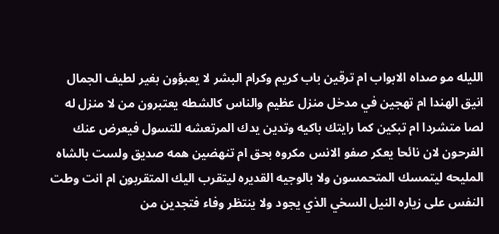الليله مو صداه الابواب ام ترقين باب كريم وكرام البشر لا يعبؤون بغير لطيف الجمال انيق الهندا ام تهجين في مدخل منزل عظيم والناس كالشطه يعتبرون من لا منزل له لصا متشردا ام تبكين كما رايتك باكيه وتدين يدك المرتعشه للتسول فيعرض عنك الفرحون لان نائحا يعكر صفو الانس مكروه بحق ام تنهضين همه صديق ولست بالشاه المليحه ليتمسك المتحمسون ولا بالوجيه القديره ليتقرب اليك المتقربون ام انت وطت النفس على زياره النيل السخي الذي يجود ولا ينتظر وفاء فتجدين من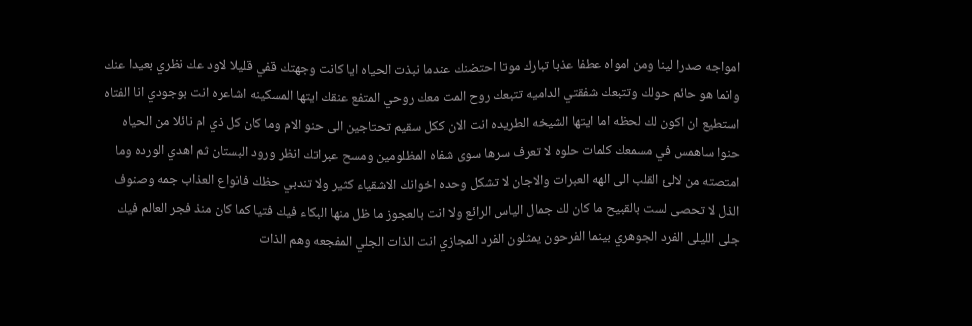امواجه صدرا لينا ومن امواه عطفا عذبا تبارك موتا احتضنك عندما نبذت الحياه ايا كانت وجهتك قفي قليلا لاود عك نظري بعيدا عنك وانما هو حائم حولك وتتبعك شفقتي الداميه تتبعك روح المت معك روحي المتفع عنقك ايتها المسكينه اشاعره انت بوجودي انا الفتاه استطيع ان اكون لك لحظه اما ايتها الشيخه الطريده انت الان ككل سقيم تحتاجين الى حنو الام وما كان كل ذي ام نائلا من الحياه حنوا ساهمس في مسمعك كلمات حلوه لا تعرف سرها سوى شفاه المظلومين ومسح عبراتك انظر ورود البستان ثم اهدي الورده وما امتصته من لالئ القلب الى الهه العبرات والاجان لا تشكل وحده اخوانك الاشقياء كثير ولا تندبي حظك فانواع العذاب جمه وصنوف الذل لا تحصى لست بالقبيح ما كان لك جمال الياس الرائع ولا انت بالعجوز ما ظل منها البكاء فيك فتيا كما كان منذ فجر العالم فيك جلى الليلى الفرد الجوهري بينما الفرحون يمثلون الفرد المجازي انت الذات الجلي المفجعه وهم الذات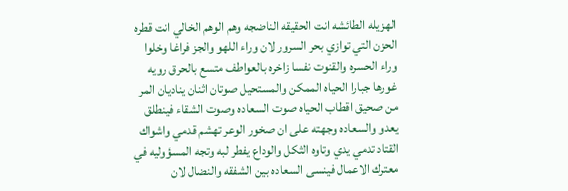الهزيله الطائشه انت الحقيقه الناضجه وهم الوهم الخالي انت قطره الحزن التي توازي بحر السرور لان وراء اللهو والجز فراغا وخلوا وراء الحسره والقنوت نفسا زاخره بالعواطف متسع بالحرق رويه غورها جبارا الحياه الممكن والمستحيل صوتان اثنان يناديان المر من صحيق اقطاب الحياه صوت السعاده وصوت الشقاء فينطلق يعدو والسعاده وجهته على ان صخور الوعر تهشم قدمي واشواك القتاد تدمي يدي وتاوه الثكل والوداع يفطر لبه وتجه المسؤوليه في معترك الاعمال فينسى السعاده بين الشفقه والنضال لان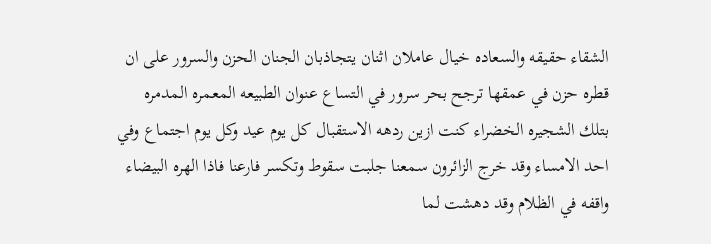الشقاء حقيقه والسعاده خيال عاملان اثنان يتجاذبان الجنان الحزن والسرور على ان قطره حزن في عمقها ترجح بحر سرور في التساع عنوان الطبيعه المعمره المدمره بتلك الشجيره الخضراء كنت ازين ردهه الاستقبال كل يوم عيد وكل يوم اجتماع وفي احد الامساء وقد خرج الزائرون سمعنا جلبت سقوط وتكسر فارعنا فاذا الهره البيضاء واقفه في الظلام وقد دهشت لما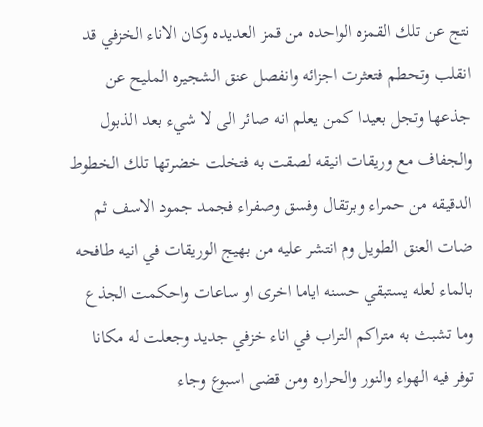نتج عن تلك القمزه الواحده من قمز العديده وكان الاناء الخزفي قد انقلب وتحطم فتعثرت اجزائه وانفصل عنق الشجيره المليح عن جذعها وتجل بعيدا كمن يعلم انه صائر الى لا شيء بعد الذبول والجفاف مع وريقات انيقه لصقت به فتخلت خضرتها تلك الخطوط الدقيقه من حمراء وبرتقال وفسق وصفراء فجمد جمود الاسف ثم ضات العنق الطويل وم انتشر عليه من بهيج الوريقات في انيه طافحه بالماء لعله يستبقي حسنه اياما اخرى او ساعات واحكمت الجذع وما تشبث به متراكم التراب في اناء خزفي جديد وجعلت له مكانا توفر فيه الهواء والنور والحراره ومن قضى اسبوع وجاء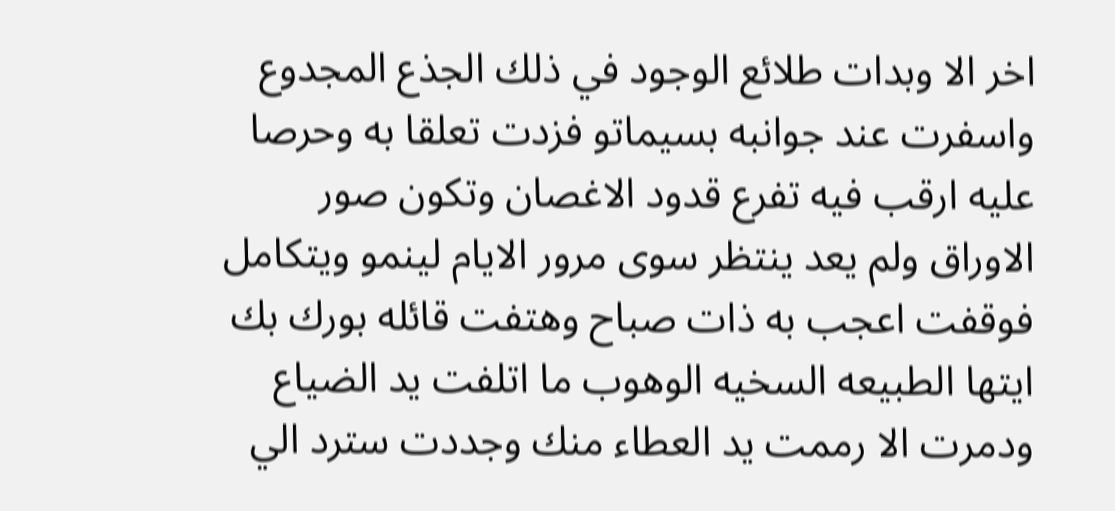اخر الا وبدات طلائع الوجود في ذلك الجذع المجدوع واسفرت عند جوانبه بسيماتو فزدت تعلقا به وحرصا عليه ارقب فيه تفرع قدود الاغصان وتكون صور الاوراق ولم يعد ينتظر سوى مرور الايام لينمو ويتكامل فوقفت اعجب به ذات صباح وهتفت قائله بورك بك ايتها الطبيعه السخيه الوهوب ما اتلفت يد الضياع ودمرت الا رممت يد العطاء منك وجددت سترد الي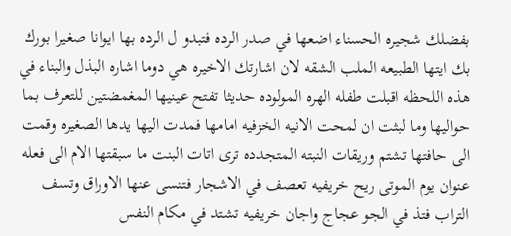بفضلك شجيره الحسناء اضعها في صدر الرده فتبدو ل الرده بها ايوانا صغيرا بورك بك ايتها الطبيعه الملب الشقه لان اشارتك الاخيره هي دوما اشاره البذل والبناء في هذه اللحظه اقبلت طفله الهره المولوده حديثا تفتح عينيها المغمضتين للتعرف بما حواليها وما لبثت ان لمحت الانيه الخزفيه امامها فمدت اليها يدها الصغيره وقمت الى حافتها تشتم وريقات النبته المتجدده ترى اتات البنت ما سبقتها الام الى فعله عنوان يوم الموتى ريح خريفيه تعصف في الاشجار فتنسى عنها الاوراق وتسف التراب فتذ في الجو عجاج واجان خريفيه تشتد في مكام النفس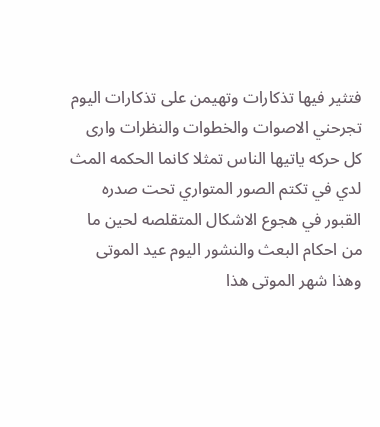فتثير فيها تذكارات وتهيمن على تذكارات اليوم تجرحني الاصوات والخطوات والنظرات وارى كل حركه ياتيها الناس تمثلا كانما الحكمه المث لدي في تكتم الصور المتواري تحت صدره القبور في هجوع الاشكال المتقلصه لحين ما من احكام البعث والنشور اليوم عيد الموتى وهذا شهر الموتى هذا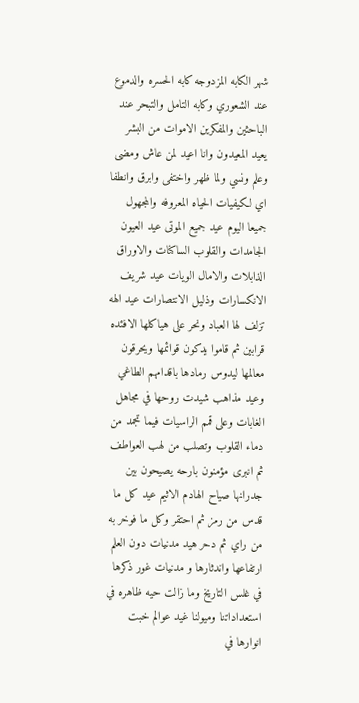شهر الكابه المزدوجه كابه الحسره والدموع عند الشعوري وكابه التامل والتبحر عند الباحثين والمفكرين الاموات من البشر يعيد المعيدون وانا اعيد لمن عاش ومضى وعلم ونسي ولما ظهر واختفى وابرق وانطفا اي لكيفيات الحياه المعروفه والمجهول جميعا اليوم عيد جميع الموتى عيد العيون الجامدات والقلوب الساكنات والاوراق الذابلات والامال الويات عيد شريف الانكسارات وذليل الانتصارات عيد الهه تزلف لها العباد ونحر على هياكلها الافئده قرابين ثم قاموا يدكون قوائمها ويحرقون معالمها ليدوس رمادها باقدامهم الطاغي وعيد مذاهب شيدت روحها في مجاهل الغابات وعلى قمم الراسيات فيما تجمد من دماء القلوب وتصلب من لهب العواطف ثم انبرى مؤمنون بارحه يصيحون بين جدرانها صياح الهادم الاثيم عيد كل ما قدس من رمز ثم احتقر وكل ما فوخر به من راي ثم دحر هيد مدنيات دون العلم ارتفاعها واندثارها و مدنيات غور ذكرها في غلس التاريخ وما زالت حيه ظاهره في استعداداتنا وميولنا غيد عوالم خبت انوارها في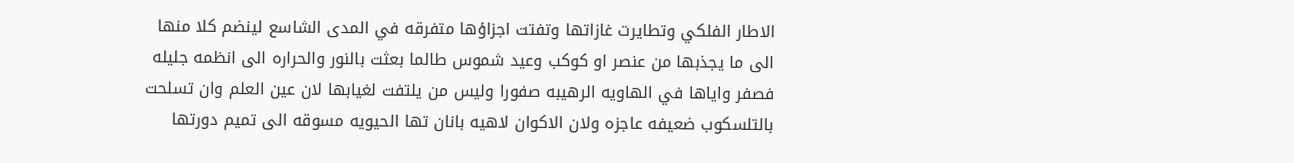الاطار الفلكي وتطايرت غازاتها وتفتت اجزاؤها متفرقه في المدى الشاسع لينضم كلا منها الى ما يجذبها من عنصر او كوكب وعيد شموس طالما بعثت بالنور والحراره الى انظمه جليله فصفر واياها في الهاويه الرهيبه صفورا وليس من يلتفت لغيابها لان عين العلم وان تسلحت بالتلسكوب ضعيفه عاجزه ولان الاكوان لاهيه بانان تها الحيويه مسوقه الى تميم دورتها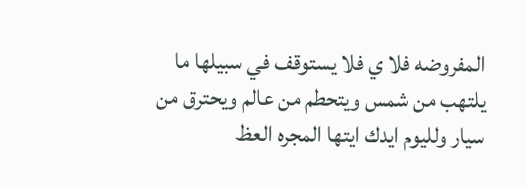المفروضه فلا ي فلا يستوقف في سبيلها ما يلتهب من شمس ويتحطم من عالم ويحترق من سيار ولليوم ايدك ايتها المجره العظ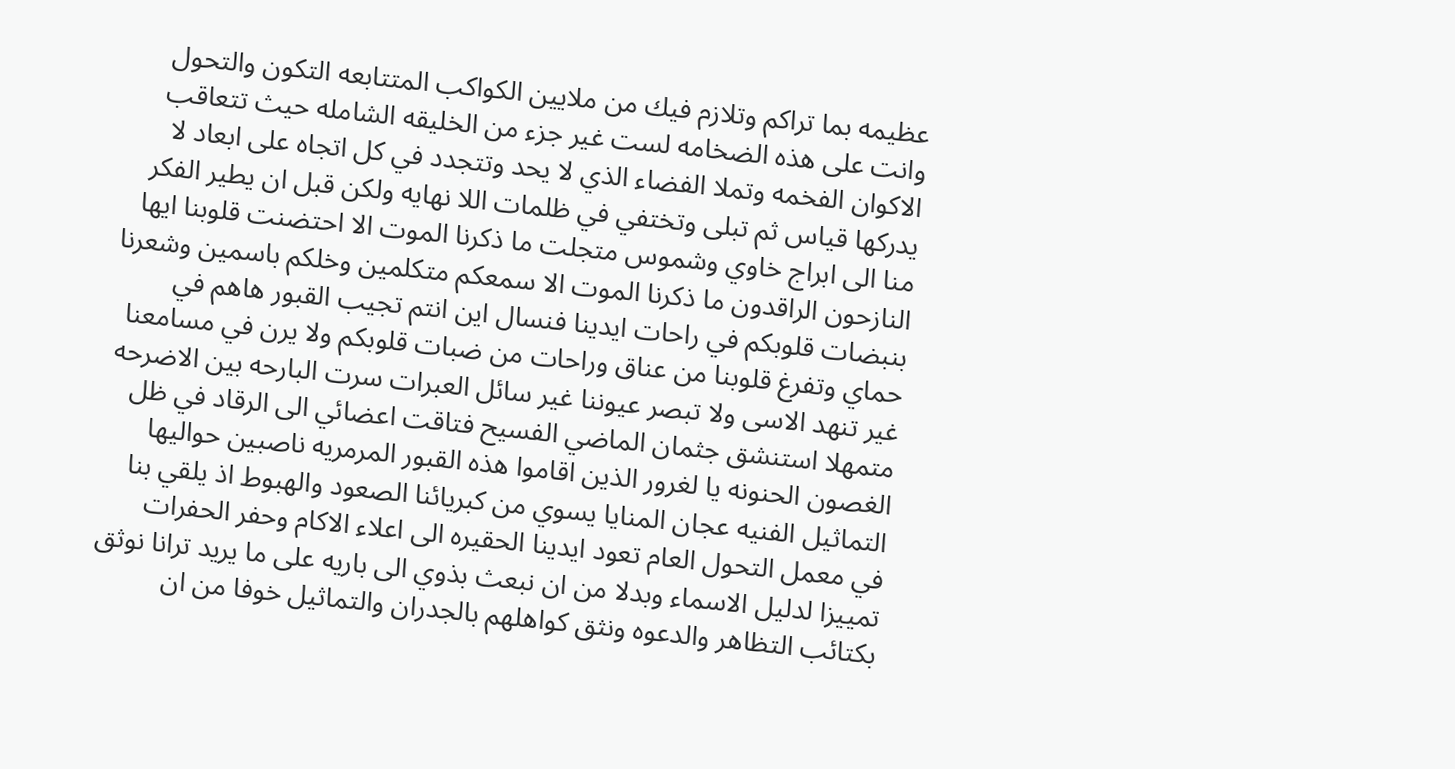عظيمه بما تراكم وتلازم فيك من ملايين الكواكب المتتابعه التكون والتحول وانت على هذه الضخامه لست غير جزء من الخليقه الشامله حيث تتعاقب الاكوان الفخمه وتملا الفضاء الذي لا يحد وتتجدد في كل اتجاه على ابعاد لا يدركها قياس ثم تبلى وتختفي في ظلمات اللا نهايه ولكن قبل ان يطير الفكر منا الى ابراج خاوي وشموس متجلت ما ذكرنا الموت الا احتضنت قلوبنا ايها النازحون الراقدون ما ذكرنا الموت الا سمعكم متكلمين وخلكم باسمين وشعرنا بنبضات قلوبكم في راحات ايدينا فنسال اين انتم تجيب القبور هاهم في حماي وتفرغ قلوبنا من عناق وراحات من ضبات قلوبكم ولا يرن في مسامعنا غير تنهد الاسى ولا تبصر عيوننا غير سائل العبرات سرت البارحه بين الاضرحه متمهلا استنشق جثمان الماضي الفسيح فتاقت اعضائي الى الرقاد في ظل الغصون الحنونه يا لغرور الذين اقاموا هذه القبور المرمريه ناصبين حواليها التماثيل الفنيه عجان المنايا يسوي من كبريائنا الصعود والهبوط اذ يلقي بنا في معمل التحول العام تعود ايدينا الحقيره الى اعلاء الاكام وحفر الحفرات تمييزا لدليل الاسماء وبدلا من ان نبعث بذوي الى باريه على ما يريد ترانا نوثق بكتائب التظاهر والدعوه ونثق كواهلهم بالجدران والتماثيل خوفا من ان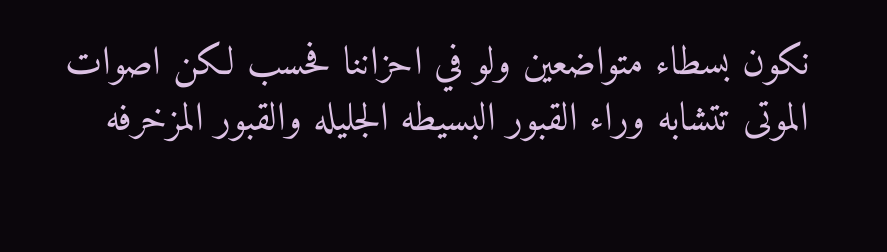نكون بسطاء متواضعين ولو في احزاننا فحسب لكن اصوات الموتى تتشابه وراء القبور البسيطه الجليله والقبور المزخرفه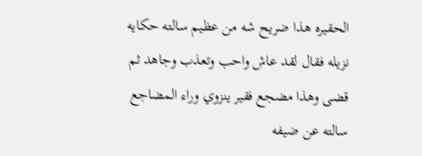الحقيره هذا ضريح شه من عظيم سالته حكايه نزيله فقال لقد عاش واحب وتعذب وجاهد ثم قضى وهذا مضجع فقير ينزوي وراء المضاجع سالته عن ضيفه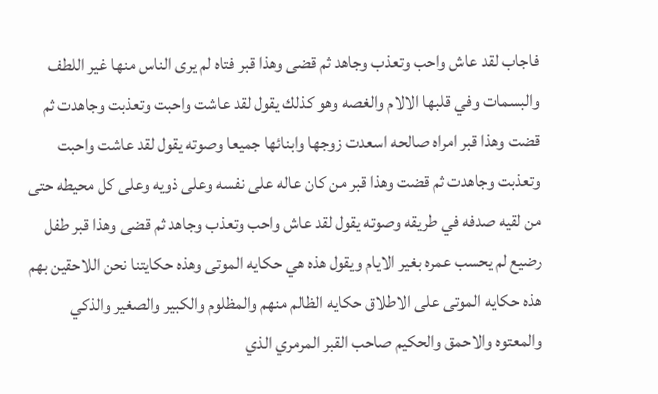فاجاب لقد عاش واحب وتعذب وجاهد ثم قضى وهذا قبر فتاه لم يرى الناس منها غير اللطف والبسمات وفي قلبها الالام والغصه وهو كذلك يقول لقد عاشت واحبت وتعذبت وجاهدت ثم قضت وهذا قبر امراه صالحه اسعدت زوجها وابنائها جميعا وصوته يقول لقد عاشت واحبت وتعذبت وجاهدت ثم قضت وهذا قبر من كان عاله على نفسه وعلى ذويه وعلى كل محيطه حتى من لقيه صدفه في طريقه وصوته يقول لقد عاش واحب وتعذب وجاهد ثم قضى وهذا قبر طفل رضيع لم يحسب عمره بغير الايام ويقول هذه هي حكايه الموتى وهذه حكايتنا نحن اللاحقين بهم هذه حكايه الموتى على الاطلاق حكايه الظالم منهم والمظلوم والكبير والصغير والذكي والمعتوه والاحمق والحكيم صاحب القبر المرمري الذي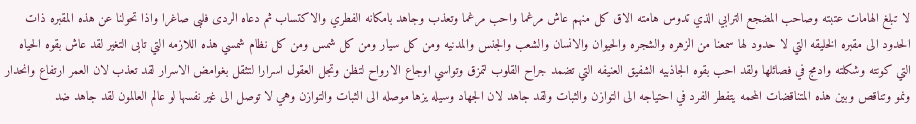لا تبلغ الهامات عتبته وصاحب المضجع الترابي الذي تدوس هامته الاق كل منهم عاش مرغما واحب مرغما وتعذب وجاهد بامكانه الفطري والاكتساب ثم دعاه الردى فلبى صاغرا واذا تحولنا عن هذه المقبره ذات الحدود الى مقبره الخليقه التي لا حدود لها سمعنا من الزهره والشجره والحيوان والانسان والشعب والجنس والمدنيه ومن كل سيار ومن كل شمس ومن كل نظام شمسي هذه اللازمه التي تابى التغير لقد عاش بقوه الحياه التي كونته وشكلته وادمج في فصائلها ولقد احب بقوه الجاذبيه الشفيق العنيفه التي تضمد جراح القلوب لتمزق وتواسي اوجاع الارواح لتظن وتجل العقول اسرارا لتثقل بغوامض الاسرار لقد تعذب لان العمر ارتفاع وانحدار ونمو وتناقص وبين هذه المتناقضات المحمه يتفطر الفرد في احتياجه الى التوازن والثبات ولقد جاهد لان الجهاد وسيله يزها موصله الى الثبات والتوازن وهي لا توصل الى غير نفسها لو عالم العالمون لقد جاهد ضد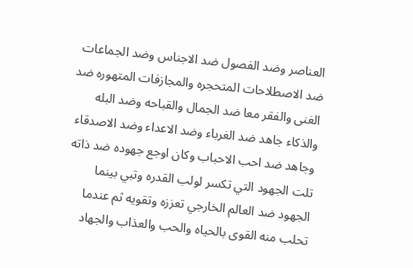العناصر وضد الفصول ضد الاجناس وضد الجماعات ضد الاصطلاحات المتحجره والمجازفات المتهوره ضد الغنى والفقر معا ضد الجمال والقباحه وضد البله والذكاء جاهد ضد الغرباء وضد الاعداء وضد الاصدقاء وجاهد ضد احب الاحباب وكان اوجع جهوده ضد ذاته تلت الجهود التي تكسر لولب القدره وتبي بينما الجهود ضد العالم الخارجي تعززه وتقويه ثم عندما تحلب منه القوى بالحياه والحب والعذاب والجهاد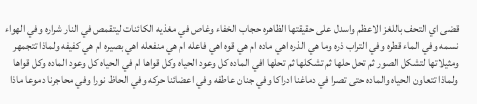قضى اي التحف باللغز الاعظم واسدل على حقيقتها الظاهره حجاب الخفاء وغاص في مغذيه الكائنات ليتقمص في النار شراره وفي الهواء نسمه وفي الماء قطره وفي التراب ذره وما هي الذره اهي ماده ام هي قوه اهي فاعله ام هي منفعله اهي بصيره ام هي كفيفه ولماذا تتجمهر ومثيلاتها لتشكل الصور ثم تحل حلها ثم تشكلها ثم تحلها افي الماده كل وعود الحياه وكل قواها ام في الحياه كل وعود الماده وكل قواها ولماذا تتعاون الحياه والماده حتى تصرا في دماغنا ادراكا وفي جنان عاطفه وفي اعضائنا حركه وفي الحاظ نورا وفي محاجرنا دموعا ماذا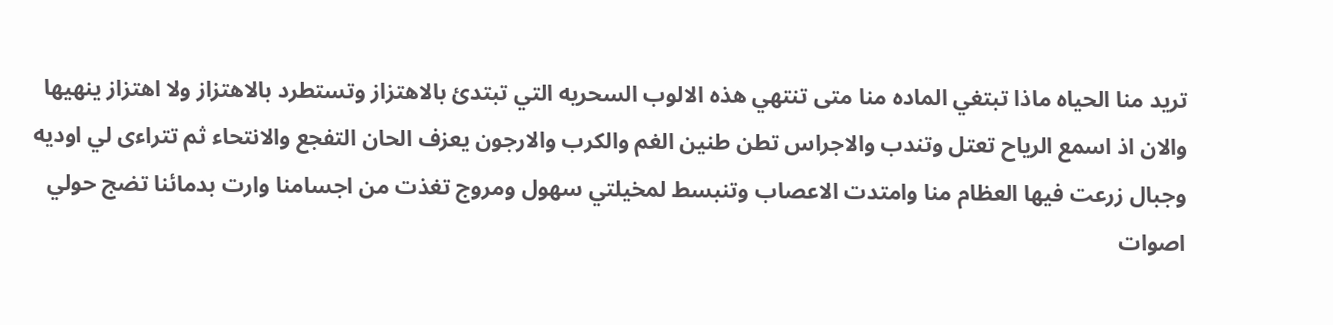تريد منا الحياه ماذا تبتغي الماده منا متى تنتهي هذه الالوب السحريه التي تبتدئ بالاهتزاز وتستطرد بالاهتزاز ولا اهتزاز ينهيها والان اذ اسمع الرياح تعتل وتندب والاجراس تطن طنين الغم والكرب والارجون يعزف الحان التفجع والانتحاء ثم تتراءى لي اوديه وجبال زرعت فيها العظام منا وامتدت الاعصاب وتنبسط لمخيلتي سهول ومروج تغذت من اجسامنا وارت بدمائنا تضج حولي اصوات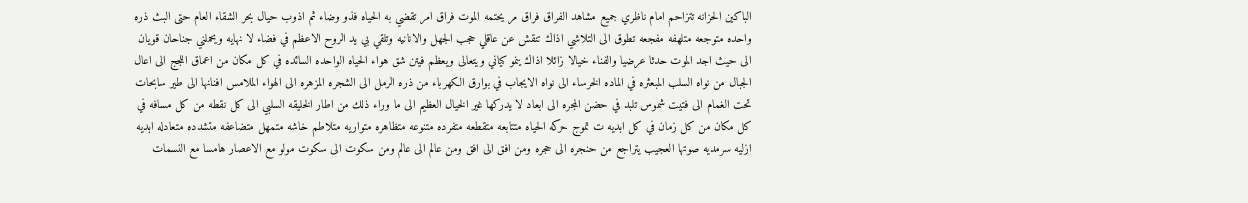الباكين الحزانه تتزاحم امام ناظري جميع مشاهد الفراق فراق مر يحتمه الموت فراق امر تقضي به الحياه فذو وضاء ثم اذوب حيال بحر الشقاء العام حتى البث ذره واحده متوجعه متلهفه مفجعه تطوق الى التلاشي اذاك تنقش عن عاقلي حجب الجهل والانانيه وتلقي بي يد الروح الاعظم في فضاء لا نهايه ويحملني جناحان قويان الى حيث اجد الموت حدثا عرضيا والفناء خيالا زائلا اذاك ينمو كياني ويتعالى ويعظم فيتن شق هواء الحياه الواحده السائده في كل مكان من اعماق اللجج الى اعال الجبال من نواه السلب المبعثره في الماده الخرساء الى نواه الايجاب في بوارق الكهرباء من ذره الرمل الى الشجره المزهره الى الهواء الملامس افنانها الى طير سابحات تحت الغمام الى فتيت شموس تلبد في حضن المجره الى ابعاد لا يدركها غير الخيال العظيم الى ما وراء ذلك من اطار الخليقه السلبي الى كل نقطه من كل مسافه في كل مكان من كل زمان في كل ابديه ت تموج حركه الحياه متتابعه متقطعه متفرده متنوعه متظاهره متواريه متلاطم خاشه متمهل متضاعفه متشدده متعادله ابديه ازليه سرمديه صوتها العجيب يتراجع من حنجره الى حجره ومن افق الى افق ومن عالم الى عالم ومن سكوت الى سكوت مولو مع الاعصار هامسا مع النسمات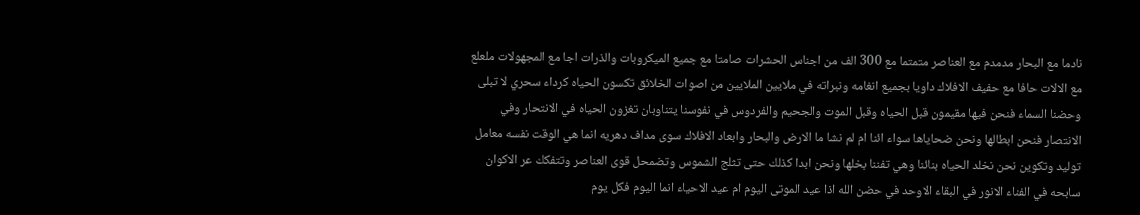نادما مع البحار مدمدم مع العناصر متمتما مع 300 الف من اجناس الحشرات صامتا مع جميع الميكروبات والذرات اجا مع المجهولات ملعلع مع الالات حافا مع حفيف الافلاك داويا بجميع انغامه ونبراته في ملايين الملايين من اصوات الخلائق تكسون الحياه كرداء سحري لا تبلى وحضنا السماء فنحن فيها مقيمون قبل الحياه وقبل الموت والجحيم والفردوس في نفوسنا يتناوبان تغزون الحياه في الانتحار وفي الانتصار فنحن ابطالها ونحن ضحاياها سواء ائنا ام لم نشا ما الارض والبحار وابعاد الافلاك سوى مداف دهريه انما هي الوقت نفسه معامل توليد وتكوين نحن نخلد الحياه بنائنا وهي تفننا بخلها ونحن ابدا كذلك حتى تثلج الشموس وتضمحل قوى العناصر وتتفكك عر الاكوان سابحه في الفناء الانور في البقاء الاوحد في حضن الله اذا عيد الموتى اليوم ام عيد الاحياء انما اليوم فكل يوم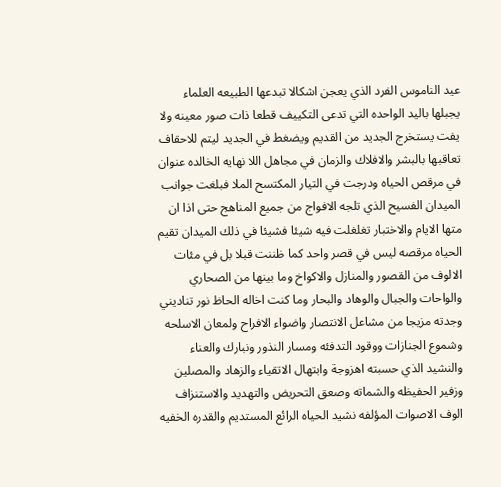عيد الناموس الفرد الذي يعجن اشكالا تبدعها الطبيعه العلماء يجبلها باليد الواحده التي تدعى التكييف قطعا ذات صور معينه ولا يفت يستخرج الجديد من القديم ويضغط في الجديد ليتم للاحقاف تعاقبها بالبشر والافلاك والزمان في مجاهل اللا نهايه الخالده عنوان في مرقص الحياه ودرجت في التيار المكتسح الملا فبلغت جوانب الميدان الفسيح الذي تلجه الافواج من جميع المناهج حتى اذا ان متها الايام والاختبار تغلغلت فيه شيئا فشيئا في ذلك الميدان تقيم الحياه مرقصه ليس في قصر واحد كما ظننت قبلا بل في مئات الالوف من القصور والمنازل والاكواخ وما بينها من الصحاري والواحات والجبال والوهاد والبحار وما كنت اخاله الحاظ نور تناديني وجدته مزيجا من مشاعل الانتصار واضواء الافراح ولمعان الاسلحه وشموع الجنازات ووقود التدفئه ومسار النذور ونبارك والعناء والنشيد الذي حسبته اهزوجة وابتهال الاتقياء والزهاد والمصلين وزفير الحفيظه والشماته وصعق التحريض والتهديد والاستنزاف الوف الاصوات المؤلفه نشيد الحياه الرائع المستديم والقدره الخفيه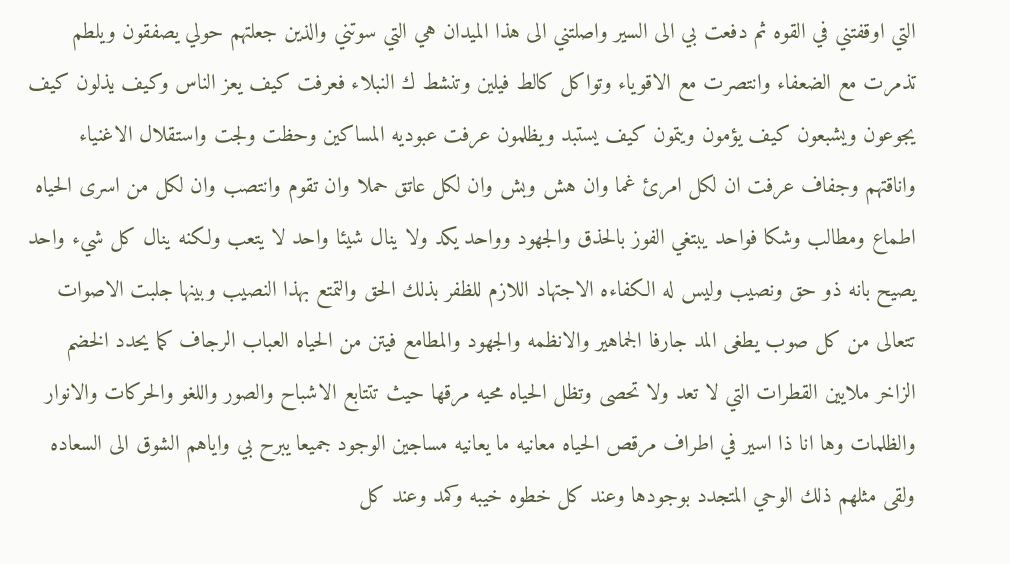التي اوقفتني في القوه ثم دفعت بي الى السير واصلتني الى هذا الميدان هي التي سوتني والذين جعلتهم حولي يصفقون ويلطم تذمرت مع الضعفاء وانتصرت مع الاقوياء وتواكل كالط فيلين وتنشط ك النبلاء فعرفت كيف يعز الناس وكيف يذلون كيف يجوعون ويشبعون كيف يؤمون ويتمون كيف يستبد ويظلمون عرفت عبوديه المساكين وحظت ولجت واستقلال الاغنياء واناقتهم وجفاف عرفت ان لكل امرئ غما وان هش وبش وان لكل عاتق حملا وان تقوم وانتصب وان لكل من اسرى الحياه اطماع ومطالب وشكا فواحد يبتغي الفوز بالحذق والجهود وواحد يكد ولا ينال شيئا واحد لا يتعب ولكنه ينال كل شيء واحد يصيح بانه ذو حق ونصيب وليس له الكفاءه الاجتهاد اللازم للظفر بذلك الحق والتمتع بهذا النصيب وبينها جلبت الاصوات تتعالى من كل صوب يطغى المد جارفا الجماهير والانظمه والجهود والمطامع فيتن من الحياه العباب الرجاف كما يحدد الخضم الزاخر ملايين القطرات التي لا تعد ولا تحصى وتظل الحياه محيه مرقها حيث تتتابع الاشباح والصور واللغو والحركات والانوار والظلمات وها انا ذا اسير في اطراف مرقص الحياه معانيه ما يعانيه مساجين الوجود جميعا يبرح بي واياهم الشوق الى السعاده ولقى مثلهم ذلك الوحي المتجدد بوجودها وعند كل خطوه خيبه وكمد وعند كل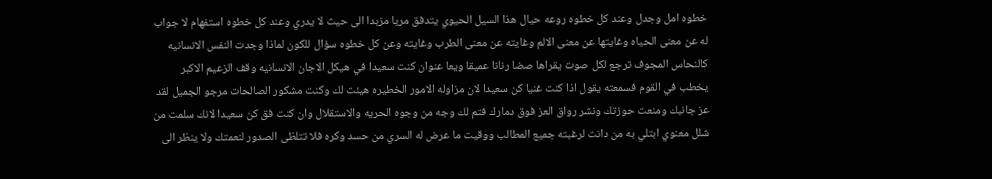خطوه امل وجدل وعند كل خطوه روعه حيال هذا السيل الحيوي يتدفق مريا مزبدا الى حيث لا يدري وعند كل خطوه استفهام لا جواب له عن معنى الحياه وغايتها عن معنى الالم وغايته عن معنى الطرب وغايته وعن كل خطوه سؤال للكون لماذا وجدت النفس الانسانيه كالنحاس المجوف ترجع لكل صوت يقراها صضا رنانا عميقا ويعا عنوان كنت سعيدا في هيكل الاجان الانسانيه وقف الزعيم الاكبر يخطب في القوم فسمعته يقول اذا كنت غنيا كن سعيدا لان مزاوله الامور الخطيره هيئت لك وكنت مشكور الصالحات مرجو الجميل لقد عز جانبك ومنعت حوزتك ونشر رواق العز فوق دمارك فتم لك وجه من وجوه الحريه والاستقلال وان كنت فق كن سعيدا لانك سلمت من شلل معنوي ابتلي به من دانت لرغبته جميع المطالب ووقيت ما عرض له السري من حسد وكره فلا تتلظى الصدور لنعمتك ولا ينظر الى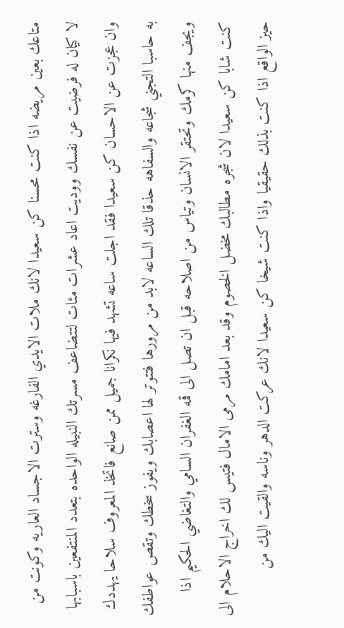متاعك بعين مريضه اذا كنت محسنا كن سعيدا لانك ملات الايدي الفارغه وسترت الاجساد العاريه وكونت من لا كيان له فرضيت عن نفسك ووديت اعاد عشرات مئات لتتضاعف مسرتك النبيله الواحده بتعدد المنتفعين باسبابها وان عجزت عن الاحسان كن سعيدا فقد اجلت ساعه تشهد فيها نكرانا جميل ممن صانع فاتخذ المعروف سلاحا يهددك به حاسبا التجني شجاعه والسفاهه حذقا تلك الساعه لابد من مرورها فتتوتر لها اعصابك ويفوز سخطك وتقص عواطفك ويجف منها كرمك وتحتقر الانسان وتياس من اصلاحه قبل ان تصل الى قمه الغفران السامي والتغاضي الحكيم اذا كنت شابا كن سعيدا لان شجره مطالبك مخضل الخصوم وقد بعد امامك مرمى الامال فتيس لك اخراج الاحلام الى حيز الواقع اذا كنت بذلك حقيقيا واذا كنت شيخا كن سعيدا لانك عركت الدهر وناسه والقيت اليك من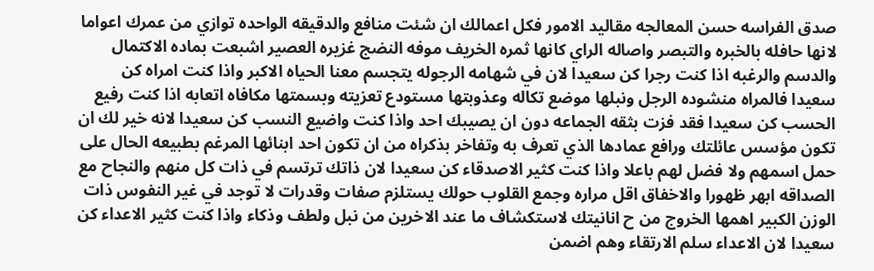صدق الفراسه حسن المعالجه مقاليد الامور فكل اعمالك ان شئت منافع والدقيقه الواحده توازي من عمرك اعواما لانها حافله بالخبره والتبصر واصاله الراي كانها ثمره الخريف موفه النضج غزيره العصير اشبعت بماده الاكتمال والدسم والرغبه اذا كنت رجرا كن سعيدا لان في شهامه الرجوله يتجسم معنا الحياه الاكبر واذا كنت امراه كن سعيدا فالمراه منشوده الرجل ونبلها موضع تكاله وعذوبتها مستودع تعزيته وبسمتها مكافاه اتعابه اذا كنت رفيع الحسب كن سعيدا فقد فزت بثقه الجماعه دون ان يصيبك احد واذا كنت واضيع النسب كن سعيدا لانه خير لك ان تكون مؤسس عائلتك ورافع عمادها الذي تعرف به وتفاخر بذكراه من ان تكون احد ابنائها المرغم بطبيعه الحال على حمل اسمهم ولا فضل لهم باعلا واذا كنت كثير الاصدقاء كن سعيدا لان ذاتك ترتسم في ذات كل منهم والنجاح مع الصداقه ابهر ظهورا والاخفاق اقل مراره وجمع القلوب حولك يستلزم صفات وقدرات لا توجد في غير النفوس ذات الوزن الكبير اهمها الخروج من ح انانيتك لاستكشاف ما عند الاخرين من نبل ولطف وذكاء واذا كنت كثير الاعداء كن سعيدا لان الاعداء سلم الارتقاء وهم اضمن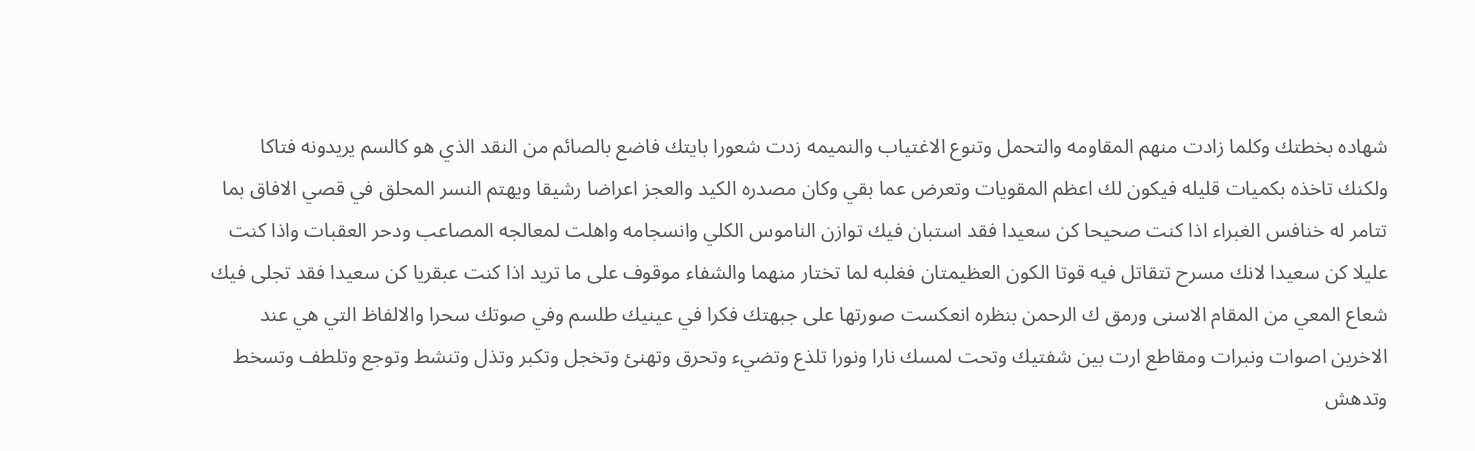شهاده بخطتك وكلما زادت منهم المقاومه والتحمل وتنوع الاغتياب والنميمه زدت شعورا بايتك فاضع بالصائم من النقد الذي هو كالسم يريدونه فتاكا ولكنك تاخذه بكميات قليله فيكون لك اعظم المقويات وتعرض عما بقي وكان مصدره الكيد والعجز اعراضا رشيقا ويهتم النسر المحلق في قصي الافاق بما تتامر له خنافس الغبراء اذا كنت صحيحا كن سعيدا فقد استبان فيك توازن الناموس الكلي وانسجامه واهلت لمعالجه المصاعب ودحر العقبات واذا كنت عليلا كن سعيدا لانك مسرح تتقاتل فيه قوتا الكون العظيمتان فغلبه لما تختار منهما والشفاء موقوف على ما تريد اذا كنت عبقريا كن سعيدا فقد تجلى فيك شعاع المعي من المقام الاسنى ورمق ك الرحمن بنظره انعكست صورتها على جبهتك فكرا في عينيك طلسم وفي صوتك سحرا والالفاظ التي هي عند الاخرين اصوات ونبرات ومقاطع ارت بين شفتيك وتحت لمسك نارا ونورا تلذع وتضيء وتحرق وتهنئ وتخجل وتكبر وتذل وتنشط وتوجع وتلطف وتسخط وتدهش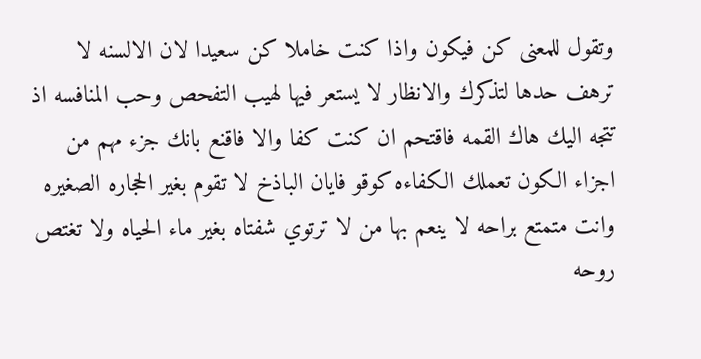وتقول للمعنى كن فيكون واذا كنت خاملا كن سعيدا لان الالسنه لا ترهف حدها لتذكرك والانظار لا يستعر فيها لهيب التفحص وحب المنافسه اذ تتجه اليك هاك القمه فاقتحم ان كنت كفا والا فاقنع بانك جزء مهم من اجزاء الكون تعملك الكفاءه كوقو فايان الباذخ لا تقوم بغير الحجاره الصغيره وانت متمتع براحه لا ينعم بها من لا ترتوي شفتاه بغير ماء الحياه ولا تغتص روحه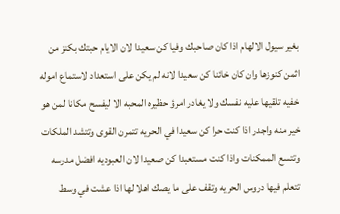بغير سيول الالهام اذا كان صاحبك وفيا كن سعيدا لان الايام حبتك بكنز من اثمن كنوزها وان كان خائنا كن سعيدا لانه لم يكن على استعداد لاستماع اموله خفيه تلقيها عليه نفسك ولا يغادر امرؤ حظيره المحبه الا ليفسح مكانا لمن هو خير منه واجدر اذا كنت حرا كن سعيدا في الحريه تتمرن القوى وتتشد الملكات وتتسع الممكنات واذا كنت مستعبدا كن صعيدا لان العبوديه افضل مدرسه تتعلم فيها دروس الحريه وتقف على ما يصك اهلا لها اذا عشت في وسط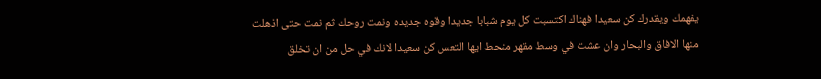يفهمك ويقدرك كن سعيدا فهناك اكتسبت كل يوم شبابا جديدا وقوه جديده ونمت روحك ثم نمت حتى اذهلت منها الافاق والبحار وان عشت في وسط مقهر منحط ايها التعس كن سعيدا لانك في حل من ان تخلق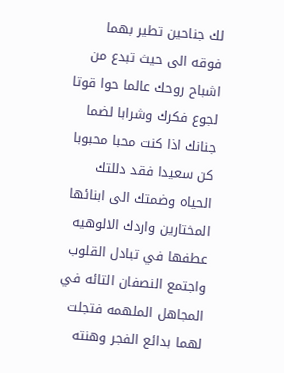لك جناحين تطير بهما فوقه الى حيث تبدع من اشباح روحك عالما حوا قوتا لجوع فكرك وشرابا لضما جنانك اذا كنت محبا محبوبا كن سعيدا فقد دللتك الحياه وضمتك الى ابنائها المختارين واردك الالوهيه عطفها في تبادل القلوب واجتمع النصفان التائه في المجاهل الملهمه فتجلت لهما بدائع الفجر وهنته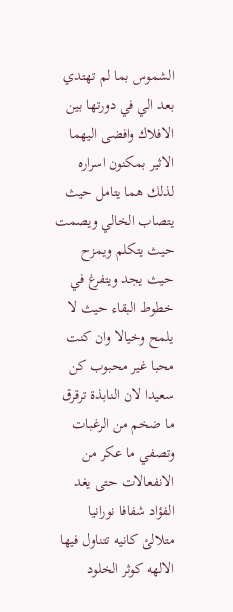الشموس بما لم تهتدي بعد الي في دورتها بين الافلاك وافضى اليهما الاثير بمكنون اسراره لذلك هما يتامل حيث يتصاب الخالي ويصمت حيث يتكلم ويمزح حيث يجد ويتفرغ في خطوط البقاء حيث لا يلمح وخيالا وان كنت محبا غير محبوب كن سعيدا لان النابذة ترقرق ما ضخم من الرغبات وتصفي ما عكر من الانفعالات حتى يغد الفؤاد شفافا نورانيا متلالئ كانيه تتناول فيها الالهه كوثر الخلود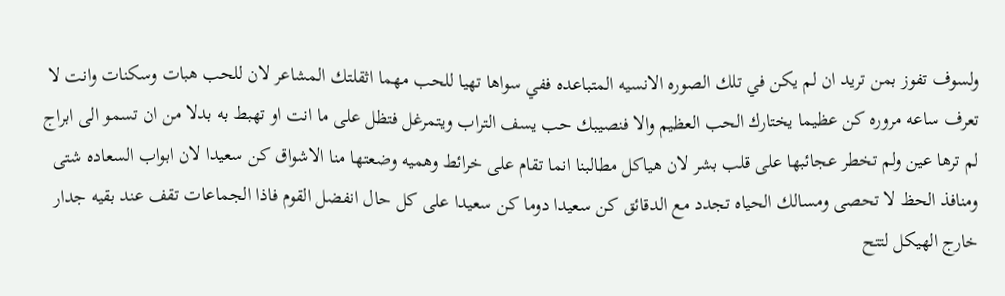ولسوف تفوز بمن تريد ان لم يكن في تلك الصوره الانسيه المتباعده ففي سواها تهيا للحب مهما اثقلتك المشاعر لان للحب هبات وسكنات وانت لا تعرف ساعه مروره كن عظيما يختارك الحب العظيم والا فنصيبك حب يسف التراب ويتمرغل فتظل على ما انت او تهبط به بدلا من ان تسمو الى ابراج لم ترها عين ولم تخطر عجائبها على قلب بشر لان هياكل مطالبنا انما تقام على خرائط وهميه وضعتها منا الاشواق كن سعيدا لان ابواب السعاده شتى ومنافذ الحظ لا تحصى ومسالك الحياه تجدد مع الدقائق كن سعيدا دوما كن سعيدا على كل حال انفضل القوم فاذا الجماعات تقف عند بقيه جدار خارج الهيكل لتتح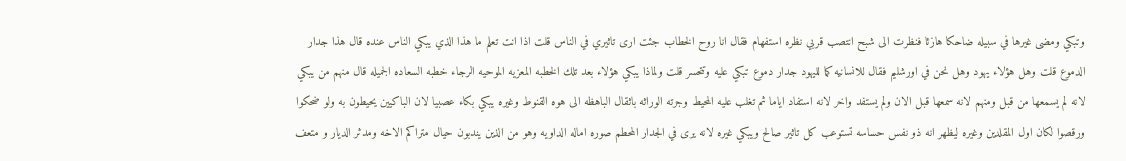وتبكي ومضى غيرها في سبيله ضاحكا هازئا فنظرت الى شبح انتصب قربي نظره استفهام فقال انا روح الخطاب جئت ارى تاثيري في الناس قلت اذا انت تعلم ما هذا الذي يبكي الناس عنده قال هذا جدار الدموع قلت وهل هؤلاء يهود وهل نحن في اورشليم فقال للانسانيه كما لليهود جدار دموع تبكي عليه وتتحسر قلت ولماذا يبكي هؤلاء بعد تلك الخطبه المعزيه الموحيه الرجاء خطبه السعاده الجميله قال منهم من يبكي لانه لم يسمعها من قبل ومنهم لانه سمعها قبل الان ولم يستفد واخر لانه استفاد اياما ثم تغلب عليه المحيط وجرته الوراثه باثقال الباهظه الى هوه القنوط وغيره يبكي بكاء عصبيا لان الباكيين يحيطون به ولو ضحكوا ورقصوا لكان اول المقلدين وغيره ليظهر انه ذو نفس حساسه تستوعب كل تاثير صالح ويبكي غيره لانه يرى في الجدار المحطم صوره اماله الداويه وهو من الذين يندبون حيال متراكم الاخه ومدثر الديار و متعف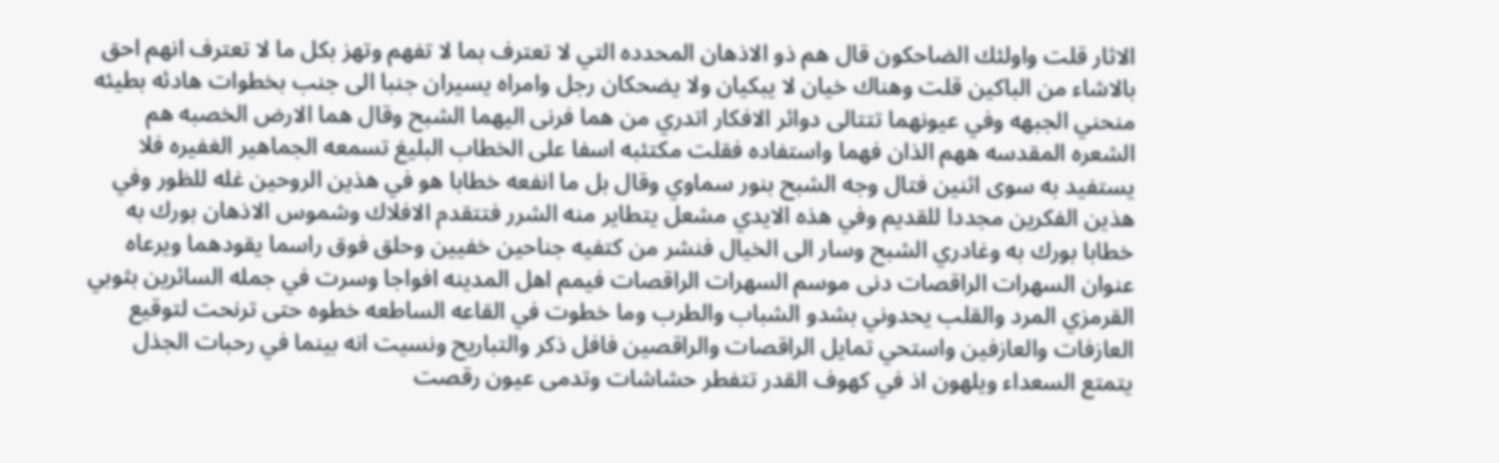الاثار قلت واولئك الضاحكون قال هم ذو الاذهان المحدده التي لا تعترف بما لا تفهم وتهز بكل ما لا تعترف انهم احق بالاشاء من الباكين قلت وهناك خيان لا يبكيان ولا يضحكان رجل وامراه يسيران جنبا الى جنب بخطوات هادئه بطيئه منحني الجبهه وفي عيونهما تتتالى دوائر الافكار اتدري من هما فرنى اليهما الشبح وقال هما الارض الخصبه هم الشعره المقدسه ههم الذان فهما واستفاده فقلت مكتئبه اسفا على الخطاب البليغ تسمعه الجماهير الغفيره فلا يستفيد به سوى اثنين فتال وجه الشبح بنور سماوي وقال بل ما انفعه خطابا هو في هذين الروحين غله للظور وفي هذين الفكرين مجددا للقديم وفي هذه الايدي مشعل يتطاير منه الشرر فتتقدم الافلاك وشموس الاذهان بورك به خطابا بورك به وغادري الشبح وسار الى الخيال فنشر من كتفيه جناحين خفيين وحلق فوق راسما يقودهما ويرعاه عنوان السهرات الراقصات دنى موسم السهرات الراقصات فيمم اهل المدينه افواجا وسرت في جمله السائرين بثوبي القرمزي المرد والقلب يحدوني بشدو الشباب والطرب وما خطوت في القاعه الساطعه خطوه حتى ترنحت لتوقيع العازفات والعازفين واستحي تمايل الراقصات والراقصين فافل ذكر والتباريح ونسيت انه بينما في رحبات الجذل يتمتع السعداء ويلهون اذ في كهوف القدر تتفطر حشاشات وتدمى عيون رقصت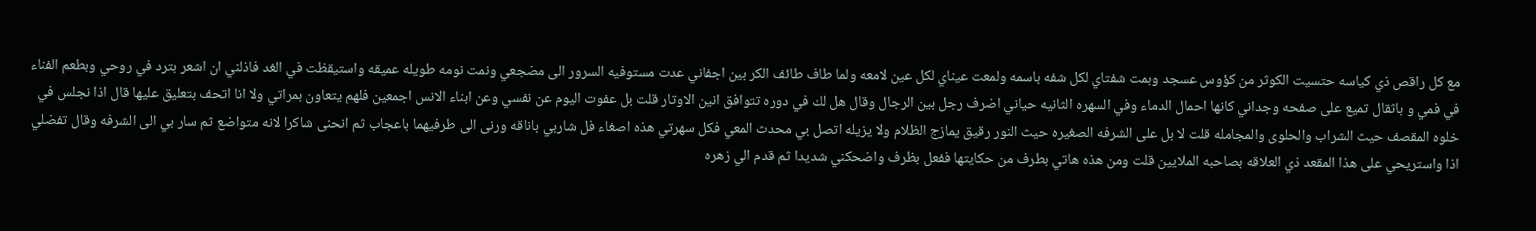مع كل راقص ذي كياسه حتسيت الكوثر من كؤوس عسجد وبمت شفتاي لكل شفه باسمه ولمعت عيناي لكل عين لامعه ولما طاف طائف الكر بين اجفاني عدت مستوفيه السرور الى مضجعي ونمت نومه طويله عميقه واستيقظت في الغد فاذلني ان اشعر بترد في روحي وبطعم الفناء في فمي و باثقال تميع على صفحه وجداني كانها احمال الدماء وفي السهره الثانيه حياني اضرف رجل بين الرجال وقال هل لك في دوره تتوافق انين الاوتار قلت بل عفوت اليوم عن نفسي وعن ابناء الانس اجمعين فلهم يتعاون بمراتي ولا انا اتحف بتعليق عليها قال اذا نجلس في خلوه المقصف حيث الشراب والحلوى والمجامله قلت لا بل على الشرفه الصغيره حيث النور رقيق يمازج الظلام ولا يزيله اتصل بي محدث المعي فكل سهرتي هذه اصغاء فل شاربي باناقه ورنى الى طرفيهما باعجاب ثم انحنى شاكرا لانه متواضع ثم سار بي الى الشرفه وقال تفضلي اذا واستريحي على هذا المقعد ذي العلاقه بصاحبه الملايين قلت ومن هذه هاتي بطرف من حكايتها ففعل بظرف واضحكني شديدا ثم قدم الي زهره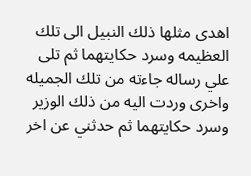اهدى مثلها ذلك النبيل الى تلك العظيمه وسرد حكايتهما ثم تلى علي رساله جاءته من تلك الجميله واخرى وردت اليه من ذلك الوزير وسرد حكايتهما ثم حدثني عن اخر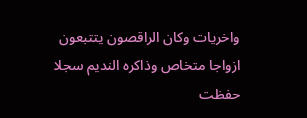واخريات وكان الراقصون يتتبعون ازواجا متخاص وذاكره النديم سجلا حفظت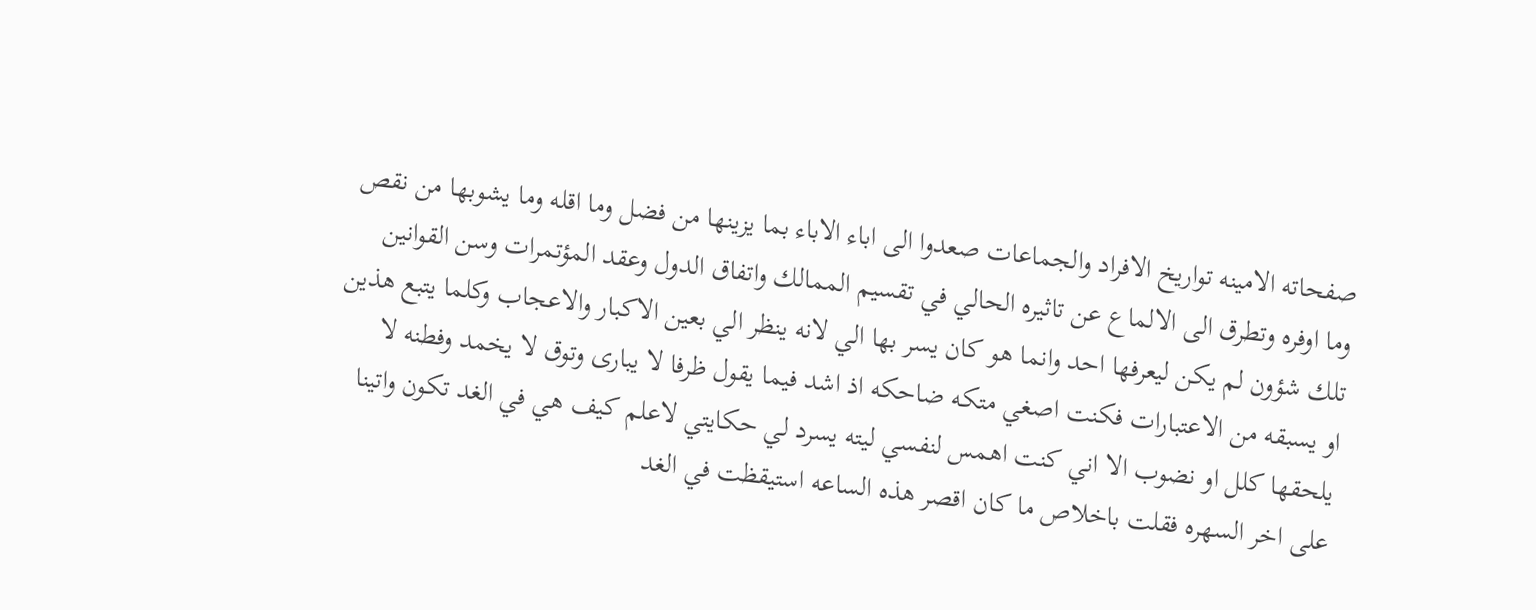صفحاته الامينه تواريخ الافراد والجماعات صعدوا الى اباء الاباء بما يزينها من فضل وما اقله وما يشوبها من نقص وما اوفره وتطرق الى الالماع عن تاثيره الحالي في تقسيم الممالك واتفاق الدول وعقد المؤتمرات وسن القوانين تلك شؤون لم يكن ليعرفها احد وانما هو كان يسر بها الي لانه ينظر الي بعين الاكبار والاعجاب وكلما يتبع هذين او يسبقه من الاعتبارات فكنت اصغي متكه ضاحكه اذ اشد فيما يقول ظرفا لا يبارى وتوق لا يخمد وفطنه لا يلحقها كلل او نضوب الا اني كنت اهمس لنفسي ليته يسرد لي حكايتي لاعلم كيف هي في الغد تكون واتينا على اخر السهره فقلت باخلاص ما كان اقصر هذه الساعه استيقظت في الغد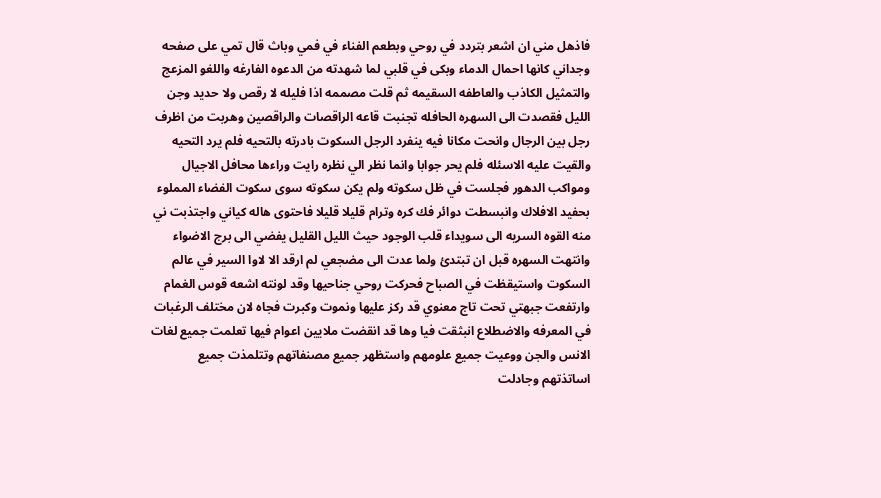فاذهل مني ان اشعر بتردد في روحي وبطعم الفناء في فمي وباث قال تمي على صفحه وجداني كانها احمال الدماء وبكى في قلبي لما شهدته من الدعوه الفارغه واللغو المزعج والتمثيل الكاذب والعاطفه السقيمه ثم قلت مصممه اذا فليله لا رقص ولا حديد وجن الليل فقصدت الى السهره الحافله تجنبت قاعه الراقصات والراقصين وهربت من اظرف رجل بين الرجال وانحت مكانا فيه ينفرد الرجل السكوت بادرته بالتحيه فلم يرد التحيه والقيت عليه الاسئله فلم يحر جوابا وانما نظر الي نظره رايت وراءها محافل الاجيال ومواكب الدهور فجلست في ظل سكوته ولم يكن سكوته سوى سكوت الفضاء المملوء بحفيد الافلاك وانبسطت دوائر فك كره وترام قليلا قليلا فاحتوى هاله كياني واجتذبت ني منه القوه السريه الى سويداء قلب الوجود حيث الليل القليل يفضي الى برج الاضواء وانتهت السهره قبل ان تبتدئ ولما عدت الى مضجعي لم ارقد الا لاوا السير في عالم السكوت واستيقظت في الصباح فحركت روحي جناحيها وقد لونته اشعه قوس الغمام وارتفعت جبهتي تحت تاج معنوي قد ركز عليها ونموت وكبرت فجاه لان مختلف الرغبات في المعرفه والاضطلاع انبثقت فيا وها قد انقضت ملايين اعوام فيها تعلمت جميع لغات الانس والجن ووعيت جميع علومهم واستظهر جميع مصنفاتهم وتتلمذت جميع اساتذتهم وجادلت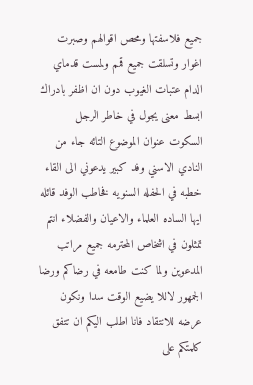جميع فلاسفتها ومحص اقوالهم وصبرت اغوار وتسلقت جميع قمم ولمست قدماي الدام عتبات الغيوب دون ان اظفر بادراك ابسط معنى يجول في خاطر الرجل السكوت عنوان الموضوع التائه جاء من النادي الاسني وفد كبير يدعوني الى القاء خطبه في الحفله السنويه فخاطب الوفد قائله ايها الساده العلماء والاعيان والفضلاء انتم تمثلون في اشخاص المحترمه جميع مراتب المدعوين ولما كنت طامعه في رضاكم ورضا الجمهور لاللا يضيع الوقت سدا ونكون عرضه للانتقاد فانا اطلب اليكم ان تتفق كلمتكم على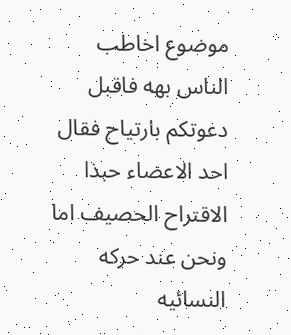موضوع اخاطب الناس بهه فاقبل دعوتكم بارتياح فقال احد الاعضاء حبذا الاقتراح الحصيف اما ونحن عند حركه النسائيه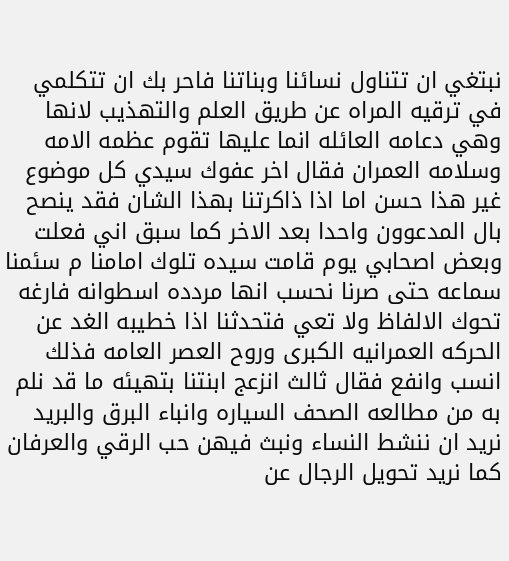نبتغي ان تتناول نسائنا وبناتنا فاحر بك ان تتكلمي في ترقيه المراه عن طريق العلم والتهذيب لانها وهي دعامه العائله انما عليها تقوم عظمه الامه وسلامه العمران فقال اخر عفوك سيدي كل موضوع غير هذا حسن اما اذا ذاكرتنا بهذا الشان فقد ينصح بال المدعوون واحدا بعد الاخر كما سبق اني فعلت وبعض اصحابي يوم قامت سيده تلوك امامنا م سئمنا سماعه حتى صرنا نحسب انها مردده اسطوانه فارغه تحوك الالفاظ ولا تعي فتحدثنا اذا خطيبه الغد عن الحركه العمرانيه الكبرى وروح العصر العامه فذلك انسب وانفع فقال ثالث انزعج ابنتنا بتهيئه ما قد نلم به من مطالعه الصحف السياره وانباء البرق والبريد نريد ان ننشط النساء ونبث فيهن حب الرقي والعرفان كما نريد تحويل الرجال عن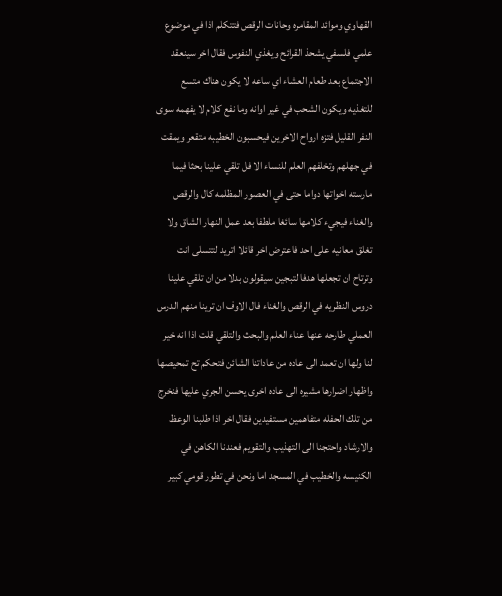القهاوي وموائد المقامره وحانات الرقص فتتكلم اذا في موضوع علمي فلسفي يشحذ القرائح ويغذي النفوس فقال اخر سينعقد الاجتماع بعد طعام العشاء اي ساعه لا يكون هناك متسع للتغذيه ويكون الشحب في غير اوانه وما نفع كلام لا يفهمه سوى النفر القليل فتزه ارواح الاخرين فيحسبون الخطيبه متقعر ويمقت في جهلهم وتخلفهم العلم للنساء الا فل تلقي علينا بحثا فيما مارسته اخواتها دواما حتى في العصور المظلمه كال والرقص والغناء فيجيء كلامها سائغا ملطفا بعد عمل النهار الشاق ولا تغلق معانيه على احد فاعترض اخر قائلا اتريد لتتسلى انت وترتاح ان تجعلها هدفا لتبجين سيقولون بدلا من ان تلقي علينا دروس النظريه في الرقص والغناء فال الاوف ان ترينا منهم الدرس العملي طارحه عنها عناء العلم والبحث والتلقي قلت اذا انه خير لنا ولها ان تعمد الى عاده من عاداتنا الشائن فتحكم تح تمحيصها واظهار اضرارها مشيره الى عاده اخرى يحسن الجري عليها فنخرج من تلك الحفله متفاهمين مستفيدين فقال اخر اذا طلبنا الوعظ والارشاد واحتجنا الى التهذيب والتقويم فعندنا الكاهن في الكنيسه والخطيب في المسجد اما ونحن في تطور قومي كبير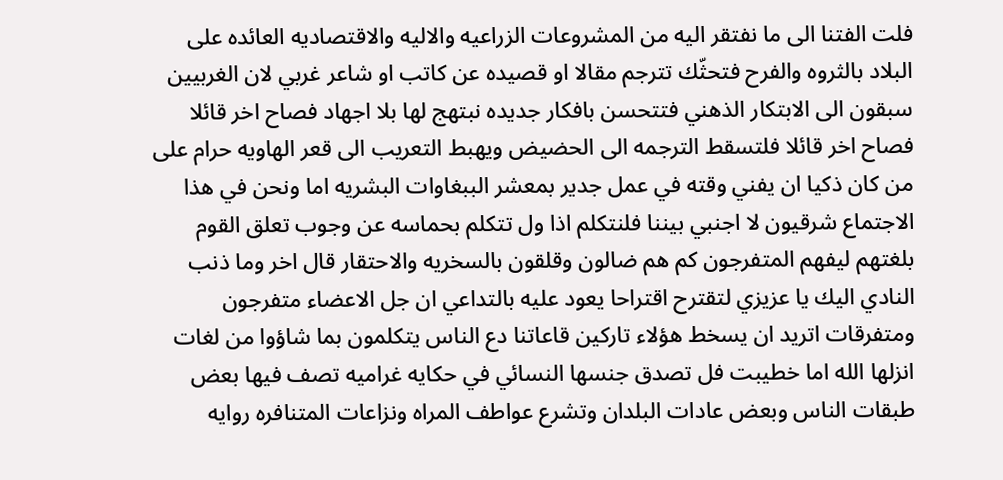فلت الفتنا الى ما نفتقر اليه من المشروعات الزراعيه والاليه والاقتصاديه العائده على البلاد بالثروه والفرح فتحثّك تترجم مقالا او قصيده عن كاتب او شاعر غربي لان الغربيين سبقون الى الابتكار الذهني فتتحسن بافكار جديده نبتهج لها بلا اجهاد فصاح اخر قائلا فصاح اخر قائلا فلتسقط الترجمه الى الحضيض ويهبط التعريب الى قعر الهاويه حرام على من كان ذكيا ان يفني وقته في عمل جدير بمعشر الببغاوات البشريه اما ونحن في هذا الاجتماع شرقيون لا اجنبي بيننا فلنتكلم اذا ول تتكلم بحماسه عن وجوب تعلق القوم بلغتهم ليفهم المتفرجون كم هم ضالون وقلقون بالسخريه والاحتقار قال اخر وما ذنب النادي اليك يا عزيزي لتقترح اقتراحا يعود عليه بالتداعي ان جل الاعضاء متفرجون ومتفرقات اتريد ان يسخط هؤلاء تاركين قاعاتنا دع الناس يتكلمون بما شاؤوا من لغات انزلها الله اما خطيبت فل تصدق جنسها النسائي في حكايه غراميه تصف فيها بعض طبقات الناس وبعض عادات البلدان وتشرع عواطف المراه ونزاعات المتنافره روايه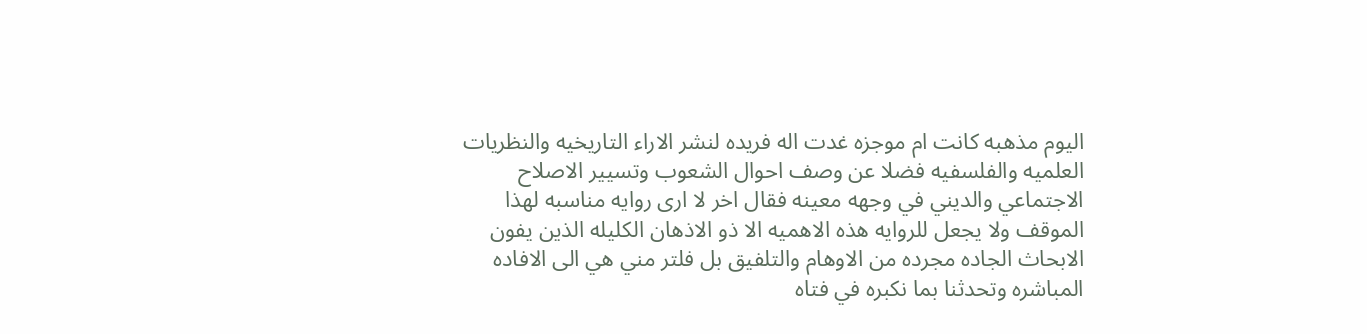اليوم مذهبه كانت ام موجزه غدت اله فريده لنشر الاراء التاريخيه والنظريات العلميه والفلسفيه فضلا عن وصف احوال الشعوب وتسيير الاصلاح الاجتماعي والديني في وجهه معينه فقال اخر لا ارى روايه مناسبه لهذا الموقف ولا يجعل للروايه هذه الاهميه الا ذو الاذهان الكليله الذين يفون الابحاث الجاده مجرده من الاوهام والتلفيق بل فلتر مني هي الى الافاده المباشره وتحدثنا بما نكبره في فتاه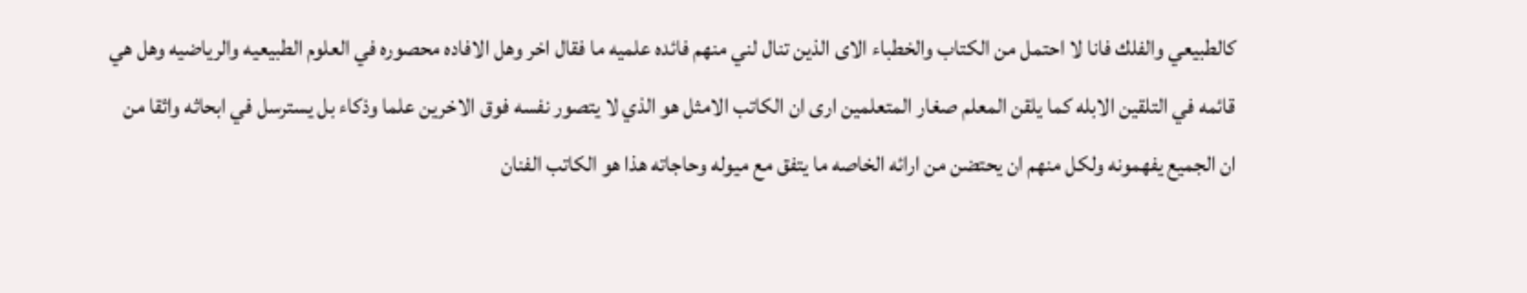كالطبيعي والفلك فانا لا احتمل من الكتاب والخطباء الاى الذين تنال لني منهم فائده علميه ما فقال اخر وهل الافاده محصوره في العلوم الطبيعيه والرياضيه وهل هي قائمه في التلقين الابله كما يلقن المعلم صغار المتعلمين ارى ان الكاتب الامثل هو الذي لا يتصور نفسه فوق الاخرين علما وذكاء بل يسترسل في ابحاثه واثقا من ان الجميع يفهمونه ولكل منهم ان يحتضن من ارائه الخاصه ما يتفق مع ميوله وحاجاته هذا هو الكاتب الفنان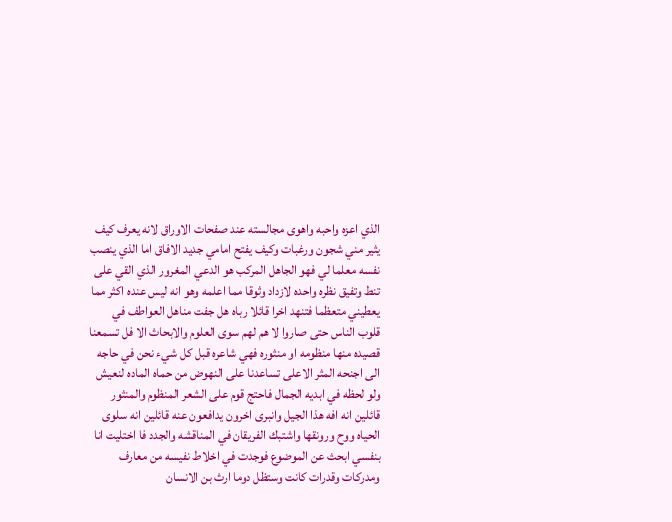الذي اعزه واحبه واهوى مجالسته عند صفحات الاوراق لانه يعرف كيف يثير مني شجون ورغبات وكيف يفتح امامي جديد الافاق اما الذي ينصب نفسه معلما لي فهو الجاهل المركب هو الدعي المغرور الذي القي على تنط وتفيق نظره واحده لازداد وثوقا مما اعلمه وهو انه ليس عنده اكثر مما يعطيني متعظما فتنهد اخرا قائلا رباه هل جفت مناهل العواطف في قلوب الناس حتى صاروا لا هم لهم سوى العلوم والابحاث الا فل تسمعنا قصيده منها منظومه او منثوره فهي شاعره قبل كل شيء نحن في حاجه الى اجنحه المثر الاعلى تساعدنا على النهوض من حماه الماده لنعيش ولو لحظه في ابديه الجمال فاحتج قوم على الشعر المنظوم والمنثور قائلين انه افه هذا الجيل وانبرى اخرون يدافعون عنه قائلين انه سلوى الحياه ووح ورونقها واشتبك الفريقان في المناقشه والجدد فا اختليت انا بنفسي ابحث عن الموضوع فوجدت في اخلاط نفيسه من معارف ومدركات وقدرات كانت وستظل دوما ارث بن الانسان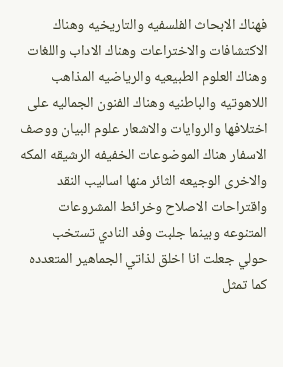فهناك الابحاث الفلسفيه والتاريخيه وهناك الاكتشافات والاختراعات وهناك الاداب واللغات وهناك العلوم الطبيعيه والرياضيه المذاهب اللاهوتيه والباطنيه وهناك الفنون الجماليه على اختلافها والروايات والاشعار علوم البيان ووصف الاسفار هناك الموضوعات الخفيفه الرشيقه المكه والاخرى الوجيعه الثائر منها اساليب النقد واقتراحات الاصلاح وخرائط المشروعات المتنوعه وبينما جلبت وفد النادي تستخب حولي جعلت انا اخلق لذاتي الجماهير المتعدده كما تمثل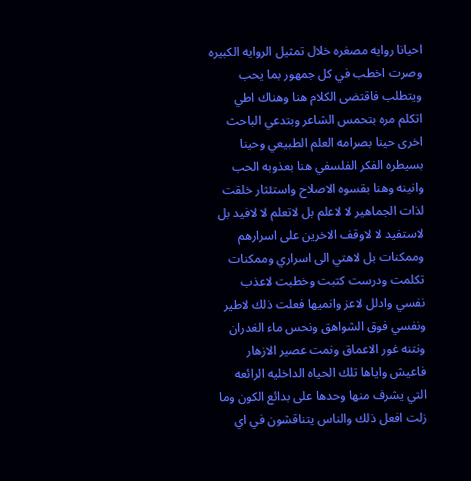احيانا روايه مصغره خلال تمثيل الروايه الكبيره وصرت اخطب في كل جمهور بما يحب ويتطلب فاقتضى الكلام هنا وهناك اطي اتكلم مره بتحمس الشاعر وبتدعي الباحث اخرى حينا بصرامه العلم الطبيعي وحينا بسيطره الفكر الفلسفي هنا بعذوبه الحب وانينه وهنا بقسوه الاصلاح واستئثار خلقت لذات الجماهير لا لاعلم بل لاتعلم لا لافيد بل لاستفيد لا لاوقف الاخرين على اسرارهم وممكنات بل لاهتي الى اسراري وممكنات تكلمت ودرست كتبت وخطبت لاعذب نفسي وادلل لاعز وانميها فعلت ذلك لاطير ونفسي فوق الشواهق ونحس ماء الغدران ونتنه غور الاعماق ونمت عصير الازهار فاعيش واياها تلك الحياه الداخليه الرائعه التي يشرف منها وحدها على بدائع الكون وما زلت افعل ذلك والناس يتناقشون في اي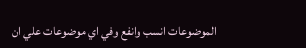الموضوعات انسب وانفع وفي اي موضوعات علي ان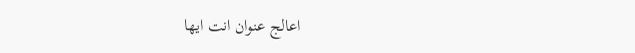اعالج عنوان انت ايها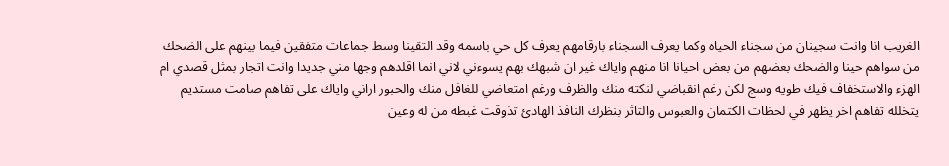الغريب انا وانت سجينان من سجناء الحياه وكما يعرف السجناء بارقامهم يعرف كل حي باسمه وقد التقينا وسط جماعات متفقين فيما بينهم على الضحك من سواهم حينا والضحك بعضهم من بعض احيانا انا منهم واياك غير ان شبهك بهم يسوءني لاني انما اقلدهم وجها مني جديدا وانت اتجار بمثل قصدي ام الهزء والاستخفاف فيك طويه وسج لكن رغم انقباضي لنكته منك والظرف ورغم امتعاضي للغافل منك والحبور اراني واياك على تفاهم صامت مستديم يتخلله تفاهم اخر يظهر في لحظات الكتمان والعبوس والتاثر بنظرك النافذ الهادئ تذوقت غبطه من له وعين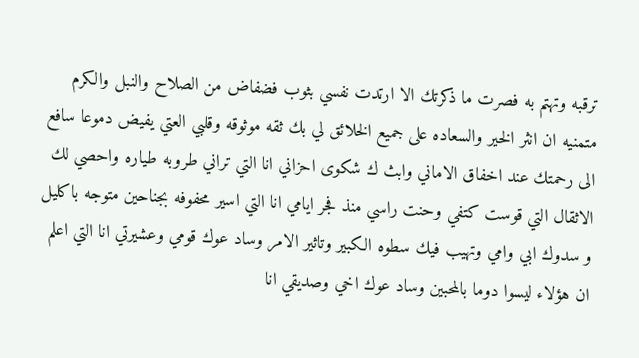ترقبه وتهتم به فصرت ما ذكرتك الا ارتدت نفسي بثوب فضفاض من الصلاح والنبل والكرم متمنيه ان انثر الخير والسعاده على جميع الخلائق لي بك ثقه موثوقه وقلبي العتي يفيض دموعا سافع الى رحمتك عند اخفاق الاماني وابث ك شكوى احزاني انا التي تراني طروبه طياره واحصي لك الاثقال التي قوست كتفي وحنت راسي منذ فجر ايامي انا التي اسير محفوفه بجناحين متوجه باكليل و سدوك ابي وامي وتهيب فيك سطوه الكبير وتاثير الامر وساد عوك قومي وعشيرتي انا التي اعلم ان هؤلاء ليسوا دوما بالمحبين وساد عوك اخي وصديقي انا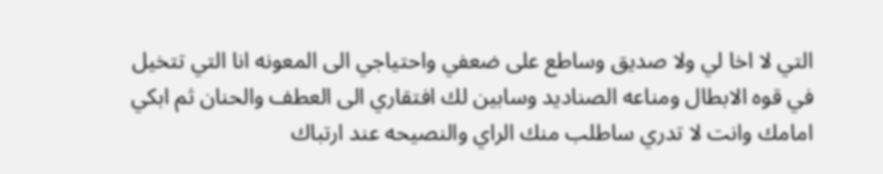التي لا اخا لي ولا صديق وساطع على ضعفي واحتياجي الى المعونه انا التي تتخيل في قوه الابطال ومناعه الصناديد وسابين لك افتقاري الى العطف والحنان ثم ابكي امامك وانت لا تدري ساطلب منك الراي والنصيحه عند ارتباك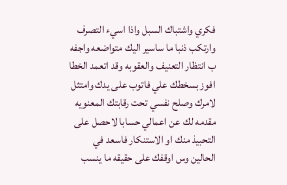فكري واشتباك السبل واذا اسيء التصرف وارتكب ذنبا ما ساسير اليك متواضعه واجفه ب انتظار التعنيف والعقوبه وقد اتعمد الخطا افوز بسخطك علي فاتوب على يدك وامتثل لامرك وصلح نفسي تحت رقابتك المعنويه مقدمه لك عن اعمالي حسابا لاحصل على التحبيذ منك او الاستنكار فاسعد في الحالين وس اوقفك على حقيقه ما ينسب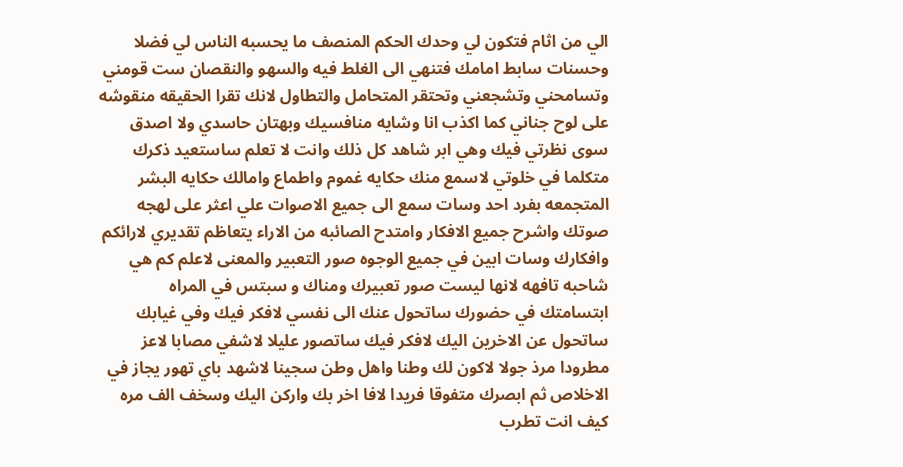الي من اثام فتكون لي وحدك الحكم المنصف ما يحسبه الناس لي فضلا وحسنات سابط امامك فتنهي الى الغلط فيه والسهو والنقصان ست قومني وتسامحني وتشجعني وتحتقر المتحامل والتطاول لانك تقرا الحقيقه منقوشه على لوح جناني كما اكذب انا وشايه منافسيك وبهتان حاسدي ولا اصدق سوى نظرتي فيك وهي ابر شاهد كل ذلك وانت لا تعلم ساستعيد ذكرك متكلما في خلوتي لاسمع منك حكايه غموم واطماع وامالك حكايه البشر المتجمعه بفرد احد وسات سمع الى جميع الاصوات علي اعثر على لهجه صوتك واشرح جميع الافكار وامتدح الصائبه من الاراء يتعاظم تقديري لارائكم وافكارك وسات ابين في جميع الوجوه صور التعبير والمعنى لاعلم كم هي شاحبه تافهه لانها ليست صور تعبيرك ومناك و سبتس في المراه ابتسامتك في حضورك ساتحول عنك الى نفسي لافكر فيك وفي غيابك ساتحول عن الاخرين اليك لافكر فيك ساتصور عليلا لاشفي مصابا لاعز مطرودا مرذ جولا لاكون لك وطنا واهل وطن سجينا لاشهد باي تهور يجاز في الاخلاص ثم ابصرك متفوقا فريدا لافا اخر بك واركن اليك وسخف الف مره كيف انت تطرب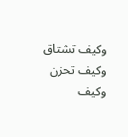وكيف تشتاق وكيف تحزن وكيف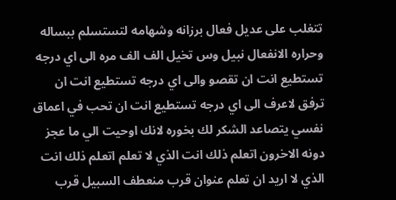تتغلب على عديل فعال برزانه وشهامه لتستسلم ببساله وحراره الانفعال نبيل وس تخيل الف الف مره الى اي درجه تستطيع انت ان تقصو والى اي درجه تستطيع انت ان ترفق لاعرف الى اي درجه تستطيع انت ان تحب في اعماق نفسي يتصاعد الشكر لك بخوره لانك اوحيت الي ما عجز دونه الاخرون اتعلم ذلك انت الذي لا تعلم اتعلم ذلك انت الذي لا اريد ان تعلم عنوان قرب منعطف السبيل قرب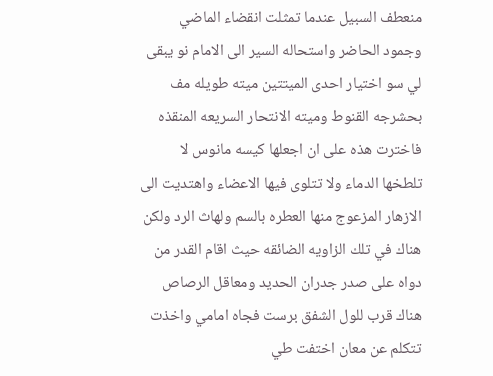منعطف السبيل عندما تمثلت انقضاء الماضي وجمود الحاضر واستحاله السير الى الامام نو يبقى لي سو اختيار احدى الميتتين ميته طويله مف بحشرجه القنوط وميته الانتحار السريعه المنقذه فاخترت هذه على ان اجعلها كيسه مانوس لا تلطخها الدماء ولا تتلوى فيها الاعضاء واهتديت الى الازهار المزعوج منها العطره بالسم ولهاث الرد ولكن هناك في تلك الزاويه الضائقه حيث اقام القدر من دواه على صدر جدران الحديد ومعاقل الرصاص هناك قرب للول الشفق برست فجاه امامي واخذت تتكلم عن معان اختفت طي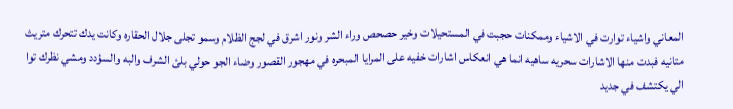المعاني واشياء توارت في الاشياء وممكنات حجبت في المستحيلات وخير حصحص وراء الشر ونور اشرق في لجج الظلام وسمو تجلى جلال الحقاره وكانت يدك تتحرك متريث متانيه فبدت منها الاشارات سحريه ساهيه انما هي انعكاس اشارات خفيه على المرايا المبحره في مهجور القصور وضاء الجو حولي بلئ الشرف والبه والسؤدد ومشي نظرك توا الي يكتشف في جديد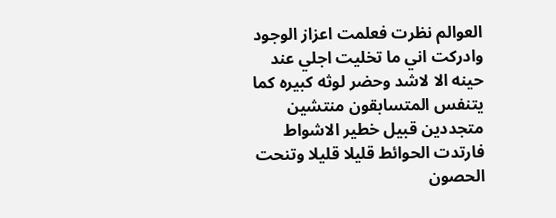العوالم نظرت فعلمت اعزاز الوجود وادركت اني ما تخليت اجلي عند حينه الا لاشد وحضر لوثه كبيره كما يتنفس المتسابقون منتشين متجددين قبيل خطير الاشواط فارتدت الحوائط قليلا قليلا وتنحت الحصون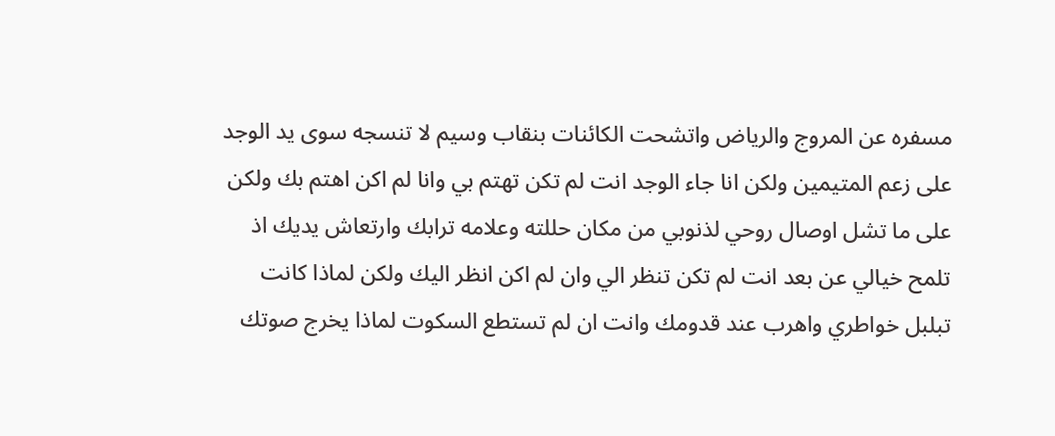مسفره عن المروج والرياض واتشحت الكائنات بنقاب وسيم لا تنسجه سوى يد الوجد على زعم المتيمين ولكن انا جاء الوجد انت لم تكن تهتم بي وانا لم اكن اهتم بك ولكن على ما تشل اوصال روحي لذنوبي من مكان حللته وعلامه ترابك وارتعاش يديك اذ تلمح خيالي عن بعد انت لم تكن تنظر الي وان لم اكن انظر اليك ولكن لماذا كانت تبلبل خواطري واهرب عند قدومك وانت ان لم تستطع السكوت لماذا يخرج صوتك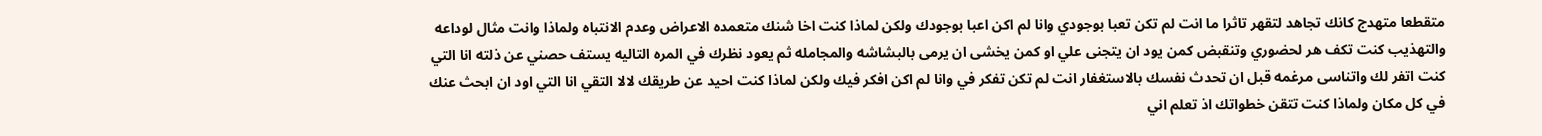متقطعا متهدج كانك تجاهد لتقهر تاثرا ما انت لم تكن تعبا بوجودي وانا لم اكن اعبا بوجودك ولكن لماذا كنت اخا شنك متعمده الاعراض وعدم الانتباه ولماذا وانت مثال لوداعه والتهذيب كنت تكف هر لحضوري وتنقبض كمن يود ان يتجنى علي او كمن يخشى ان يرمى بالبشاشه والمجامله ثم يعود نظرك في المره التاليه يستف حصني عن ذلته انا التي كنت اتفر لك واتناسى مرغمه قبل ان تحدث نفسك بالاستغفار انت لم تكن تفكر في وانا لم اكن افكر فيك ولكن لماذا كنت احيد عن طريقك لالا التقي انا التي اود ان ابحث عنك في كل مكان ولماذا كنت تتقن خطواتك اذ تعلم اني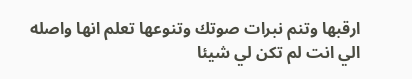ارقبها وتنم نبرات صوتك وتنوعها تعلم انها واصله الي انت لم تكن لي شيئا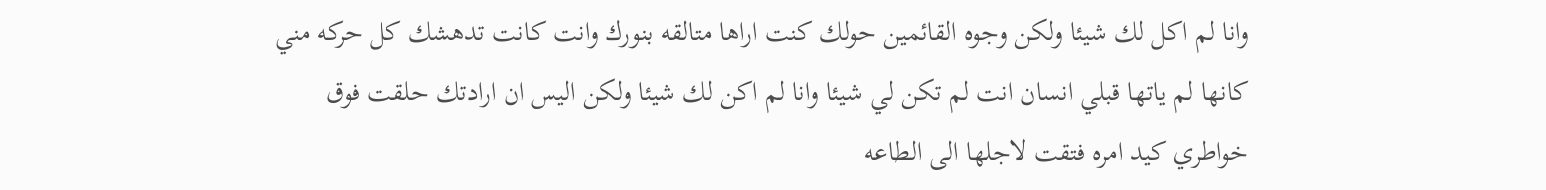وانا لم اكل لك شيئا ولكن وجوه القائمين حولك كنت اراها متالقه بنورك وانت كانت تدهشك كل حركه مني كانها لم ياتها قبلي انسان انت لم تكن لي شيئا وانا لم اكن لك شيئا ولكن اليس ان ارادتك حلقت فوق خواطري كيد امره فتقت لاجلها الى الطاعه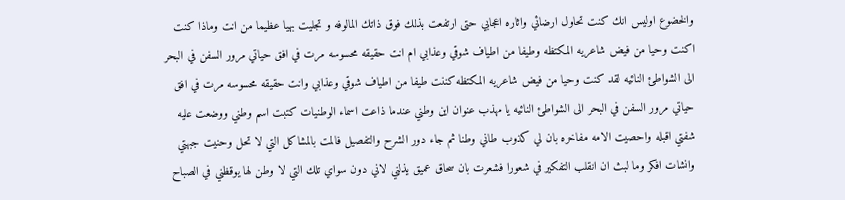والخضوع اوليس انك كنت تحاول ارضائي واثاره اعجابي حتى ارتفعت بذلك فوق ذاتك المالوفه و تجليت بهيا عظيما من انت وماذا كنت اكنت وحيا من فيض شاعريه المكتظه وطيفا من اطياف شوقي وعذابي ام انت حقيقه محسوسه مرت في افق حياتي مرور السفن في البحر الى الشواطئ النائيه لقد كنت وحيا من فيض شاعريه المكتظه كننت طيفا من اطياف شوقي وعذابي وانت حقيقه محسوسه مرت في افق حياتي مرور السفن في البحر الى الشواطئ النائيه يا مهذب عنوان اين وطني عندما ذاعت اسماء الوطنيات كتبت اسم وطني ووضعت عليه شفتي اقبله واحصيت الامه مفاخره بان لي كذوب طاني وطنا ثم جاء دور الشرح والتفصيل فالمت بالمشاكل التي لا تحل وحنيت جبهتي وانشات افكر وما لبث ان انقلب التفكير في شعورا فشعرت بان سحاق عميق يذلني لاني دون سواي تلك التي لا وطن لها يوقظني في الصباح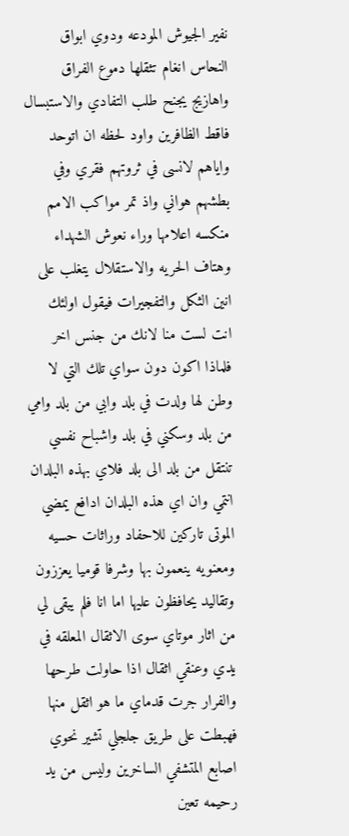نفير الجيوش المودعه ودوي ابواق النحاس انغام تثقلها دموع الفراق واهازيج يجنح طلب التفادي والاستبسال فاقط الظافرين واود لحظه ان اتوحد واياهم لانسى في ثروتهم فقري وفي بطشهم هواني واذ تمر مواكب الامم منكسه اعلامها وراء نعوش الشهداء وهتاف الحريه والاستقلال يتغلب على انين الثكل والتفجيرات فيقول اولئك انت لست منا لانك من جنس اخر فلماذا اكون دون سواي تلك التي لا وطن لها ولدت في بلد وابي من بلد وامي من بلد وسكني في بلد واشباح نفسي تنتقل من بلد الى بلد فلاي بهذه البلدان انتمي وان اي هذه البلدان ادافع يمضي الموتى تاركين للاحفاد وراثات حسيه ومعنويه ينعمون بها وشرفا قوميا يعززون وتقاليد يحافظون عليها اما انا فلم يبقى لي من اثار موتاي سوى الاثقال المعلقه في يدي وعنقي اثقال اذا حاولت طرحها والفرار جرت قدماي ما هو اثقل منها فهبطت على طريق جلجلي تشير نحوي اصابع المتشفي الساخرين وليس من يد رحيمه تعين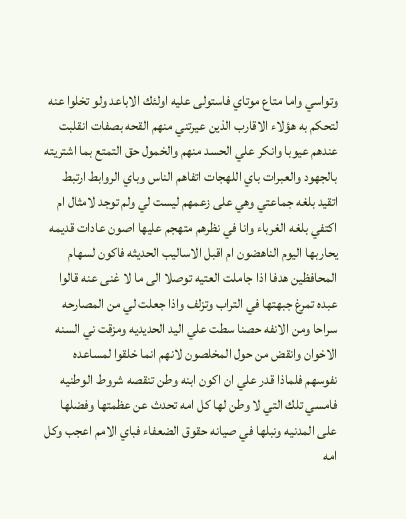وتواسي واما متاع موتاي فاستولى عليه اولئك الاباعد ولو تخلوا عنه لتحكم به هؤلاء الاقارب الذين عيرتني منهم القحه بصفات انقلبت عندهم عيوبا وانكر علي الحسد منهم والخمول حق التمتع بما اشتريته بالجهود والعبرات باي اللهجات اتفاهم الناس وباي الروابط ارتبط اتقيد بلغه جماعتي وهي على زعمهم ليست لي ولم توجد لامثال ام اكتفي بلغه الغرباء وانا في نظرهم متهجم عليها اصون عادات قديمه يحاربها اليوم الناهضون ام اقبل الاساليب الحديثه فاكون لسهام المحافظين هدفا اذا جاملت العتيه توصلا الى ما لا غنى عنه قالوا عبده تمرغ جبهتها في التراب وتزلف واذا جعلت لي من المصارحه سراحا ومن الانفه حصنا سطت علي اليد الحديديه ومزقت ني السنه الاخوان وانقض من حول المخلصون لانهم انما خلقوا لمساعده نفوسهم فلماذا قدر علي ان اكون ابنه وطن تنقصه شروط الوطنيه فامسي تلك التي لا وطن لها كل امه تحدث عن عظمتها وفضلها على المدنيه ونبلها في صيانه حقوق الضعفاء فباي الامم اعجب وكل امه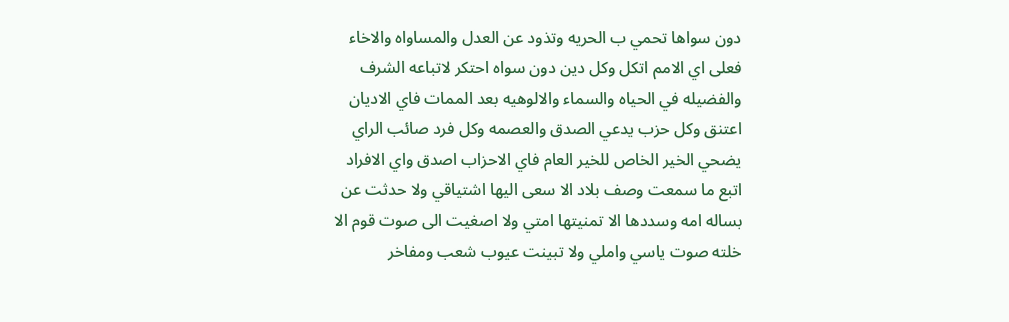دون سواها تحمي ب الحريه وتذود عن العدل والمساواه والاخاء فعلى اي الامم اتكل وكل دين دون سواه احتكر لاتباعه الشرف والفضيله في الحياه والسماء والالوهيه بعد الممات فاي الاديان اعتنق وكل حزب يدعي الصدق والعصمه وكل فرد صائب الراي يضحي الخير الخاص للخير العام فاي الاحزاب اصدق واي الافراد اتبع ما سمعت وصف بلاد الا سعى اليها اشتياقي ولا حدثت عن بساله امه وسددها الا تمنيتها امتي ولا اصغيت الى صوت قوم الا خلته صوت ياسي واملي ولا تبينت عيوب شعب ومفاخر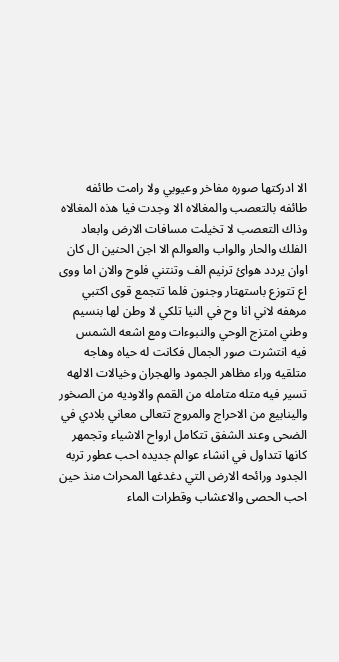الا ادركتها صوره مفاخر وعيوبي ولا رامت طائفه طائفه بالتعصب والمغالاه الا وجدت فيا هذه المغالاه وذاك التعصب لا تخيلت مسافات الارض وابعاد الفلك والحار والواب والعوالم الا اجن الحنين ال كان اوان يردد هوائ ترنيم الف وتنتني فلوح والان اما ووى اع تتوزع باستهتار وجنون فلما تتجمع قوى اكتبي مرهفه لاني انا وح في النيا تلكي لا وطن لها بنسيم وطني امتزج الوحي والنبوءات ومع اشعه الشمس فيه انتشرت صور الجمال فكانت له حياه وهاجه متلقيه وراء مظاهر الجمود والهجران وخيالات الالهه تسير فيه متله متامله من القمم والاوديه من الصخور والينابيع من الاحراج والمروج تتعالى معاني بلادي في الضحى وعند الشفق تتكامل ارواح الاشياء وتجمهر كانها تتداول في انشاء عوالم جديده احب عطور تربه الجدود ورائحه الارض التي دغدغها المحراث منذ حين احب الحصى والاعشاب وقطرات الماء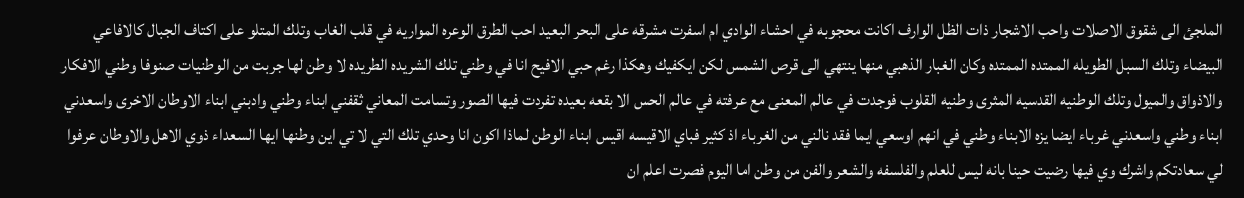الملجئ الى شقوق الاصلات واحب الاشجار ذات الظل الوارف اكانت محجوبه في احشاء الوادي ام اسفرت مشرقه على البحر البعيد احب الطرق الوعره المواريه في قلب الغاب وتلك المتلو على اكتاف الجبال كالافاعي البيضاء وتلك السبل الطويله الممتده الممتده وكان الغبار الذهبي منها ينتهي الى قرص الشمس لكن ايكفيك وهكذا رغم حبي الافيح انا في وطني تلك الشريده الطريده لا وطن لها جربت من الوطنيات صنوفا وطني الافكار والاذواق والميول وتلك الوطنيه القدسيه المثرى وطنيه القلوب فوجدت في عالم المعنى مع عرفته في عالم الحس الا بقعه بعيده تفردت فيها الصور وتسامت المعاني ثقفني ابناء وطني وادبني ابناء الاوطان الاخرى واسعدني ابناء وطني واسعدني غرباء ايضا يزه الابناء وطني في انهم اوسعي ايما فقد نالني من الغرباء اذ كثير فباي الاقيسه اقيس ابناء الوطن لماذا اكون انا وحدي تلك التي لا تي اين وطنها ايها السعداء ذوي الاهل والاوطان عرفوا لي سعادتكم واشرك وي فيها رضيت حينا بانه ليس للعلم والفلسفه والشعر والفن من وطن اما اليوم فصرت اعلم ان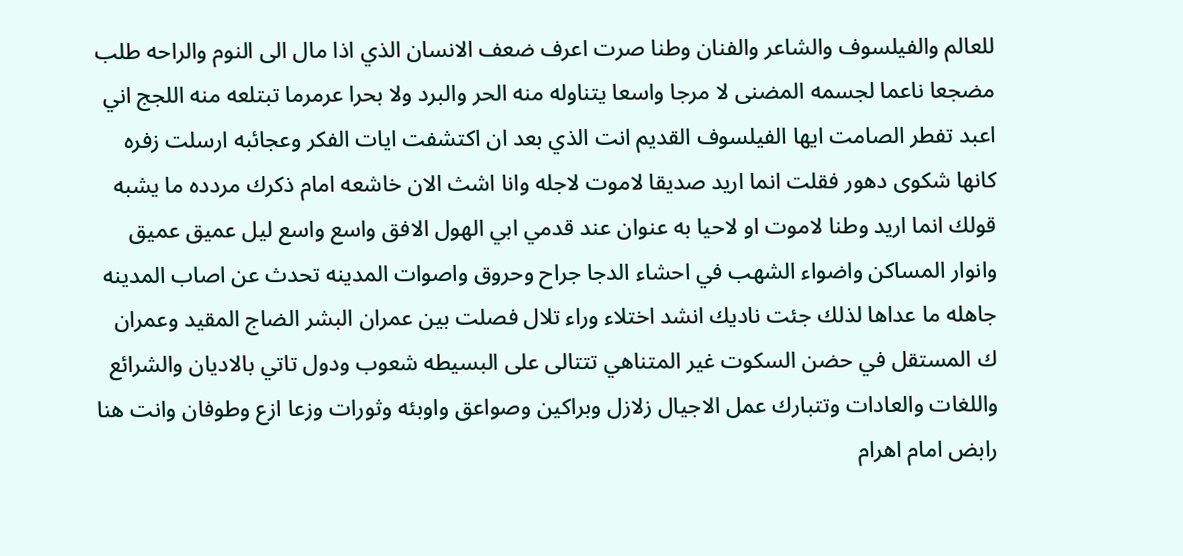للعالم والفيلسوف والشاعر والفنان وطنا صرت اعرف ضعف الانسان الذي اذا مال الى النوم والراحه طلب مضجعا ناعما لجسمه المضنى لا مرجا واسعا يتناوله منه الحر والبرد ولا بحرا عرمرما تبتلعه منه اللجج اني اعبد تفطر الصامت ايها الفيلسوف القديم انت الذي بعد ان اكتشفت ايات الفكر وعجائبه ارسلت زفره كانها شكوى دهور فقلت انما اريد صديقا لاموت لاجله وانا اشث الان خاشعه امام ذكرك مردده ما يشبه قولك انما اريد وطنا لاموت او لاحيا به عنوان عند قدمي ابي الهول الافق واسع واسع ليل عميق عميق وانوار المساكن واضواء الشهب في احشاء الدجا جراح وحروق واصوات المدينه تحدث عن اصاب المدينه جاهله ما عداها لذلك جئت ناديك انشد اختلاء وراء تلال فصلت بين عمران البشر الضاج المقيد وعمران ك المستقل في حضن السكوت غير المتناهي تتتالى على البسيطه شعوب ودول تاتي بالاديان والشرائع واللغات والعادات وتتبارك عمل الاجيال زلازل وبراكين وصواعق واوبئه وثورات وزعا ازع وطوفان وانت هنا رابض امام اهرام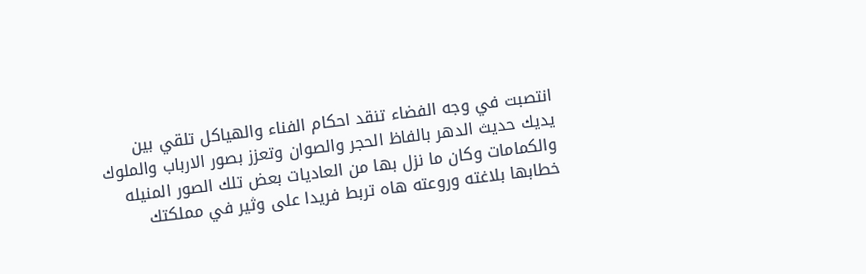انتصبت في وجه الفضاء تنقد احكام الفناء والهياكل تلقي بين يديك حديث الدهر بالفاظ الحجر والصوان وتعزز بصور الارباب والملوك والكمامات وكان ما نزل بها من العاديات بعض تلك الصور المنيله خطابها بلاغته وروعته هاه تربط فريدا على وثير في مملكتك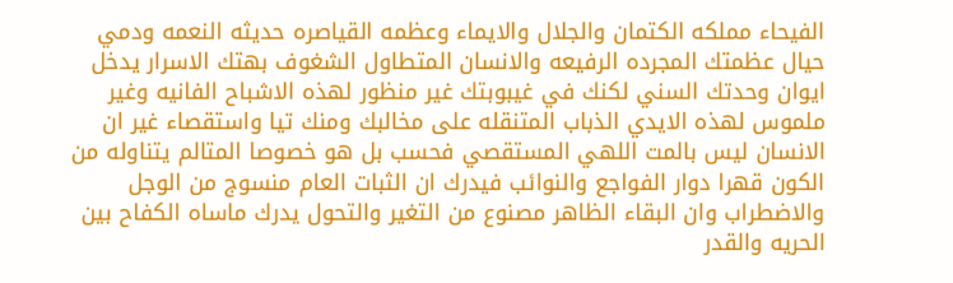الفيحاء مملكه الكتمان والجلال والايماء وعظمه القياصره حديثه النعمه ودمي حيال عظمتك المجرده الرفيعه والانسان المتطاول الشغوف بهتك الاسرار يدخل ايوان وحدتك السني لكنك في غيبوبتك غير منظور لهذه الاشباح الفانيه وغير ملموس لهذه الايدي الذباب المتنقله على مخالبك ومنك تيا واستقصاء غير ان الانسان ليس بالمت اللهي المستقصي فحسب بل هو خصوصا المتالم يتناوله من الكون قهرا دوار الفواجع والنوائب فيدرك ان الثبات العام منسوج من الوجل والاضطراب وان البقاء الظاهر مصنوع من التغير والتحول يدرك ماساه الكفاح بين الحريه والقدر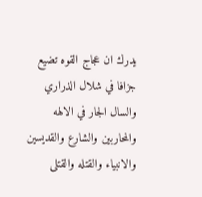يدرك ان عجاج القوه تضيع جزافا في شلال الذراري والسال الجار في الالهه والمحاربين والشارع والقديسين والانبياء والقتله والقتلى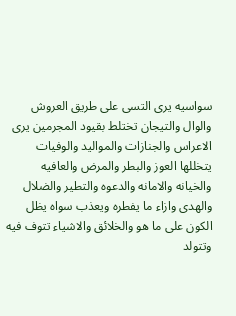سواسيه يرى التسى على طريق العروش والوال والتيجان تختلط بقيود المجرمين يرى الاعراس والجنازات والمواليد والوفيات يتخللها العوز والبطر والمرض والعافيه والخيانه والامانه والدعوه والتطير والضلال والهدى وازاء ما يفطره ويعذب سواه يظل الكون على ما هو والخلائق والاشياء تتوف فيه وتتولد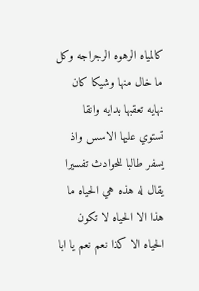كالمياه الرهوه الرجراجه وكل ما خال منها وشيكا كان نهايه تعقبها بدايه وانقا تستوي عليها الاسس واذ يسفر طالبا للحوادث تفسيرا يقال له هذه هي الحياه ما هذا الا الحياه لا تكون الحياه الا كذا نعم نعم يا ابا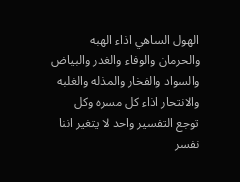الهول الساهي اذاء الهبه والحرمان والوفاء والغدر والبياض والسواد والفخار والمذله والغلبه والانتحار اذاء كل مسره وكل توجع التفسير واحد لا يتغير اننا نفسر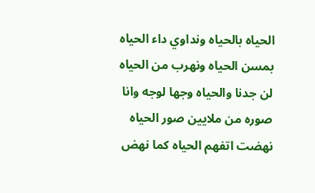الحياه بالحياه ونداوي داء الحياه بمسن الحياه ونهرب من الحياه لن جدنا والحياه وجها لوجه وانا صوره من ملايين صور الحياه نهضت اتفهم الحياه كما نهض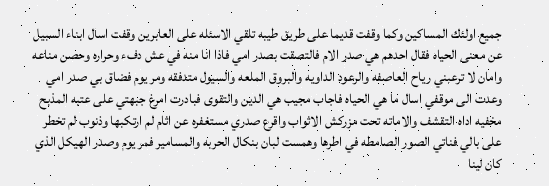جميع اولئك المساكين وكما وقفت قديما على طريق طيبه تلقي الاسئله على العابرين وقفت اسال ابناء السبيل عن معنى الحياه فقال احدهم هي صدر الام فالتصقت بصدر امي فاذا انا منه في عش دفء وحراره وحصن مناعه وامان لا ترعبني رياح العاصفه والرعود الداويه والبروق الملعه والسيول متدفقه ومر يوم فضاق بي صدر امي وعدت الى موقفي اسال ما هي الحياه فاجاب مجيب هي الدين والتقوى فبادرت امرغ جبهتي على عتبه المذبح مخفيه اداه التقشف والاماته تحت مزركش الاثواب واقرع صدري مستغفره عن اثام لم ارتكبها وذنوب لم تخطر على بالي فناتي الصور الصامطه في اطرها وهمست لبان بنكال الحربه والمسامير فمر يوم وصدر الهيكل الذي كان لينا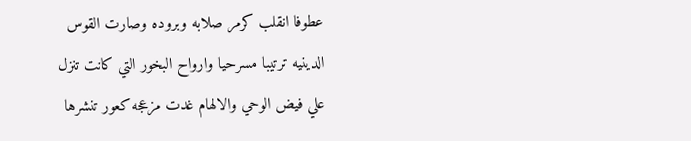عطوفا انقلب كرمر صلابه وبروده وصارت القوس الدينيه ترتيبا مسرحيا وارواح البخور التي كانت تنزل علي فيض الوحي والالهام غدت مزعجه كعور تنشرها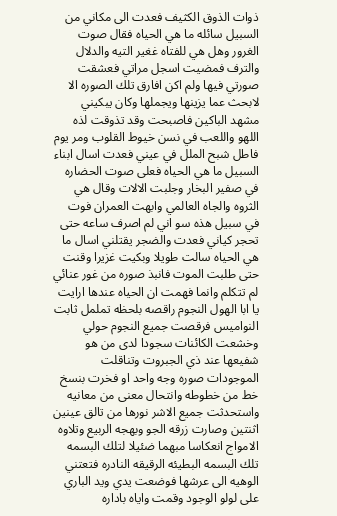ذوات الذوق الكثيف فعدت الى مكاني من السبيل سائله ما هي الحياه فقال صوت الغرور وهل هي للفتاه غغير التيه والدلال والترف فمضيت اسجل مراتي فعشقت صورتي فيها ولم اكن افارق تلك الصوره الا لابحث عما يزينها ويجملها وكان يبكيني مشهد الباكين فاصبحت وقد تذوقت لذه اللهو واللعب في نسن خيوط القلوب ومر يوم فاطل شبح الملل في عيني فعدت اسال ابناء السبيل ما هي الحياه فعلى صوت الحضاره في صفير البخار وجلبت الالات وقال هي الثروه والجاه العالمي وابهت العمران فوت في سبيل هذه سو اني لم اصرف ساعه حتى تحجر كياني فعدت والضجر يقتلني اسال ما هي الحياه سالت طويلا وبكيت غزيرا وقنت حتى طلبت الموت فانبذ صوره من غور عنائي لم تتكلم وانما فهمت ان الحياه عندها ارايت يا ابا الهول النجوم راقصه بلحظه تململ ثابت النواميس فرقصت جميع النجوم حولي وخشعت الكائنات سجودا لدى من هو شفيعها عند ذي الجبروت وتناقلت الموجودات صوره وجه واحد او فخرت بنسخ خط من خطوطه وانتحال معنى من معانيه واستحدثت جميع الاشر نورها من تالق عينين اثنتين وصارت زرقه الجو وبهجه الربيع وتلاوه الامواج انعكاسا مبهما ضئيلا لتلك البسمه تلك البسمه البطيئه الرقيقه النادره فتعتني الوهيه الى عرشها فوضعت يدي ويد الباري على لولو الوجود وقمت واياه باداره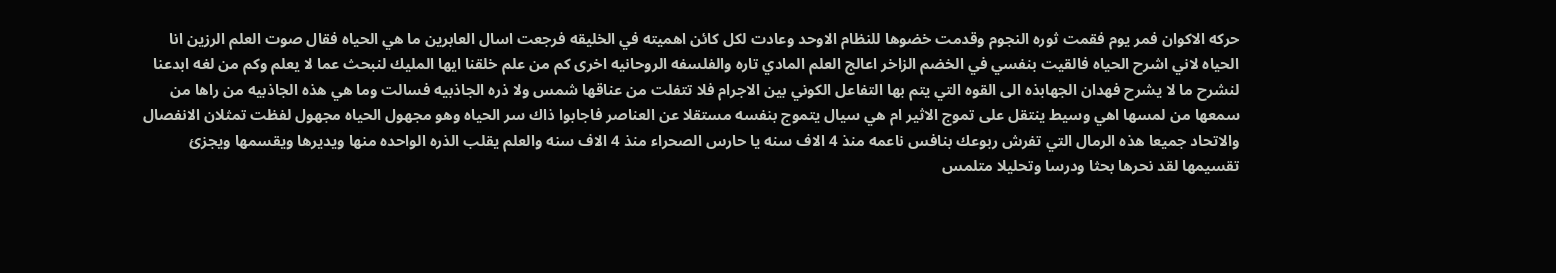حركه الاكوان فمر يوم فقمت ثوره النجوم وقدمت خضوها للنظام الاوحد وعادت لكل كائن اهميته في الخليقه فرجعت اسال العابرين ما هي الحياه فقال صوت العلم الرزين انا الحياه لاني اشرح الحياه فالقيت بنفسي في الخضم الزاخر اعالج العلم المادي تاره والفلسفه الروحانيه اخرى كم من علم خلقنا ايها المليك لنبحث عما لا يعلم وكم من لغه ابدعنا لنشرح ما لا يشرح فهدان الجهابذه الى القوه التي يتم بها التفاعل الكوني بين الاجرام فلا تتفلت من عناقها شمس ولا ذره الجاذبيه فسالت وما هي هذه الجاذبيه من راها من سمعها من لمسها اهي وسيط ينتقل على تموج الاثير ام هي سيال يتموج بنفسه مستقلا عن العناصر فاجابوا ذاك سر الحياه وهو مجهول الحياه مجهول لفظت تمثلان الانفصال والاتحاد جميعا هذه الرمال التي تفرش ربوعك بنافس ناعمه منذ 4 الاف سنه يا حارس الصحراء منذ 4 الاف سنه والعلم يقلب الذره الواحده منها ويديرها ويقسمها ويجزئ تقسيمها لقد نحرها بحثا ودرسا وتحليلا متلمس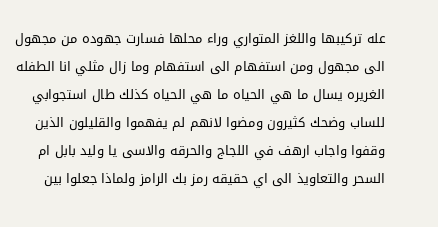عله تركيبها واللغز المتواري وراء محلها فسارت جهوده من مجهول الى مجهول ومن استفهام الى استفهام وما زال مثلي انا الطفله الغريره يسال ما هي الحياه ما هي الحياه كذلك طال استجوابي للساب وضحك كثيرون ومضوا لانهم لم يفهموا والقليلون الذين وقفوا واجاب ارهف في اللجاج والحرقه والاسى يا وليد بابل ام السحر والتعاويذ الى اي حقيقه رمز بك الرامز ولماذا جعلوا بين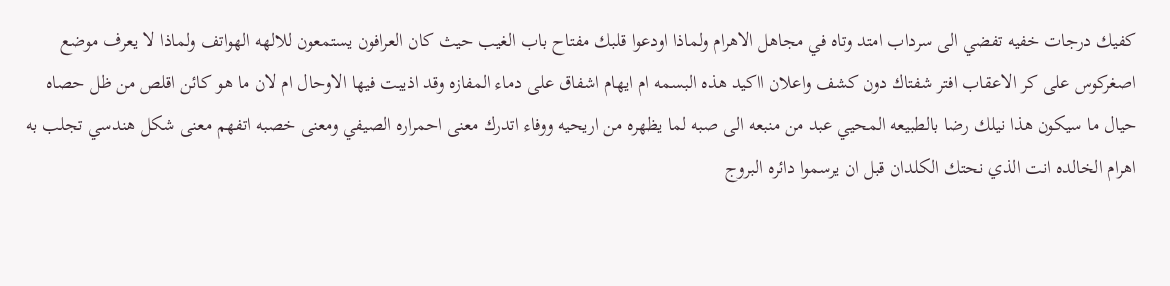كفيك درجات خفيه تفضي الى سرداب امتد وتاه في مجاهل الاهرام ولماذا اودعوا قلبك مفتاح باب الغيب حيث كان العرافون يستمعون للالهه الهواتف ولماذا لا يعرف موضع اصغركوس على كر الاعقاب افتر شفتاك دون كشف واعلان ااكيد هذه البسمه ام ايهام اشفاق على دماء المفازه وقد اذيبت فيها الاوحال ام لان ما هو كائن اقلص من ظل حصاه حيال ما سيكون هذا نيلك رضا بالطبيعه المحيي عبد من منبعه الى صبه لما يظهره من اريحيه ووفاء اتدرك معنى احمراره الصيفي ومعنى خصبه اتفهم معنى شكل هندسي تجلب به اهرام الخالده انت الذي نحتك الكلدان قبل ان يرسموا دائره البروج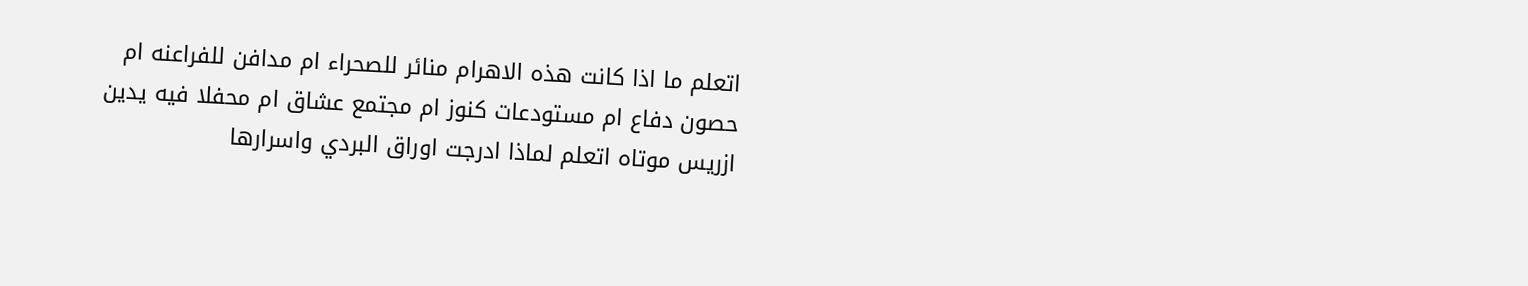اتعلم ما اذا كانت هذه الاهرام منائر للصحراء ام مدافن للفراعنه ام حصون دفاع ام مستودعات كنوز ام مجتمع عشاق ام محفلا فيه يدين ازريس موتاه اتعلم لماذا ادرجت اوراق البردي واسرارها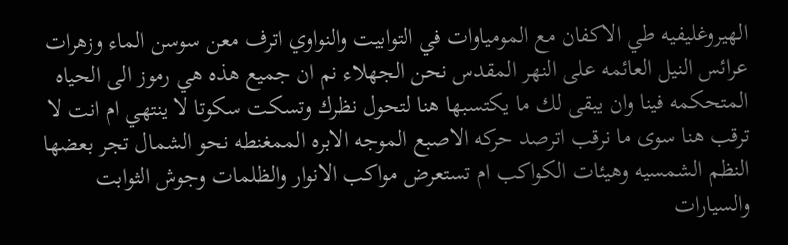الهيروغليفيه طي الاكفان مع المومياوات في التوابيت والنواوي اترف معن سوسن الماء وزهرات عرائس النيل العائمه على النهر المقدس نحن الجهلاء نم ان جميع هذه هي رموز الى الحياه المتحكمه فينا وان يبقى لك ما يكتسبها هنا لتحول نظرك وتسكت سكوتا لا ينتهي ام انت لا ترقب هنا سوى ما نرقب اترصد حركه الاصبع الموجه الابره الممغنطه نحو الشمال تجر بعضها النظم الشمسيه وهيئات الكواكب ام تستعرض مواكب الانوار والظلمات وجوش الثوابت والسيارات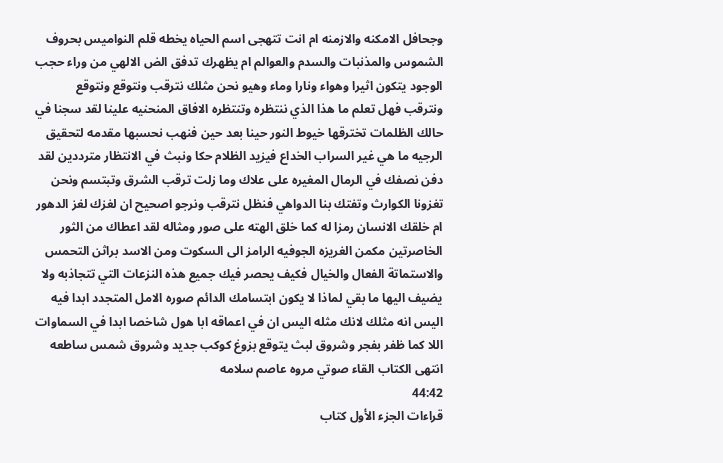وجحافل الامكنه والازمنه ام انت تتهجى اسم الحياه يخطه قلم النواميس بحروف الشموس والمذنبات والسدم والعوالم ام يظهرك تدفق الض الالهي من وراء حجب الوجود يتكون اثيرا وهواء ونارا وماء وهيو نحن مثلك نترقب ونتوقع ونتوقع ونترقب فهل تعلم ما هذا الذي ننتظره وتنتظره الافاق المنحنيه علينا لقد سجنا في حالك الظلمات تخترقها خيوط النور حينا بعد حين فنهب نحسبها مقدمه لتحقيق الرجيه ما هي غير السراب الخداع فيزيد الظلام حكا ونبث في الانتظار مترددين لقد دفن نصفك في الرمال المغيره على علاك وما زلت ترقب الشرق وتبتسم ونحن تغزونا الكوارث وتفتك بنا الدواهي فنظل نترقب ونرجو اصحيح ان لغزك لغز الدهور ام خلقك الانسان رمزا له كما خلق الهته على صور ومثاله لقد اعطاك من الثور الخاصرتين مكمن الغريزه الجوفيه الرامز الى السكوت ومن الاسد براثن التحمس والاستماتة الفعال والخيال فكيف يحصر فيك جميع هذه النزعات التي تتجاذبه ولا يضيف اليها ما بقي لماذا لا يكون ابتسامك الدائم صوره الامل المتجدد ابدا فيه اليس انه مثلك لانك مثله اليس ان في اعماقه ابا هول شاخصا ابدا في السماوات اللا كما ظفر بفجر وشروق لبث يتوقع بزوغ كوكب جديد وشروق شمس ساطعه انتهى الكتاب القاء صوتي مروه عاصم سلامه
44:42
قراءات الجزء الأول كتاب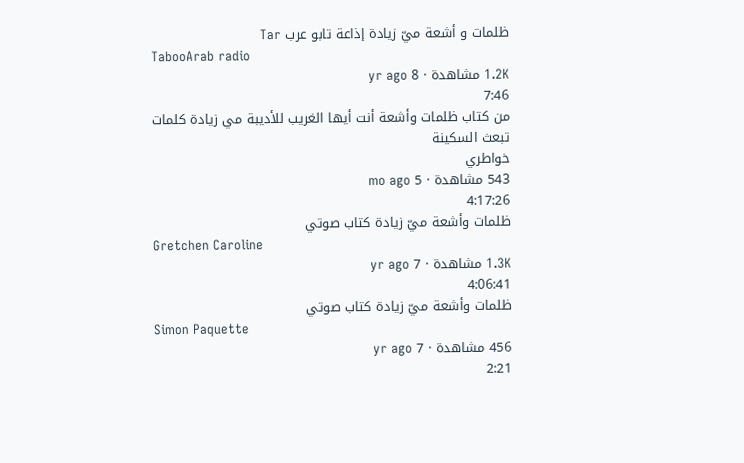ظلمات و أشعة ميّ زيادة إذاعة تابو عرب Tar
TabooArab radio
1.2K مشاهدة · 8 yr ago
7:46
من كتاب ظلمات وأشعة أنت أيها الغريب للأديبة مي زيادة كلمات تبعث السكينة
خواطري
543 مشاهدة · 5 mo ago
4:17:26
ظلمات وأشعة ميّ زيادة كتاب صوتي
Gretchen Caroline
1.3K مشاهدة · 7 yr ago
4:06:41
ظلمات وأشعة ميّ زيادة كتاب صوتي
Simon Paquette
456 مشاهدة · 7 yr ago
2:21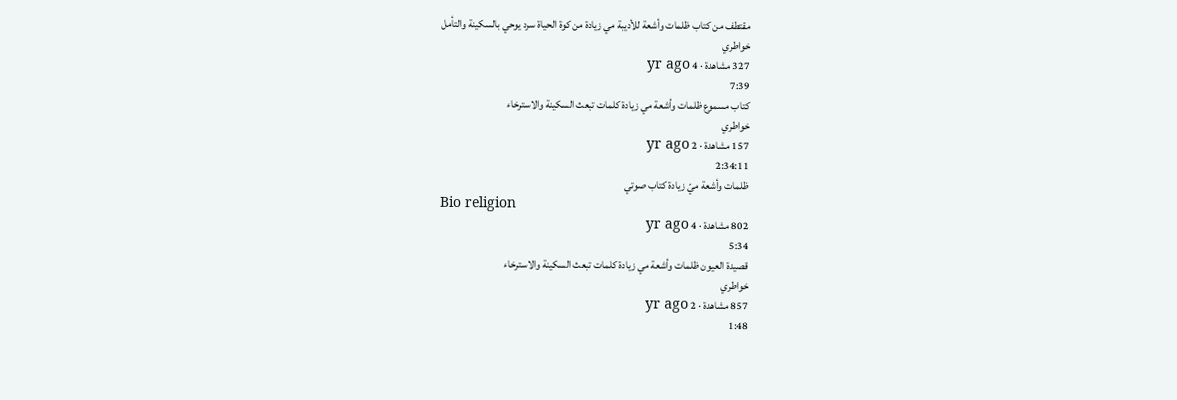مقتطف من كتاب ظلمات وأشعة للأديبة مي زيادة من كوة الحياة سرد يوحي بالسكينة والتأمل
خواطري
327 مشاهدة · 4 yr ago
7:39
كتاب مسموع ظلمات وأشعة مي زيادة كلمات تبعث السكينة والاسترخاء
خواطري
157 مشاهدة · 2 yr ago
2:34:11
ظلمات وأشعة ميّ زيادة كتاب صوتي
Bio religion
802 مشاهدة · 4 yr ago
5:34
قصيدة العيون ظلمات وأشعة مي زيادة كلمات تبعث السكينة والاسترخاء
خواطري
857 مشاهدة · 2 yr ago
1:48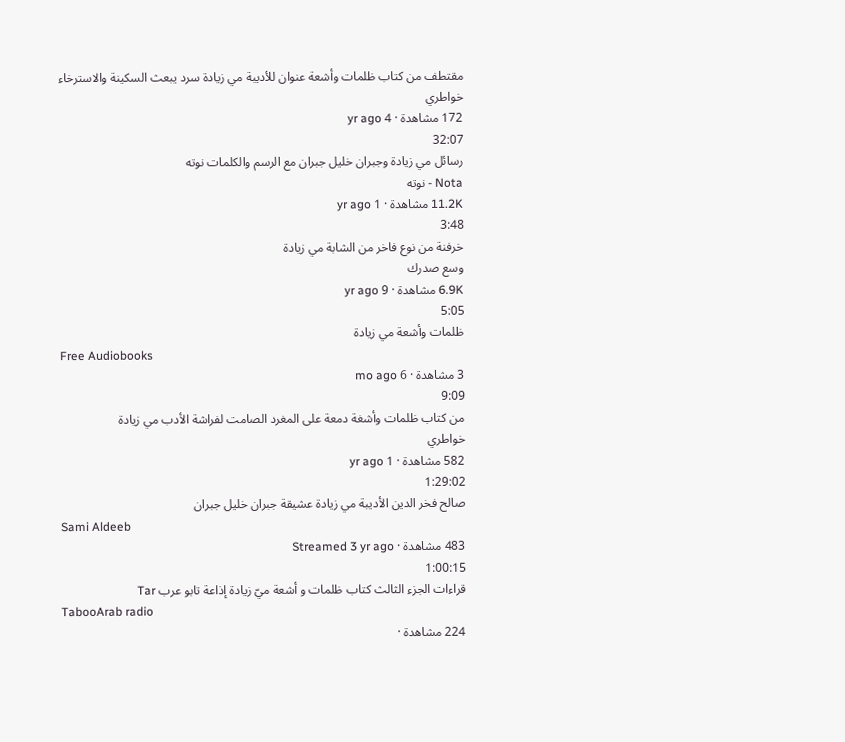مقتطف من كتاب ظلمات وأشعة عنوان للأديبة مي زيادة سرد يبعث السكينة والاسترخاء
خواطري
172 مشاهدة · 4 yr ago
32:07
رسائل مي زيادة وجبران خليل جبران مع الرسم والكلمات نوته
Nota - نوته
11.2K مشاهدة · 1 yr ago
3:48
خرفنة من نوع فاخر من الشابة مي زيادة
وسع صدرك
6.9K مشاهدة · 9 yr ago
5:05
ظلمات وأشعة مي زيادة
Free Audiobooks
3 مشاهدة · 6 mo ago
9:09
من كتاب ظلمات وأشغة دمعة على المغرد الصامت لفراشة الأدب مي زيادة
خواطري
582 مشاهدة · 1 yr ago
1:29:02
صالح فخر الدين الأديبة مي زيادة عشيقة جبران خليل جبران
Sami Aldeeb
483 مشاهدة · Streamed 3 yr ago
1:00:15
قراءات الجزء الثالث كتاب ظلمات و أشعة ميّ زيادة إذاعة تابو عرب Tar
TabooArab radio
224 مشاهدة ·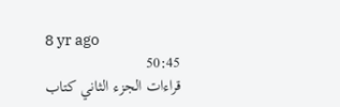8 yr ago
50:45
قراءات الجزء الثاني كتاب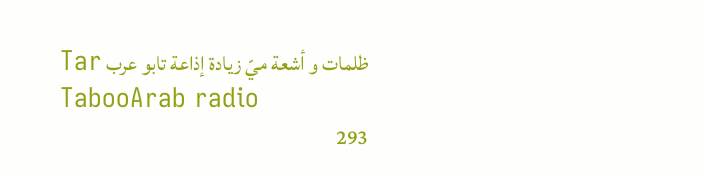ظلمات و أشعة ميّ زيادة إذاعة تابو عرب Tar
TabooArab radio
293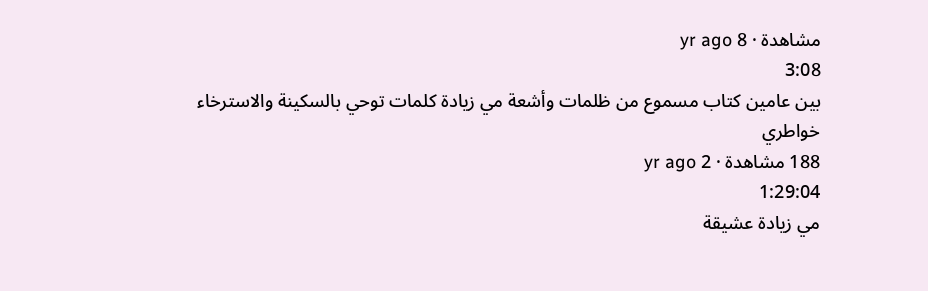مشاهدة · 8 yr ago
3:08
بين عامين كتاب مسموع من ظلمات وأشعة مي زيادة كلمات توحي بالسكينة والاسترخاء
خواطري
188 مشاهدة · 2 yr ago
1:29:04
مي زيادة عشيقة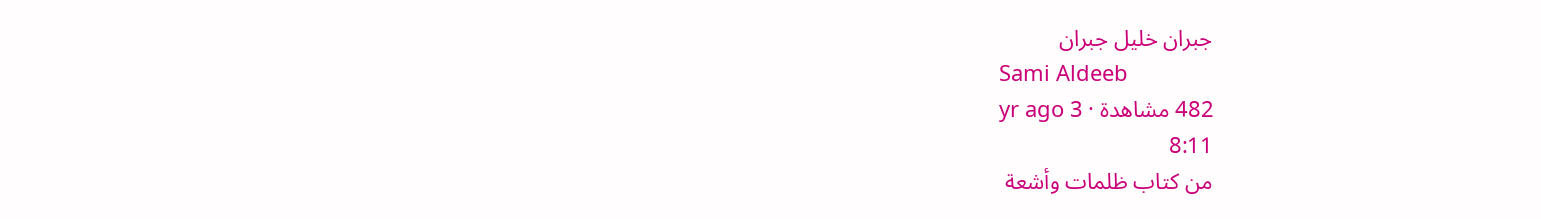جبران خليل جبران
Sami Aldeeb
482 مشاهدة · 3 yr ago
8:11
من كتاب ظلمات وأشعة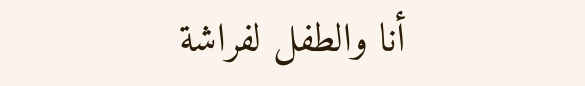أنا والطفل لفراشة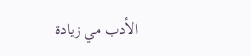الأدب مي زيادة